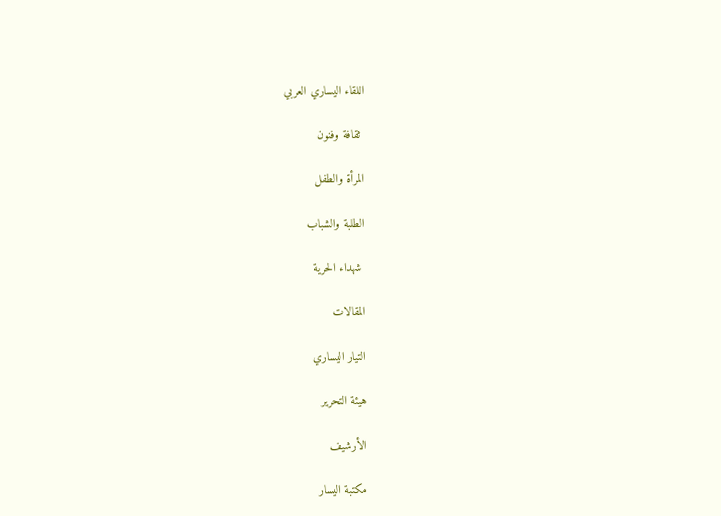اللقاء اليساري العربي

 ثقافة وفنون

المرأة والطفل

الطلبة والشباب

 شهداء الحرية

المقالات

التيار اليساري

هيئة التحرير

الأرشيف

مكتبة اليسار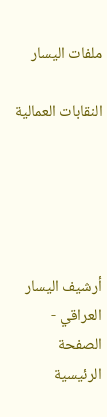ملفات اليسار

النقابات العمالية





أرشيف اليسار العراقي - الصفحة الرئيسية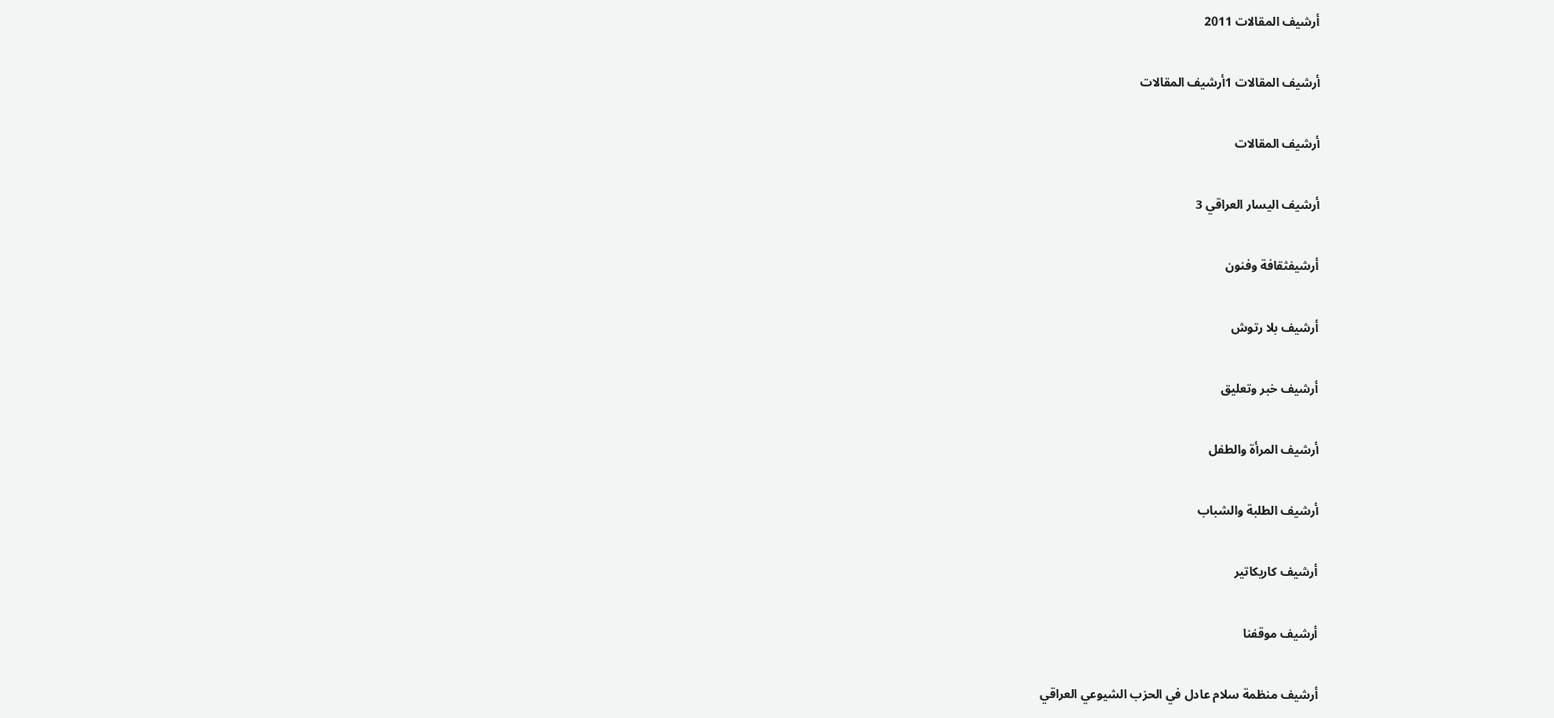أرشيف المقالات 2011

أرشيف المقالات 1أرشيف المقالات

أرشيف المقالات

أرشيف اليسار العراقي 3

أرشيفثقافة وفنون

أرشيف بلا رتوش

أرشيف خبر وتعليق

أرشيف المرأة والطفل

أرشيف الطلبة والشباب

أرشيف كاريكاتير

أرشيف موقفنا

أرشيف منظمة سلام عادل في الحزب الشيوعي العراقي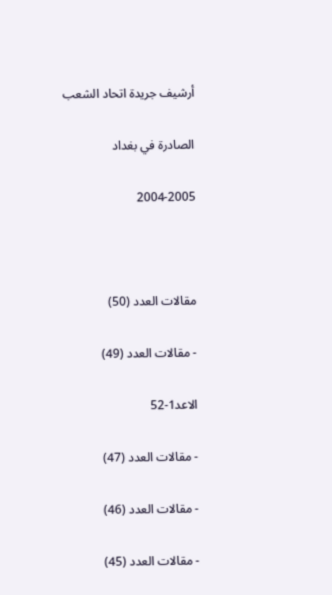أرشيف جريدة اتحاد الشعب

الصادرة في بغداد

2004-2005



مقالات العدد (50)

- مقالات العدد (49)

الاعد1-52

- مقالات العدد (47)

- مقالات العدد (46)

- مقالات العدد (45)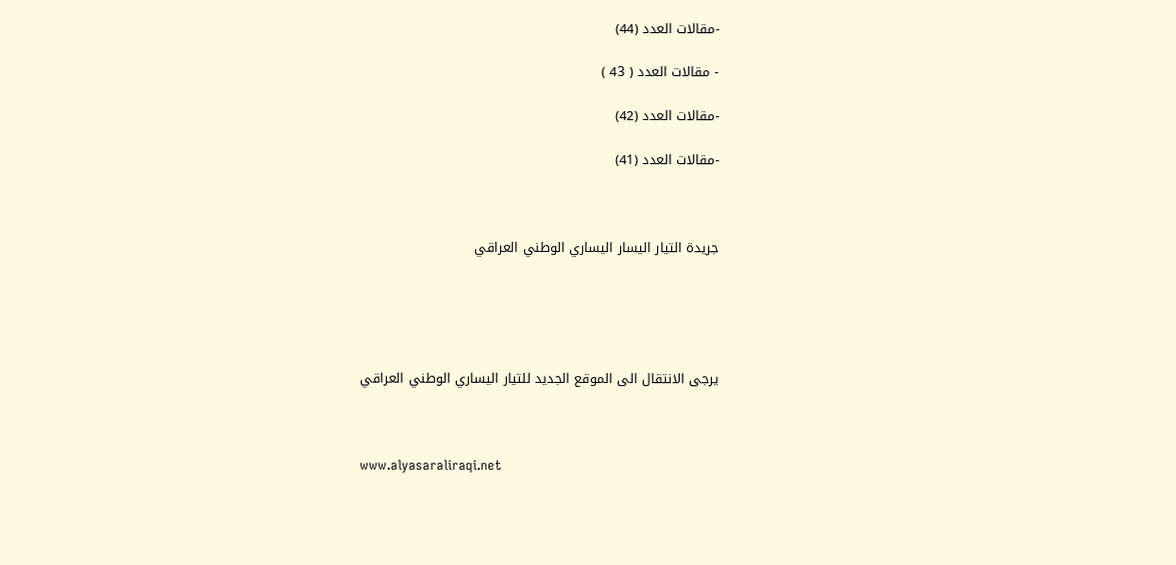-مقالات العدد (44)

- مقالات العدد ( 43 )

-مقالات العدد (42)

-مقالات العدد (41)



جريدة التيار اليسار اليساري الوطني العراقي





يرجى الانتقال الى الموقع الجديد للتيار اليساري الوطني العراقي



www.alyasaraliraqi.net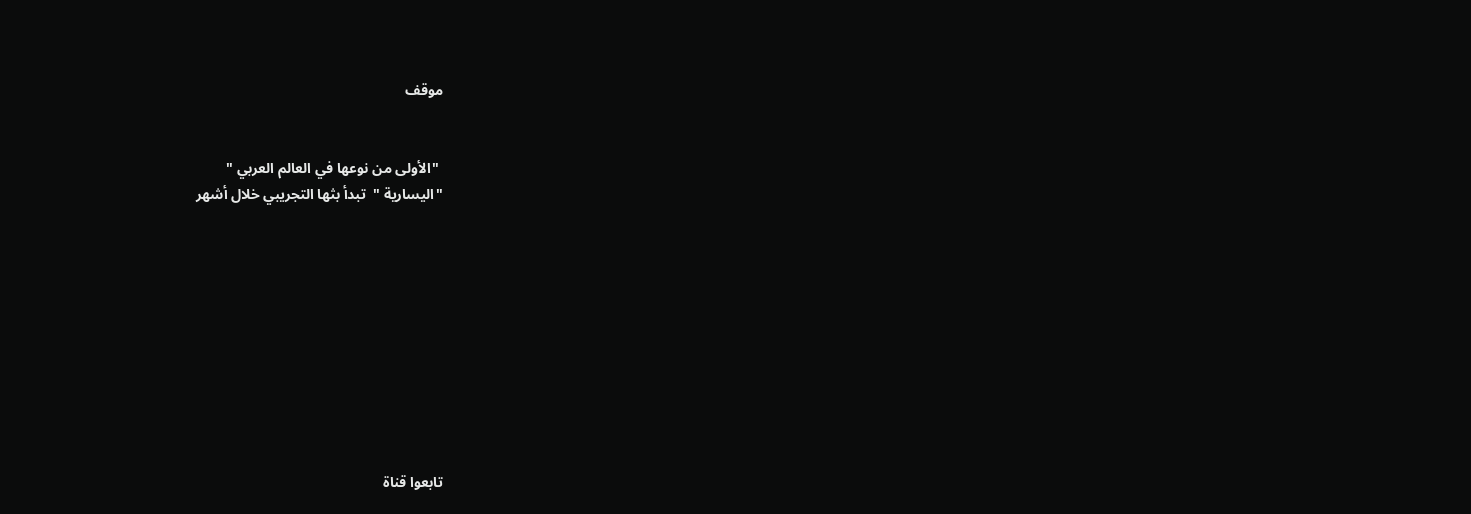موقف


 "الأولى من نوعها في العالم العربي "
"اليسارية "  تبدأ بثها التجريبي خلال أشهر










تابعوا قناة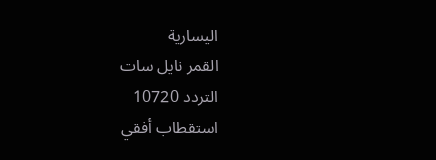اليسارية
القمر نايل سات
التردد 10720
استقطاب أفقي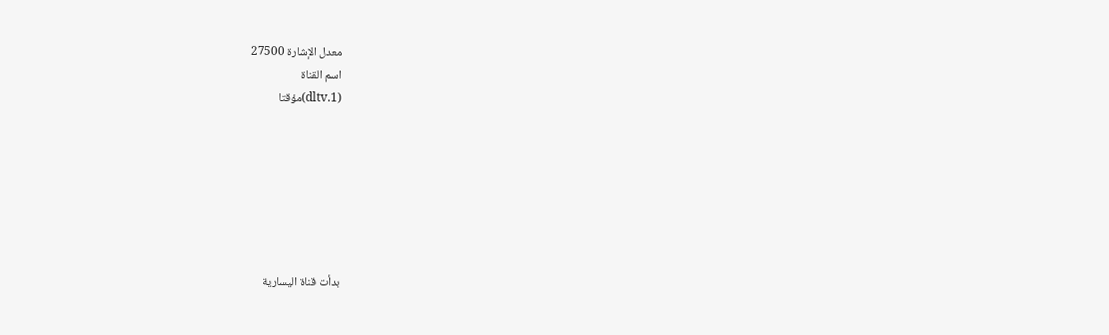معدل الإشارة 27500
اسم القناة
(dltv.1)مؤقتا







بدأت قناة اليسارية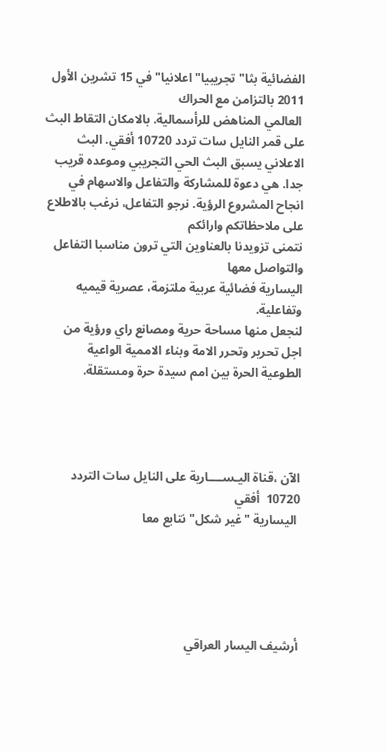الفضائية بثا" تجريبيا" اعلانيا" في 15 تشرين الأول 2011 بالتزامن مع الحراك
 العالمي المناهض للرأسمالية. بالامكان التقاط البث على قمر النايل سات تردد 10720 أفقي. البث الاعلاني يسبق البث الحي التجريبي وموعده قريب جدا. هي دعوة للمشاركة والتفاعل والاسهام في انجاح المشروع الرؤية. نرجو التفاعل، نرغب بالاطلاع على ملاحظاتكم وارائكم
نتمنى تزويدنا بالعناوين التي ترون مناسبا التفاعل والتواصل معها
اليسارية فضائية عربية ملتزمة، عصرية قيميه وتفاعلية.
لنجعل منها مساحة حرية ومصانع راي ورؤية من اجل تحرير وتحرر الامة وبناء الاممية الواعية
الطوعية الحرة بين امم سيدة حرة ومستقلة.




الآن ،قناة اليـســــارية على النايل سات التردد 10720  أفقي
 اليسارية "غير شكل" نتابع معا





أرشيف اليسار العراقي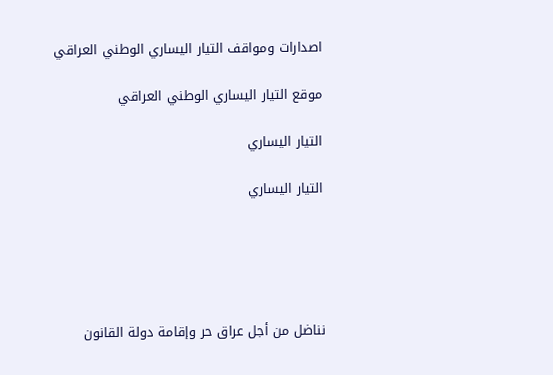اصدارات ومواقف التيار اليساري الوطني العراقي

موقع التيار اليساري الوطني العراقي

التيار اليساري

التيار اليساري





نناضل من أجل عراق حر وإقامة دولة القانون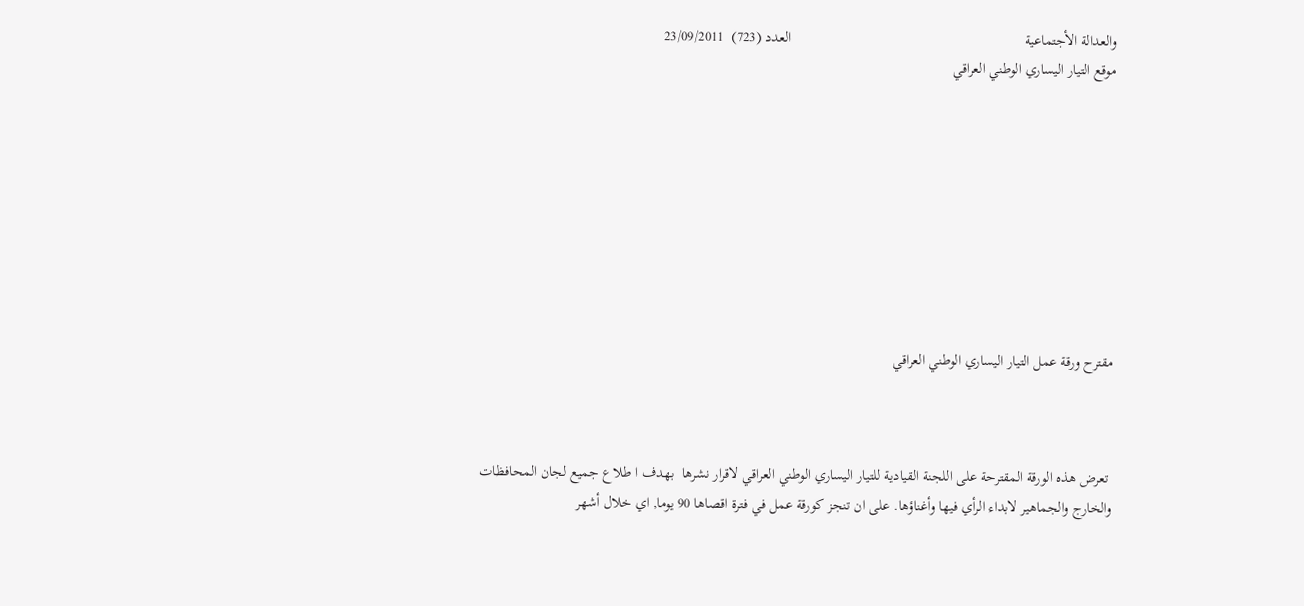والعدالة الأجتماعية                                                              العدد (723)  23/09/2011                                                                     موقع التيار اليساري الوطني العراقي









مقترح ورقة عمل التيار اليساري الوطني العراقي



 تعرض هذه الورقة المقترحة على اللجنة القيادية للتيار اليساري الوطني العراقي لاقرار نشرها  بهدف ا طلاع جميع لجان المحافظات والخارج والجماهير لابداء الرأي فيها وأغناؤها. على ان تنجز كورقة عمل في فترة اقصاها 90 يوما, اي خلال أشهر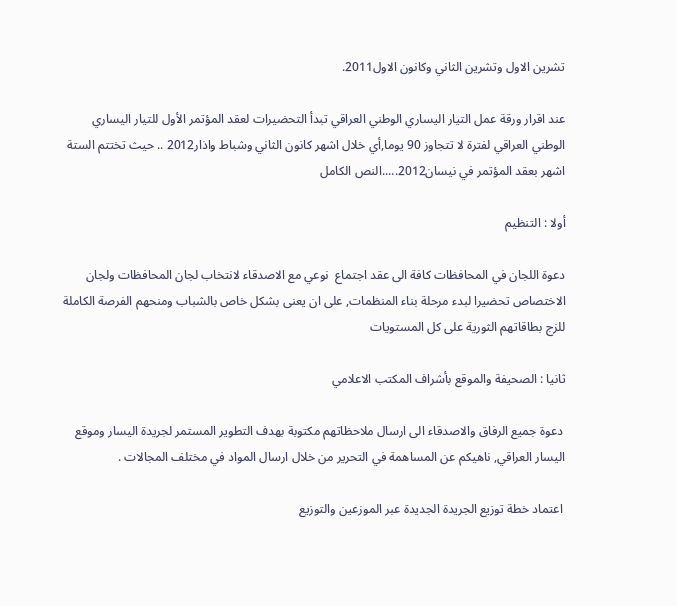تشرين الاول وتشرين الثاني وكانون الاول2011.

عند اقرار ورقة عمل التيار اليساري الوطني العراقي تبدأ التحضيرات لعقد المؤتمر الأول للتيار اليساري الوطني العراقي لفترة لا تتجاوز 90 يوما,أي خلال اشهر كانون الثاني وشباط واذار2012 .. حيث تختتم الستة اشهر بعقد المؤتمر في نيسان2012.....النص الكامل

أولا : التنظيم

دعوة اللجان في المحافظات كافة الى عقد اجتماع  نوعي مع الاصدقاء لانتخاب لجان المحافظات ولجان الاختصاص تحضيرا لبدء مرحلة بناء المنظمات, على ان يعنى بشكل خاص بالشباب ومنحهم الفرصة الكاملة للزج بطاقاتهم الثورية على كل المستويات

ثانيا : الصحيفة والموقع بأشراف المكتب الاعلامي

 دعوة جميع الرفاق والاصدقاء الى ارسال ملاحظاتهم مكتوبة بهدف التطوير المستمر لجريدة اليسار وموقع اليسار العراقي, ناهيكم عن المساهمة في التحرير من خلال ارسال المواد في مختلف المجالات .

 اعتماد خطة توزيع الجريدة الجديدة عبر الموزعين والتوزيع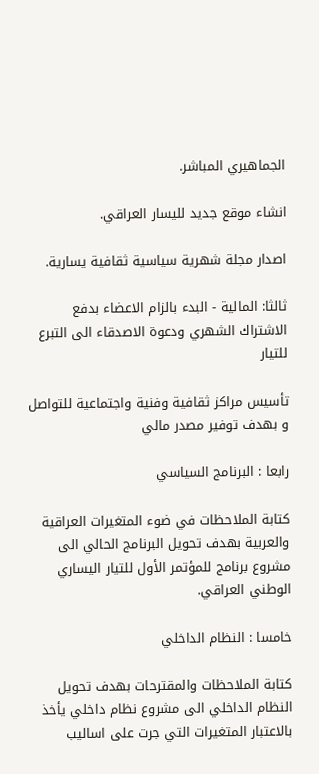الجماهيري المباشر.

انشاء موقع جديد لليسار العراقي.

اصدار مجلة شهرية سياسية ثقافية يسارية.

ثالثا: المالية - البدء بالزام الاعضاء بدفع الاشتراك الشهري ودعوة الاصدقاء الى التبرع للتيار

تأسيس مراكز ثقافية وفنية واجتماعية للتواصل و بهدف توفير مصدر مالي

رابعا : البرنامج السياسي

كتابة الملاحظات في ضوء المتغيرات العراقية والعربية بهدف تحويل البرنامج الحالي الى مشروع برنامج للمؤتمر الأول للتيار اليساري الوطني العراقي.

خامسا : النظام الداخلي

كتابة الملاحظات والمقترحات بهدف تحويل النظام الداخلي الى مشروع نظام داخلي يأخذ بالاعتبار المتغيرات التي جرت على اساليب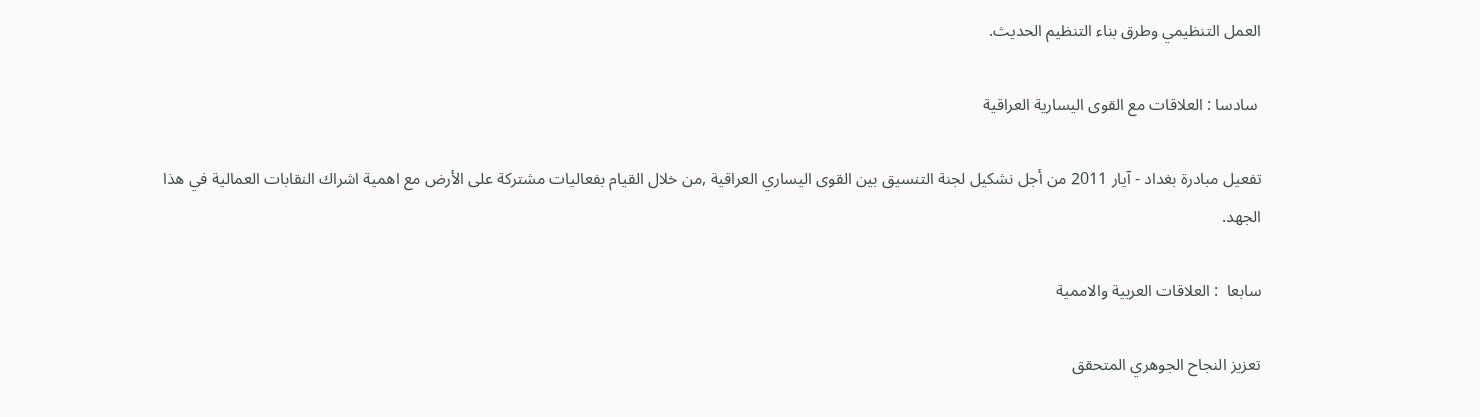العمل التنظيمي وطرق بناء التنظيم الحديث.

 سادسا : العلاقات مع القوى اليسارية العراقية

تفعيل مبادرة بغداد - آيار 2011 من أجل نشكيل لجنة التنسيق بين القوى اليساري العراقية ,من خلال القيام بفعاليات مشتركة على الأرض مع اهمية اشراك النقابات العمالية في هذا الجهد.

سابعا  : العلاقات العربية والاممية

تعزيز النجاح الجوهري المتحقق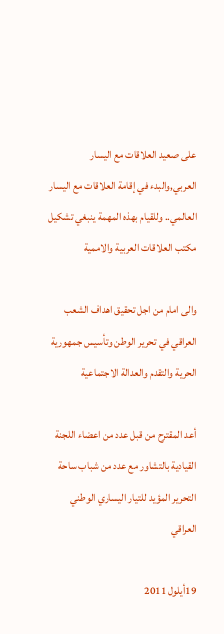على صعيد العلاقات مع اليسار العربي,والبدء في إقامة العلاقات مع اليسار العالمي.. وللقيام بهذه المهمة ينبغي تشكيل مكتب العلاقات العربية والاممية

والى امام من اجل تحقيق اهداف الشعب العراقي في تحرير الوطن وتأسيس جمهورية الحرية والتقدم والعدالة الاجتماعية

أعد المقترح من قبل عدد من اعضاء اللجنة القيادية بالتشاور مع عدد من شباب ساحة التحرير المؤيد للتيار اليساري الوطني العراقي

19أيلول 2011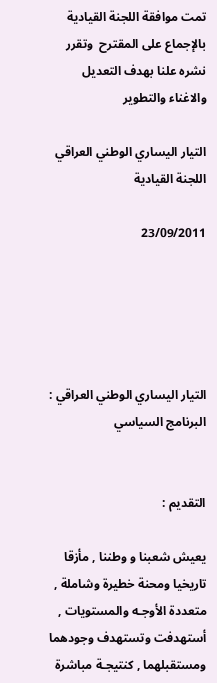تمت موافقة اللجنة القيادية  بالإجماع على المقترح  وتقرر نشره علنا بهدف التعديل والاغناء والتطوير

التيار اليساري الوطني العراقي
اللجنة القيادية

23/09/2011





التيار اليساري الوطني العراقي : البرنامج السياسي


التقديم :

يعيش شعبنا و وطننا , مأزقا تاريخيا ومحنة خطيرة وشاملة , متعددة الأوجـه والمستويات , أستهدفت وتستهدف وجودهما ومستقبلهما , كنتيجـة مباشرة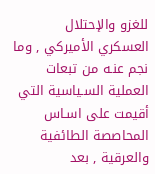للغزو والإحتلال العسكري الأميركي , وما نجم عنـه من تبعات العملية السـياسية التي أقيمت على اسـاس المحاصصة الطائفية والعرقية , بعد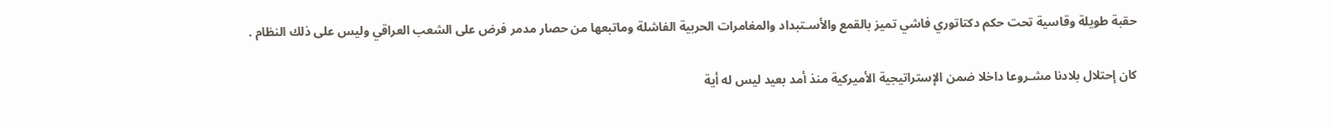حقبة طويلة وقاسية تحت حكم دكتاتوري فاشي تميز بالقمع والأسـتبداد والمغامرات الحربية الفاشلة وماتبعها من حصار مدمر فرض على الشعب العراقي وليس على ذلك النظام .

كان إحتلال بلادنا مشـروعا داخلا ضمن الإستراتيجية الأميركية منذ أمد بعيد ليس له أية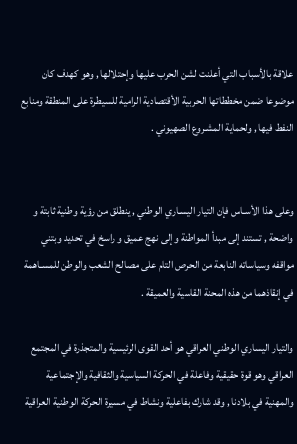علاقة بالأسباب التي أعلنت لشن الحرب عليها وإحتلالها , وهو كهدف كان موضوعا ضمن مخططاتها الحربية الأقتصادية الرامية للسيطرة على المنطقة ومنابع النفط فيها , ولحماية المشـروع الصهيوني .


وعلى هذا الأسـاس فإن التيار اليسـاري الوطني , ينطلق من رؤية وطنية ثابتة و واضحة , تستند إلى مبدأ المواطنة وإلى نهج عميق و راسخ في تحديد وبتني مواقفه وسياساته النابعة من الحرص التام على مصالح الشعب والوطن للمسـاهمة في إنقاذهما من هذه المحنة القاسية والعميقة .

والتيار اليساري الوطني العراقي هو أحد القوى الرئيسية والمتجذرة في المجتمع العراقي وهو قوة حقيقية وفاعلة في الحركة السياسية والثقافية والإجتماعية والمهنية في بلادنا , وقد شارك بفاعلية ونشاط في مسيرة الحركة الوطنية العراقية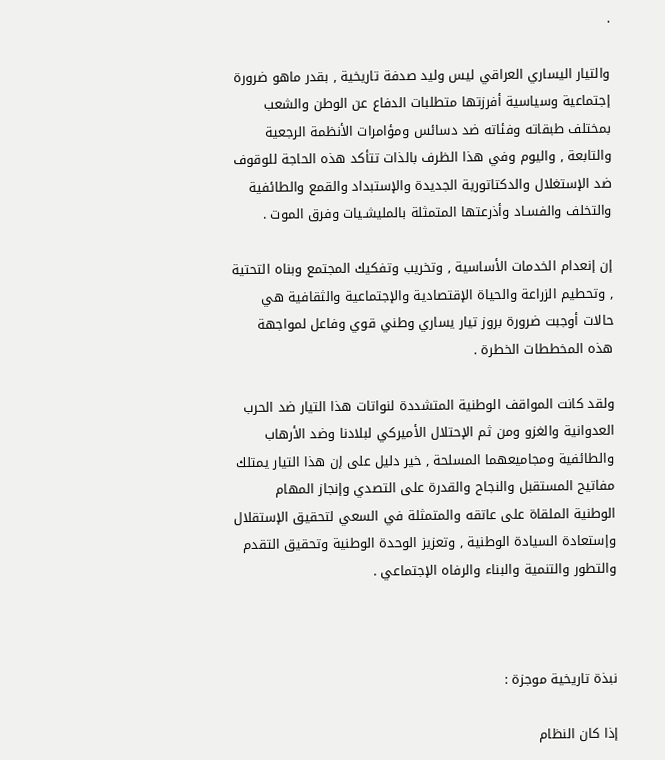.

والتيار اليساري العراقي ليس وليد صدفة تاريخية , بقدر ماهو ضرورة إجتماعية وسياسية أفرزتها متطلبات الدفاع عن الوطن والشعب بمختلف طبقاته وفئاته ضد دسائس ومؤامرات الأنظمة الرجعية والتابعة , واليوم وفي هذا الظرف بالذات تتأكد هذه الحاجة للوقوف ضد الإستغلال والدكتاتورية الجديدة والإستبداد والقمع والطائفية والتخلف والفسـاد وأذرعتها المتمثلة بالمليشـيات وفرق الموت .

إن إنعدام الخدمات الأساسية , وتخريب وتفكيك المجتمع وبناه التحتية , وتحطيم الزراعة والحياة الإقتصادية والإجتماعية والثقافية هي حالات أوجبت ضرورة بروز تيار يساري وطني قوي وفاعل لمواجهة هذه المخططات الخطرة .

ولقد كانت المواقف الوطنية المتشددة لنواتات هذا التيار ضد الحرب العدوانية والغزو ومن ثم الإحتلال الأميركي لبلادنا وضد الأرهاب والطائفية ومجاميعهما المسلحة , خير دليل على إن هذا التيار يمتلك مفاتيح المستقبل والنجاح والقدرة على التصدي وإنجاز المهام الوطنية الملقاة على عاتقه والمتمثلة في السعي لتحقيق الإستقلال وإستعادة السيادة الوطنية , وتعزيز الوحدة الوطنية وتحقيق التقدم والتطور والتنمية والبناء والرفاه الإجتماعي .



نبذة تاريخية موجزة :

إذا كان النظام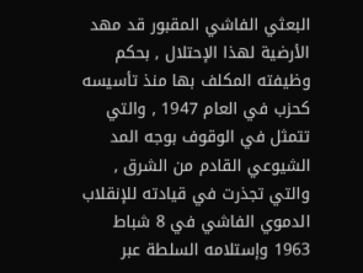البعثي الفاشي المقبور قد مهد الأرضية لهذا الإحتلال , بحكم وظيفته المكلف بها منذ تأسيسه كحزب في العام 1947 , والتي تتمثل في الوقوف بوجه المد الشيوعي القادم من الشرق , والتي تجذرت في قيادته للإنقلاب الدموي الفاشي في 8 شباط 1963 وإستلامه السلطة عبر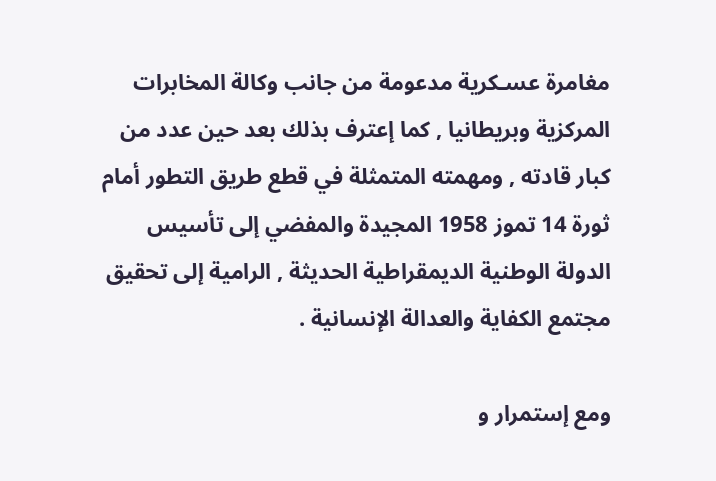مغامرة عسـكرية مدعومة من جانب وكالة المخابرات المركزية وبريطانيا , كما إعترف بذلك بعد حين عدد من كبار قادته , ومهمته المتمثلة في قطع طريق التطور أمام ثورة 14 تموز 1958 المجيدة والمفضي إلى تأسيس الدولة الوطنية الديمقراطية الحديثة , الرامية إلى تحقيق مجتمع الكفاية والعدالة الإنسانية .

ومع إستمرار و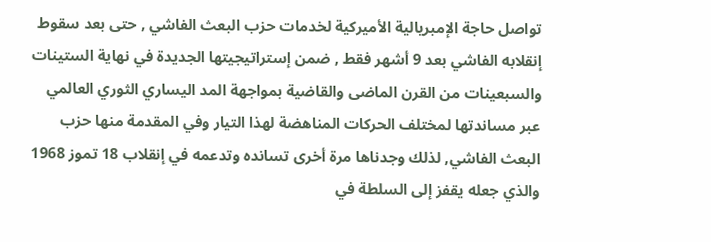تواصل حاجة الإمبريالية الأميركية لخدمات حزب البعث الفاشي , حتى بعد سقوط إنقلابه الفاشي بعد 9 أشهر فقط , ضمن إستراتيجيتها الجديدة في نهاية الستينات والسبعينات من القرن الماضى والقاضية بمواجهة المد اليساري الثوري العالمي عبر مساندتها لمختلف الحركات المناهضة لهذا التيار وفي المقدمة منها حزب البعث الفاشي, لذلك وجدناها مرة أخرى تسانده وتدعمه في إنقلاب 18 تموز 1968 والذي جعله يقفز إلى السلطة في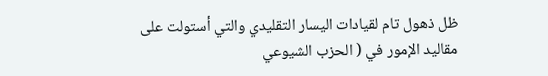ظل ذهول تام لقيادات اليسار التقليدي والتي أستولت على مقاليد الإمور في ( الحزب الشيوعي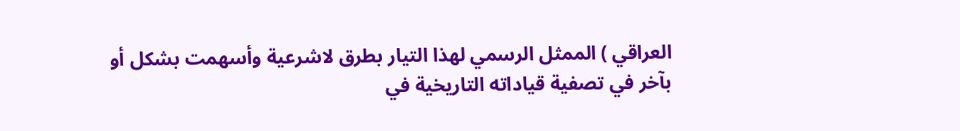العراقي ) الممثل الرسمي لهذا التيار بطرق لاشرعية وأسهمت بشكل أو بآخر في تصفية قياداته التاريخية في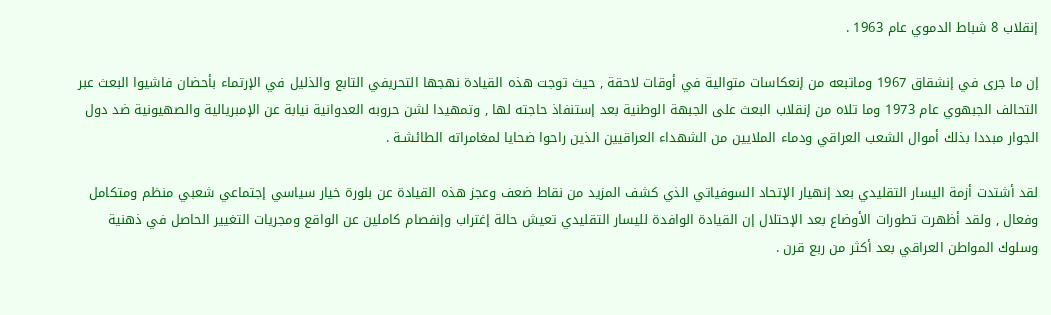إنقلاب 8 شباط الدموي عام 1963 .

إن ما جرى في إنشقاق 1967 وماتبعه من إنعكاسات متوالية في أوقات لاحقة , حيث توجت هذه القيادة نهجها التحريفي التابع والذليل في الإرتماء بأحضان فاشيوا البعث عبر التحالف الجبهوي عام 1973 وما تلاه من إنقلاب البعث على الجبهة الوطنية بعد إستنفاذ حاجته لها , وتمهيدا لشن حروبه العدوانية نيابة عن الإمبريالية والصهيونية ضد دول الجوار مبددا بذلك أموال الشعب العراقي ودماء الملايين من الشهداء العراقيين الذين راحوا ضحايا لمغامراته الطائشـة .

لقد أشتدت أزمة اليسار التقليدي بعد إنهيار الإتحاد السوفياتي الذي كشف المزيد من نقاط ضعف وعجز هذه القيادة عن بلورة خيار سياسي إجتماعي شعبي منظم ومتكامل وفعال , ولقد أظهرت تطورات الأوضاع بعد الإحتلال إن القيادة الوافدة لليسار التقليدي تعيش حالة إغتراب وإنفصام كاملين عن الواقع ومجريات التغيير الحاصل في ذهنية وسلوك المواطن العراقي بعد أكثر من ربع قرن .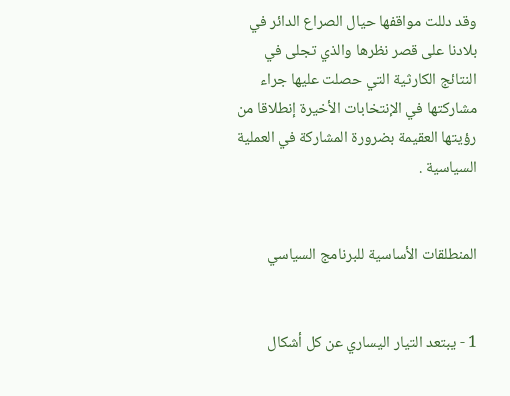وقد دللت مواقفها حيال الصراع الدائر في بلادنا على قصر نظرها والذي تجلى في النتائج الكارثية التي حصلت عليها جراء مشاركتها في الإنتخابات الأخيرة إنطلاقا من رؤيتها العقيمة بضرورة المشاركة في العملية السياسية .


المنطلقات الأساسية للبرنامج السياسي


1 - يبتعد التيار اليساري عن كل أشكال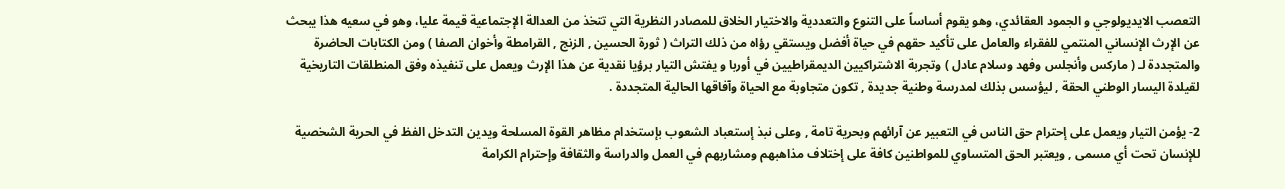التعصب الايديولوجي و الجمود العقائدي، وهو يقوم أساساً على التنوع والتعددية والاختيار الخلاق للمصادر النظرية التي تتخذ من العدالة الإجتماعية قيمة عليا، وهو في سعيه هذا يبحث عن الإرث الإنساني المنتمي للفقراء والعامل على تأكيد حقهم في حياة أفضل ويستقي رؤاه من ذلك التراث ( ثورة الحسين , الزنج , القرامطة وأخوان الصفا ) ومن الكتابات الحاضرة والمتجددة لـ ( ماركس وأنجلس وفهد وسلام عادل ) وتجربة الاشتراكيين الديمقراطيين في أوربا و يفتش التيار برؤيا نقدية عن هذا الإرث ويعمل على تنفيذه وفق المنطلقات التاريخية لقيلدة اليسار الوطني الحقة , ليؤسس بذلك لمدرسة وطنية جديدة , تكون متجاوبة مع الحياة وآفاقها الحالية المتجددة .

2- يؤمن التيار ويعمل على إحترام حق الناس في التعبير عن آرائهم وبحرية تامة , وعلى نبذ إستعباد الشعوب بإستخدام مظاهر القوة المسلحة ويدين التدخل الفظ في الحرية الشخصية للإنسان تحت أي مسمى , ويعتبر الحق المتساوي للمواطنين كافة على إختلاف مذاهبهم ومشاربهم في العمل والدراسة والثقافة وإحترام الكرامة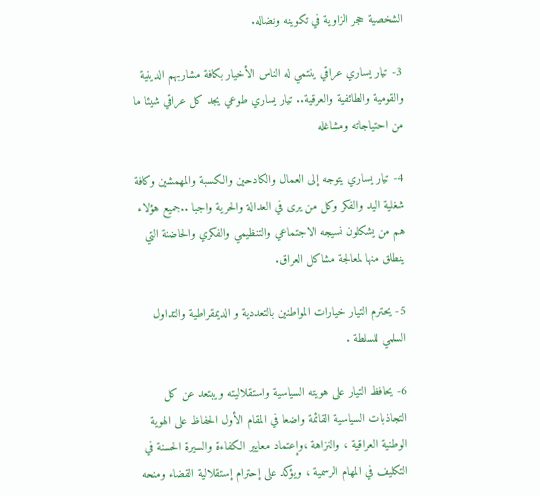الشخصية حجر الزاوية في تكوينه ونضاله.

3- تيار يساري عراقي ينتمي له الناس الأخيار بكافة مشاربهم الدينية والقومية والطائفية والعرقية.. تيار يساري طوعي يجد كل عراقي شيئا ما من احتياجاته ومشاغله

4- تيار يساري يتوجه إلى العمال والكادحين والكسبة والمهمشين وكافة شغلية اليد والفكر وكل من يرى في العدالة والحرية واجبا ..جميع هؤلاء هم من يشكلون نسيجه الاجتماعي والتنظيمي والفكري والحاضنة التي ينطلق منها لمعالجة مشاكل العراق.

5- يحترم التيار خيارات المواطنين بالتعددية و الديمقراطية والتداول السلمي للسلطة .

6- يحافظ التيار على هويته السياسية واستقلاليته ويبتعد عن كل التجاذبات السياسية القائمة واضعا في المقام الأول الحفاظ على الهوية الوطنية العراقية ، والنزاهة ،وإعتماد معايير الكفاءة والسيرة الحسنة في التكليف في المهام الرسمية ، ويؤكد على إحترام إستقلالية القضاء ومنحه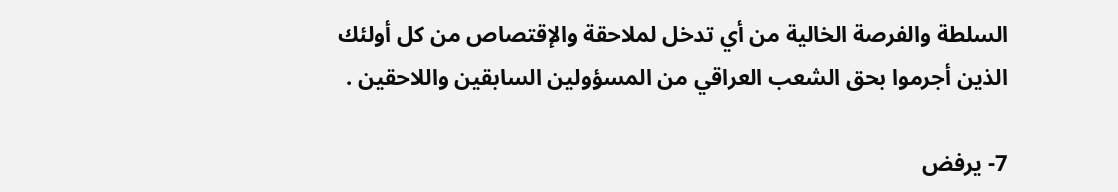السلطة والفرصة الخالية من أي تدخل لملاحقة والإقتصاص من كل أولئك الذين أجرموا بحق الشعب العراقي من المسؤولين السابقين واللاحقين .

7- يرفض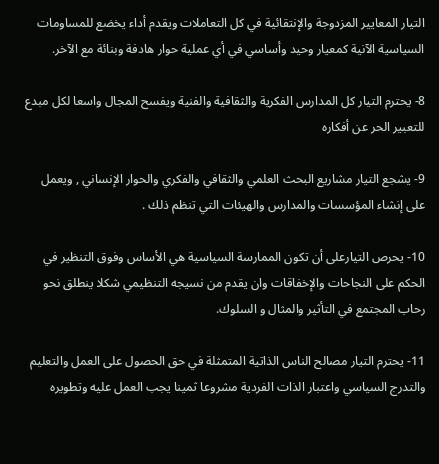التيار المعايير المزدوجة والإنتقائية في كل التعاملات ويقدم أداء يخضع للمساومات السياسية الآنية كمعيار وحيد وأساسي في أي عملية حوار هادفة وبنائة مع الآخر.

8- يحترم التيار كل المدارس الفكرية والثقافية والفنية ويفسح المجال واسعا لكل مبدع للتعبير الحر عن أفكاره

9- يشجع التيار مشاريع البحث العلمي والثقافي والفكري والحوار الإنساني , ويعمل على إنشاء المؤسسات والمدارس والهيئات التي تنظم ذلك .

10- يحرص التيارعلى أن تكون الممارسة السياسية هي الأساس وفوق التنظير في الحكم على النجاحات والإخفاقات وان يقدم من نسيجه التنظيمي شكلا ينطلق نحو رحاب المجتمع في التأثير والمثال و السلوك.

11- يحترم التيار مصالح الناس الذاتية المتمثلة في حق الحصول على العمل والتعليم والتدرج السياسي واعتبار الذات الفردية مشروعا ثمينا يجب العمل عليه وتطويره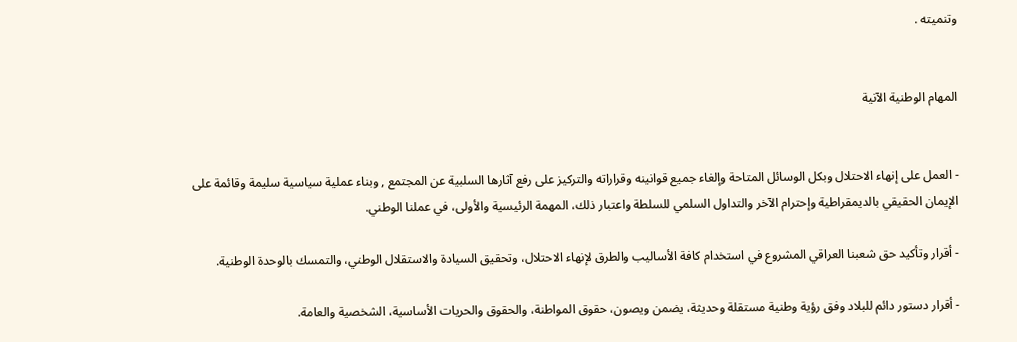وتنميته .


المهام الوطنية الآنية


- العمل على إنهاء الاحتلال وبكل الوسائل المتاحة وإلغاء جميع قوانينه وقراراته والتركيز على رفع آثارها السلبية عن المجتمع , وبناء عملية سياسية سليمة وقائمة على الإيمان الحقيقي بالديمقراطية وإحترام الآخر والتداول السلمي للسلطة واعتبار ذلك، المهمة الرئيسية والأولى، في عملنا الوطني.

- أقرار وتأكيد حق شعبنا العراقي المشروع في استخدام كافة الأساليب والطرق لإنهاء الاحتلال، وتحقيق السيادة والاستقلال الوطني، والتمسك بالوحدة الوطنية.

- أقرار دستور دائم للبلاد وفق رؤية وطنية مستقلة وحديثة، يضمن ويصون، حقوق المواطنة، والحقوق والحريات الأساسية، الشخصية والعامة.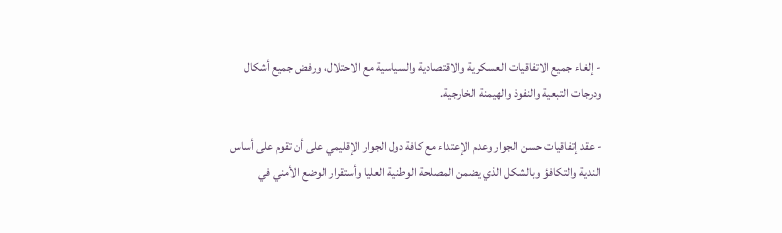- إلغاء جميع الاتفاقيات العسكرية والاقتصادية والسياسية مع الاحتلال، ورفض جميع أشكال ودرجات التبعية والنفوذ والهيمنة الخارجية.

- عقد إتفاقيات حسن الجوار وعدم الإعتداء مع كافة دول الجوار الإقليمي على أن تقوم على أساس الندية والتكافؤ وبالشكل الذي يضمن المصلحة الوطنية العليا وأستقرار الوضع الأمني في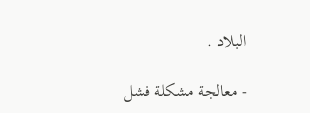البلاد .

- معالجة مشكلة فشل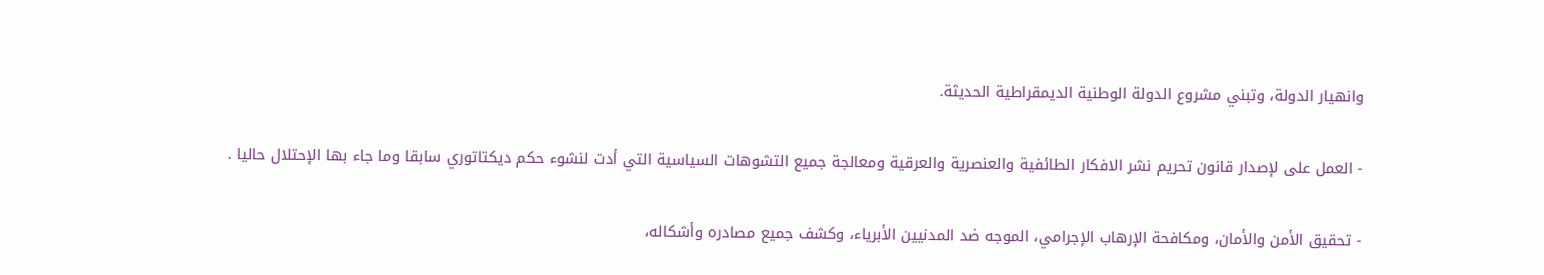وانهيار الدولة، وتبني مشروع الدولة الوطنية الديمقراطية الحديثة.

- العمل على لإصدار قانون تحريم نشر الافكار الطائفية والعنصرية والعرقية ومعالجة جميع التشوهات السياسية التي أدت لنشوء حكم ديكتاتوري سابقا وما جاء بها الإحتلال حاليا .

- تحقيق الأمن والأمان، ومكافحة الإرهاب الإجرامي، الموجه ضد المدنيين الأبرياء، وكشف جميع مصادره وأشكاله،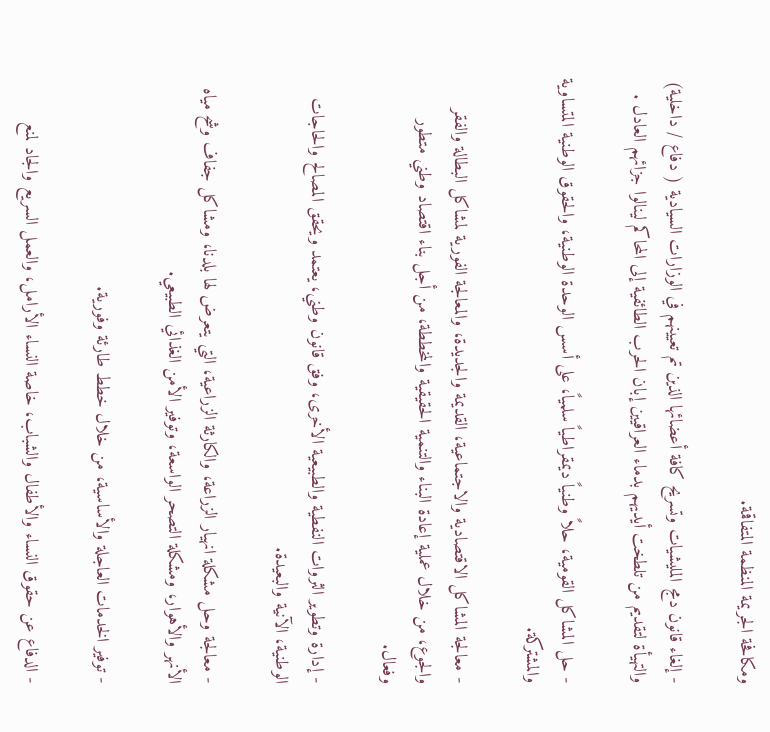ومكافحة الجريمة المنظمة المتفاقمة.

- إلغاء قانون دمج المليشيات وتسريح كافة أعضائها الذين تم تعيينهم في الوزارات السيادية ( دفاع / داخلية) والتهيأة لتقديم من تلطخت أيديهم بدماء العراقيين إبان الحرب الطائفية إلى المحاكم لينالوا جزائهم العادل .

- حل المشاكل القومية، حلاً وطنياً ديمقراطياً سلمياً، على أسس الوحدة الوطنية، والحقوق الوطنية المتساوية والمشتركة.

- معالجة المشاكل الاقتصادية والاجتماعية، القديمة والجديدة، والمعالجة الفورية لمشاكل البطالة والفقر والجوع، من خلال عملية إعادة البناء والتنمية الحقيقية والمخططة، من أجل بناء اقتصاد وطني متطور وفعال.

- إدارة وتطوير الثروات النفطية والطبيعية الأخرى، وفق قانون وطني، يعتمد ويحقق المصالح والحاجات الوطنية، الآنية والبعيدة.

- معالجة وحل مشكلة انهيار الزراعة، والكارثة الزراعية، التي يتعرض لها بلدنا، ومشاكل جفاف وشح مياه الأنهر والأهوار، ومشكلة التصحر الواسعة، وتوفير الأمن الغذائي الطبيعي.

- توفير الخدمات العاجلة والأساسية، من خلال خطط طارئة وفورية.

- الدفاع عن حقوق النساء والأطفال والشباب، خاصة النساء الأرامل، والعمل السريع والجاد لمنع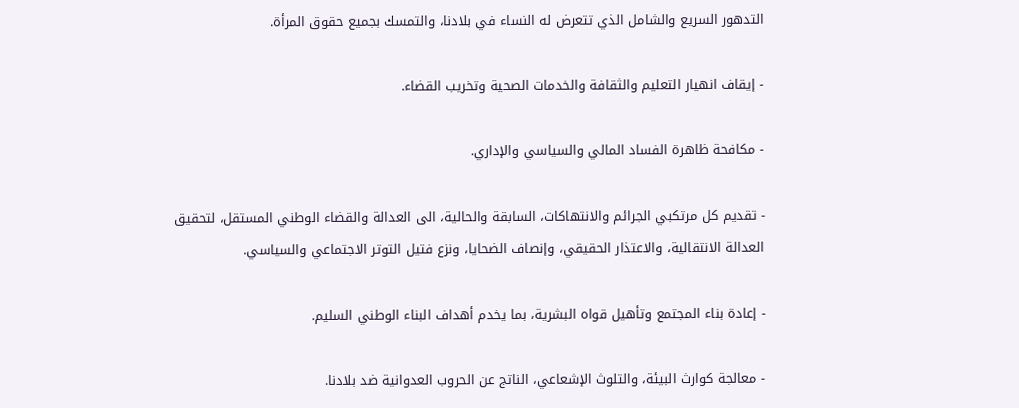التدهور السريع والشامل الذي تتعرض له النساء في بلادنا، والتمسك بجميع حقوق المرأة.

- إيقاف انهيار التعليم والثقافة والخدمات الصحية وتخريب القضاء.

- مكافحة ظاهرة الفساد المالي والسياسي والإداري.

- تقديم كل مرتكبي الجرائم والانتهاكات، السابقة والحالية، الى العدالة والقضاء الوطني المستقل، لتحقيق العدالة الانتقالية، والاعتذار الحقيقي، وإنصاف الضحايا، ونزع فتيل التوتر الاجتماعي والسياسي.

- إعادة بناء المجتمع وتأهيل قواه البشرية، بما يخدم أهداف البناء الوطني السليم.

- معالجة كوارث البيئة، والتلوث الإشعاعي، الناتج عن الحروب العدوانية ضد بلادنا.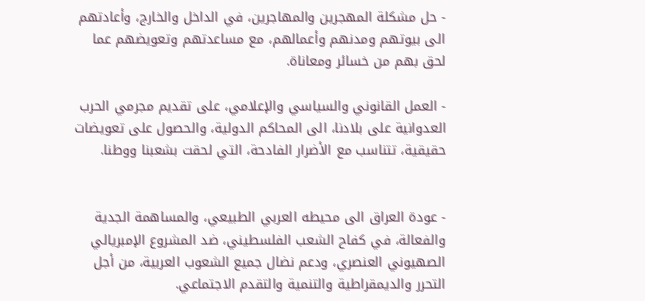- حل مشكلة المهجرين والمهاجرين، في الداخل والخارج، وأعادتهم الى بيوتهم ومدنهم وأعمالهم، مع مساعدتهم وتعويضهم عما لحق بهم من خسائر ومعاناة.

- العمل القانوني والسياسي والإعلامي، على تقديم مجرمي الحرب العدوانية على بلادنا، الى المحاكم الدولية، والحصول على تعويضات حقيقية، تتناسب مع الأضرار الفادحة، التي لحقت بشعبنا ووطنا.


- عودة العراق الى محيطه العربي الطبيعي، والمساهمة الجدية والفعالة، في كفاح الشعب الفلسطيني، ضد المشروع الإمبريالي الصهيوني العنصري، ودعم نضال جميع الشعوب العربية، من أجل التحرر والديمقراطية والتنمية والتقدم الاجتماعي.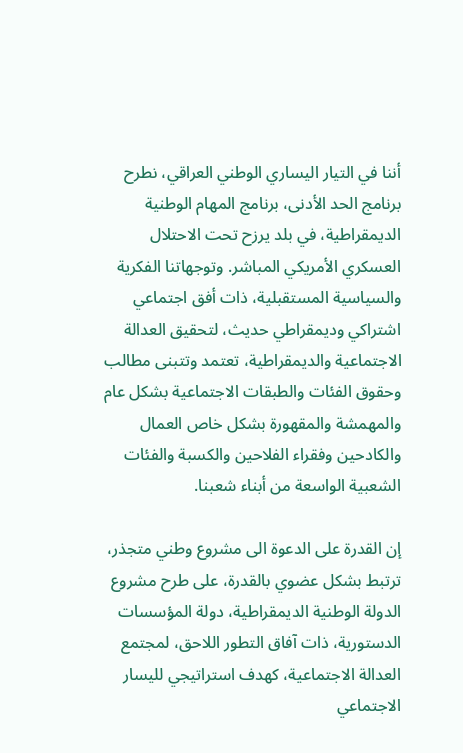أننا في التيار اليساري الوطني العراقي، نطرح برنامج الحد الأدنى، برنامج المهام الوطنية الديمقراطية، في بلد يرزح تحت الاحتلال العسكري الأمريكي المباشر. وتوجهاتنا الفكرية والسياسية المستقبلية، ذات أفق اجتماعي اشتراكي وديمقراطي حديث، لتحقيق العدالة الاجتماعية والديمقراطية، تعتمد وتتبنى مطالب وحقوق الفئات والطبقات الاجتماعية بشكل عام والمهمشة والمقهورة بشكل خاص العمال والكادحين وفقراء الفلاحين والكسبة والفئات الشعبية الواسعة من أبناء شعبنا.

إن القدرة على الدعوة الى مشروع وطني متجذر، ترتبط بشكل عضوي بالقدرة، على طرح مشروع الدولة الوطنية الديمقراطية، دولة المؤسسات الدستورية، ذات آفاق التطور اللاحق، لمجتمع العدالة الاجتماعية، كهدف استراتيجي لليسار الاجتماعي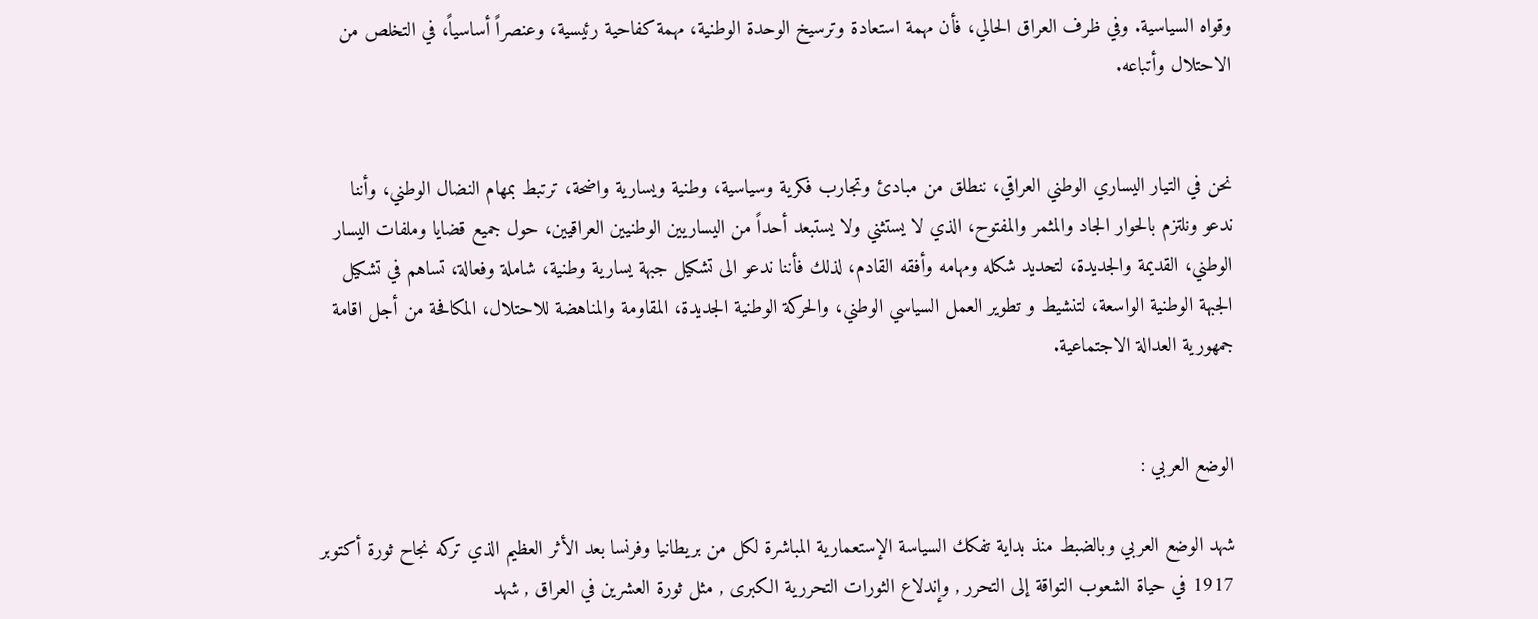وقواه السياسية. وفي ظرف العراق الحالي، فأن مهمة استعادة وترسيخ الوحدة الوطنية، مهمة كفاحية رئيسية، وعنصراً أساسياً، في التخلص من الاحتلال وأتباعه.


نحن في التيار اليساري الوطني العراقي، ننطلق من مبادئ وتجارب فكرية وسياسية، وطنية ويسارية واضحة، ترتبط بمهام النضال الوطني، وأننا ندعو ونلتزم بالحوار الجاد والمثمر والمفتوح، الذي لا يستثني ولا يستبعد أحداً من اليساريين الوطنيين العراقيين، حول جميع قضايا وملفات اليسار الوطني، القديمة والجديدة، لتحديد شكله ومهامه وأفقه القادم، لذلك فأننا ندعو الى تشكيل جبهة يسارية وطنية، شاملة وفعالة، تساهم في تشكيل الجبهة الوطنية الواسعة، لتنشيط و تطوير العمل السياسي الوطني، والحركة الوطنية الجديدة، المقاومة والمناهضة للاحتلال، المكافحة من أجل اقامة جمهورية العدالة الاجتماعية.


الوضع العربي :

شهد الوضع العربي وبالضبط منذ بداية تفكك السياسة الإستعمارية المباشرة لكل من بريطانيا وفرنسا بعد الأثر العظيم الذي تركه نجاح ثورة أكتوبر 1917 في حياة الشعوب التواقة إلى التحرر , وإندلاع الثورات التحررية الكبرى , مثل ثورة العشرين في العراق , شهد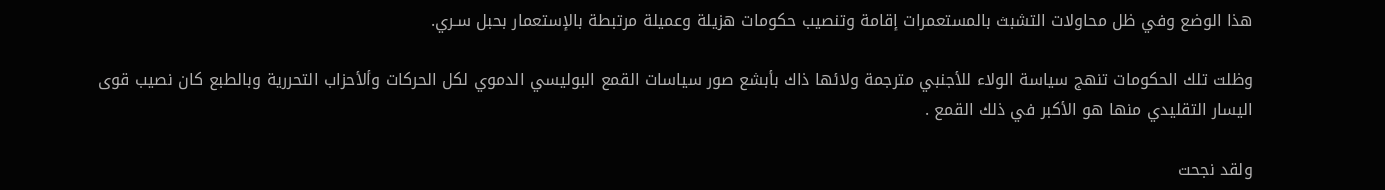هذا الوضع وفي ظل محاولات التشبث بالمستعمرات إقامة وتنصيب حكومات هزيلة وعميلة مرتبطة بالإستعمار بحبل سـري.

وظلت تلك الحكومات تنهج سياسة الولاء للأجنبي مترجمة ولائها ذاك بأبشع صور سياسات القمع البوليسي الدموي لكل الحركات وألأحزاب التحررية وبالطبع كان نصيب قوى اليسار التقليدي منها هو الأكبر في ذلك القمع .

ولقد نجحت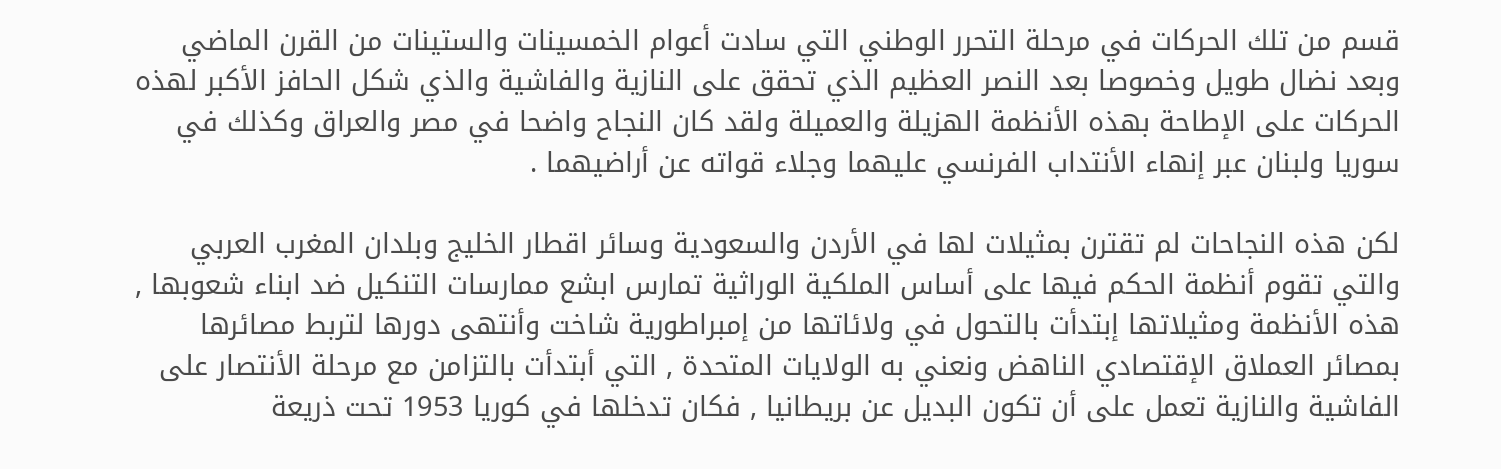قسم من تلك الحركات في مرحلة التحرر الوطني التي سادت أعوام الخمسينات والستينات من القرن الماضي وبعد نضال طويل وخصوصا بعد النصر العظيم الذي تحقق على النازية والفاشية والذي شكل الحافز الأكبر لهذه الحركات على الإطاحة بهذه الأنظمة الهزيلة والعميلة ولقد كان النجاح واضحا في مصر والعراق وكذلك في سوريا ولبنان عبر إنهاء الأنتداب الفرنسي عليهما وجلاء قواته عن أراضيهما .

لكن هذه النجاحات لم تقترن بمثيلات لها في الأردن والسعودية وسائر اقطار الخليج وبلدان المغرب العربي والتي تقوم أنظمة الحكم فيها على أساس الملكية الوراثية تمارس ابشع ممارسات التنكيل ضد ابناء شعوبها , هذه الأنظمة ومثيلاتها إبتدأت بالتحول في ولائاتها من إمبراطورية شاخت وأنتهى دورها لتربط مصائرها بمصائر العملاق الإقتصادي الناهض ونعني به الولايات المتحدة , التي أبتدأت بالتزامن مع مرحلة الأنتصار على الفاشية والنازية تعمل على أن تكون البديل عن بريطانيا , فكان تدخلها في كوريا 1953 تحت ذريعة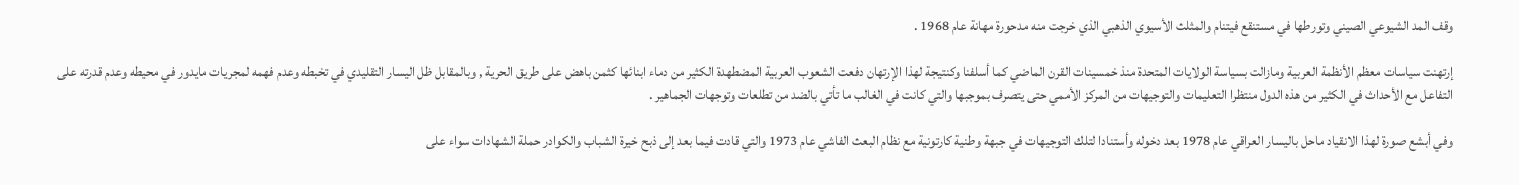وقف المد الشيوعي الصيني وتورطها في مستنقع فيتنام والمثلث الأسيوي الذهبي الذي خرجت منه مدحورة مهانة عام 1968 .

إرتهنت سياسات معظم الأنظمة العربية ومازالت بسياسة الولايات المتحدة منذ خمسينات القرن الماضي كما أسلفنا وكنتيجة لهذا الإرتهان دفعت الشعوب العربية المضطهدة الكثير من دماء ابنائها كثمن باهض على طريق الحرية , وبالمقابل ظل اليسار التقليدي في تخبطه وعدم فهمه لمجريات مايدور في محيطه وعدم قدرته على التفاعل مع الأحداث في الكثير من هذه الدول منتظرا التعليمات والتوجيهات من المركز الأممي حتى يتصرف بموجبها والتي كانت في الغالب ما تأتي بالضد من تطلعات وتوجهات الجماهير .

وفي أبشع صورة لهذا الانقياد ماحل باليسار العراقي عام 1978 بعد دخوله وأستنادا لتلك التوجيهات في جبهة وطنية كارتونية مع نظام البعث الفاشي عام 1973 والتي قادت فيما بعد إلى ذبح خيرة الشباب والكوادر حملة الشهادات سواء على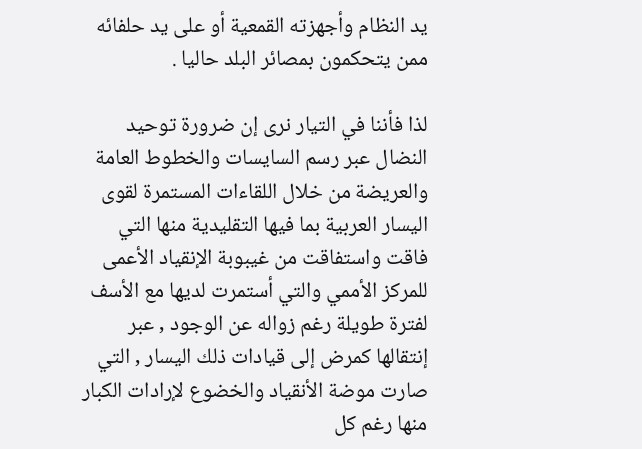يد النظام وأجهزته القمعية أو على يد حلفائه ممن يتحكمون بمصائر البلد حاليا .

لذا فأننا في التيار نرى إن ضرورة توحيد النضال عبر رسم السايسات والخطوط العامة والعريضة من خلال اللقاءات المستمرة لقوى اليسار العربية بما فيها التقليدية منها التي فاقت واستفاقت من غيبوبة الإنقياد الأعمى للمركز الأممي والتي أستمرت لديها مع الأسف لفترة طويلة رغم زواله عن الوجود , عبر إنتقالها كمرض إلى قيادات ذلك اليسار , التي صارت موضة الأنقياد والخضوع لإرادات الكبار منها رغم كل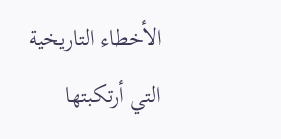الأخطاء التاريخية التي أرتكبتها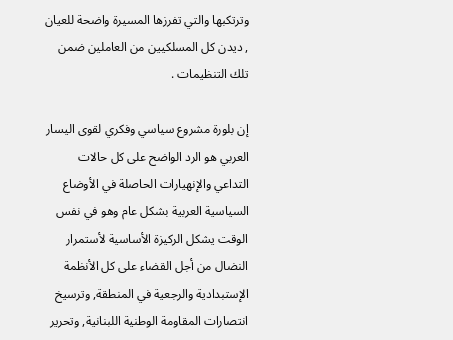وترتكبها والتي تفرزها المسيرة واضحة للعيان , ديدن كل المسلكيين من العاملين ضمن تلك التنظيمات .

إن بلورة مشروع سياسي وفكري لقوى اليسار العربي هو الرد الواضح على كل حالات التداعي والإنهيارات الحاصلة في الأوضاع السياسية العربية بشكل عام وهو في نفس الوقت يشكل الركيزة الأساسية لأستمرار النضال من أجل القضاء على كل الأنظمة الإستبدادية والرجعية في المنطقة, وترسيخ انتصارات المقاومة الوطنية اللبنانية, وتحرير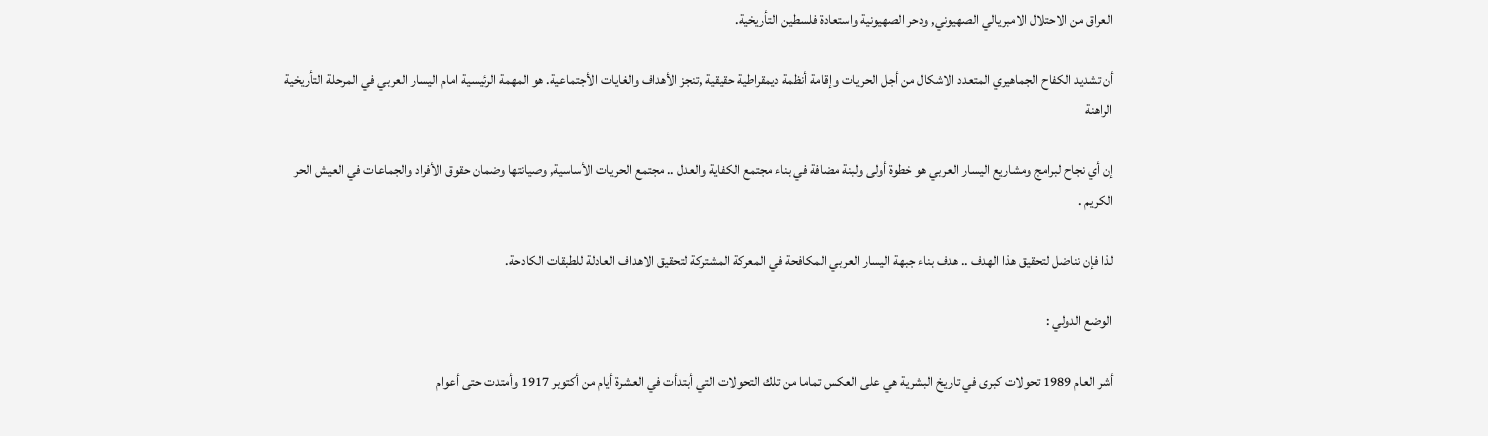العراق من الاحتلال الامبريالي الصهيوني, ودحر الصهيونية واستعادة فلسطين التأريخية.

أن تشديد الكفاح الجماهيري المتعدد الاشكال من أجل الحريات وإقامة أنظمة ديمقراطية حقيقية ,تنجز الأهداف والغايات الأجتماعية. هو المهمة الرئيسية امام اليسار العربي في المرحلة التأريخية الراهنة

إن أي نجاح لبرامج ومشاريع اليسار العربي هو خطوة أولى ولبنة مضافة في بناء مجتمع الكفاية والعدل .. مجتمع الحريات الأساسية, وصيانتها وضمان حقوق الأفراد والجماعات في العيش الحر الكريم .

لذا فإن نناضل لتحقيق هذا الهدف .. هدف بناء جبهة اليسار العربي المكافحة في المعركة المشتركة لتحقيق الاهداف العادلة للطبقات الكادحة.

الوضع الدولي :

أشر العام 1989 تحولات كبرى في تاريخ البشرية هي على العكس تماما من تلك التحولات التي أبتدأت في العشرة أيام من أكتوبر 1917 وأمتدت حتى أعوام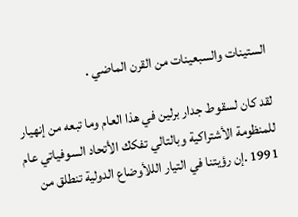الستينات والسبعينات من القرن الماضي .

لقد كان لسقوط جدار برلين في هذا العام وما تبعه من إنهيار للمنظومة الأشتراكية وبالتالي تفكك الأتحاد السوفياتي عام 1991 .إن رؤيتنا في التيار الللأوضاع الدولية تنطلق من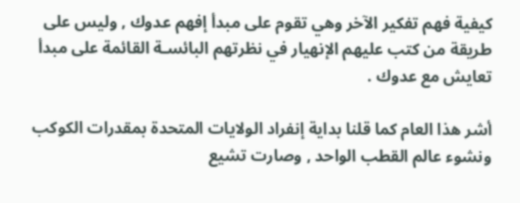كيفية فهم تفكير الآخر وهي تقوم على مبدأ إفهم عدوك , وليس على طريقة من كتب عليهم الإنهيار في نظرتهم البائسـة القائمة على مبدأ تعايش مع عدوك .

أشر هذا العام كما قلنا بداية إنفراد الولايات المتحدة بمقدرات الكوكب ونشوء عالم القطب الواحد , وصارت تشيع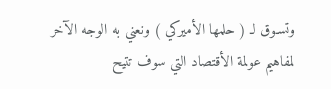وتسـوق لـ ( حلمها الأميركي ) ونعني به الوجه الآخر لمفاهيم عولمة الأقتصاد التي سوف تتيح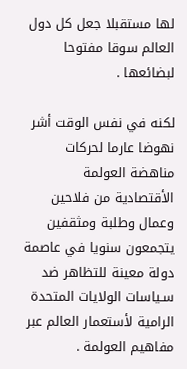لها مستقبلا جعل كل دول العالم سوقا مفتوحا لبضائعها .

لكنه في نفس الوقت أشر نهوضا عارما لحركات مناهضة العولمة الأقتصادية من فلاحين وعمال وطلبة ومثقفين يتجمعون سنويا في عاصمة دولة معينة للتظاهر ضد سـياسات الولايات المتحدة الرامية لأستعمار العالم عبر مفاهيم العولمة .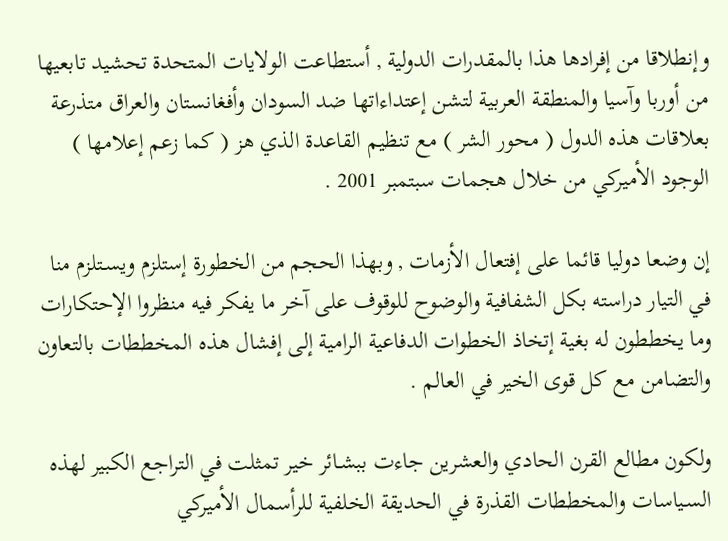وإنطلاقا من إفرادها هذا بالمقدرات الدولية , أستطاعت الولايات المتحدة تحشيد تابعيها من أوربا وآسيا والمنطقة العربية لتشن إعتداءاتها ضد السودان وأفغانستان والعراق متذرعة بعلاقات هذه الدول ( محور الشر ) مع تنظيم القاعدة الذي هز ( كما زعم إعلامها ) الوجود الأميركي من خلال هجمات سبتمبر 2001 .

إن وضعا دوليا قائما على إفتعال الأزمات , وبهذا الحجم من الخطورة إستلزم ويسـتلزم منا في التيار دراسته بكل الشفافية والوضوح للوقوف على آخر ما يفكر فيه منظروا الإحتكارات وما يخططون له بغية إتخاذ الخطوات الدفاعية الرامية إلى إفشال هذه المخططات بالتعاون والتضامن مع كل قوى الخير في العالم .

ولكون مطالع القرن الحادي والعشرين جاءت ببشـائر خير تمثلت في التراجع الكبير لهذه السـياسات والمخططات القذرة في الحديقة الخلفية للرأسمال الأميركي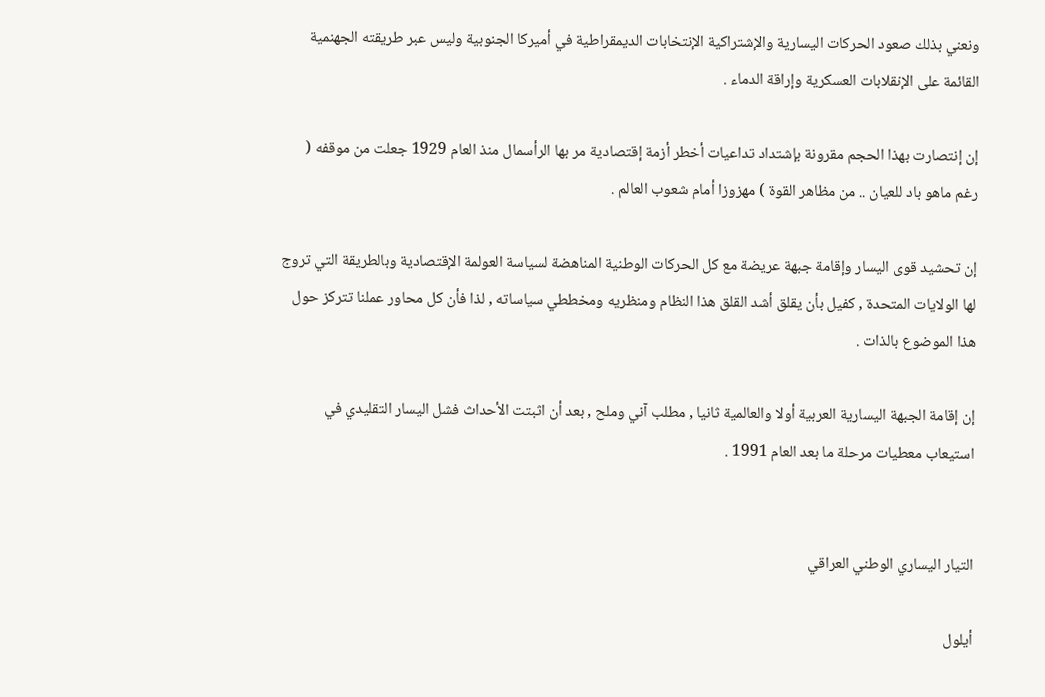ونعني بذلك صعود الحركات اليسارية والإشتراكية الإنتخابات الديمقراطية في أميركا الجنوبية وليس عبر طريقته الجهنمية القائمة على الإنقلابات العسكرية وإراقة الدماء .

إن إنتصارت بهذا الحجم مقرونة بإشتداد تداعيات أخطر أزمة إقتصادية مر بها الرأسمال منذ العام 1929 جعلت من موقفه ( رغم ماهو باد للعيان .. من مظاهر القوة ) مهزوزا أمام شعوب العالم .

إن تحشيد قوى اليسار وإقامة جبهة عريضة مع كل الحركات الوطنية المناهضة لسياسة العولمة الإقتصادية وبالطريقة التي تروج لها الولايات المتحدة , كفيل بأن يقلق أشد القلق هذا النظام ومنظريه ومخططي سياساته , لذا فأن كل محاور عملنا تتركز حول هذا الموضوع بالذات .

إن إقامة الجبهة اليسارية العربية أولا والعالمية ثانيا , مطلب آني وملح , بعد أن اثبتت الأحداث فشل اليسار التقليدي في استيعاب معطيات مرحلة ما بعد العام 1991 .


التيار اليساري الوطني العراقي

أيلول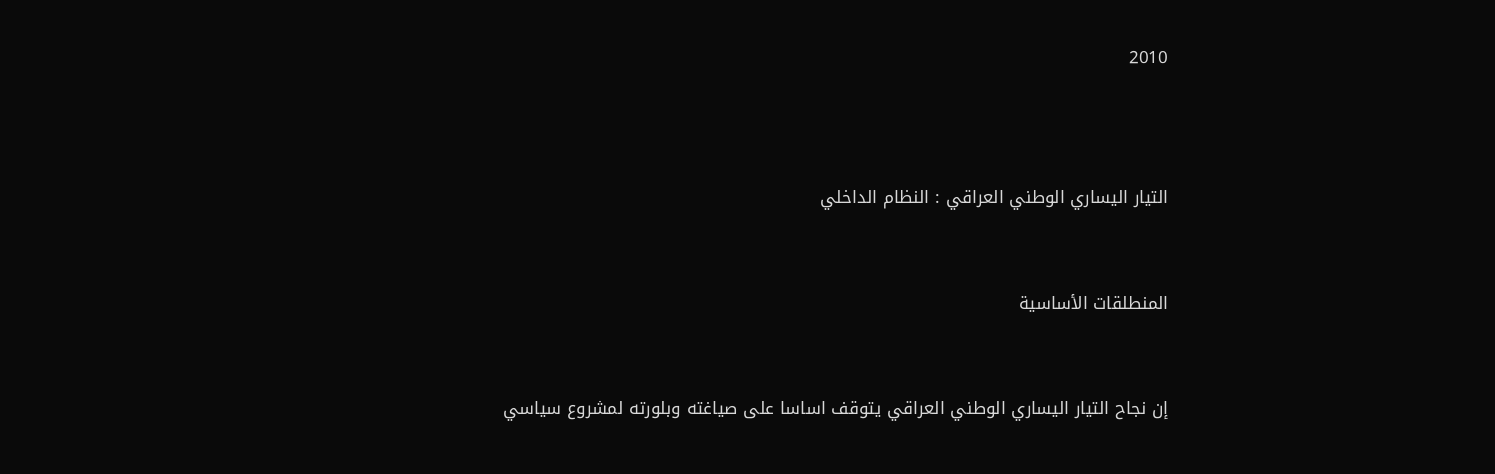2010



التيار اليساري الوطني العراقي : النظام الداخلي


المنطلقات الأساسية


إن نجاح التيار اليساري الوطني العراقي يتوقف اساسا على صياغته وبلورته لمشروع سياسي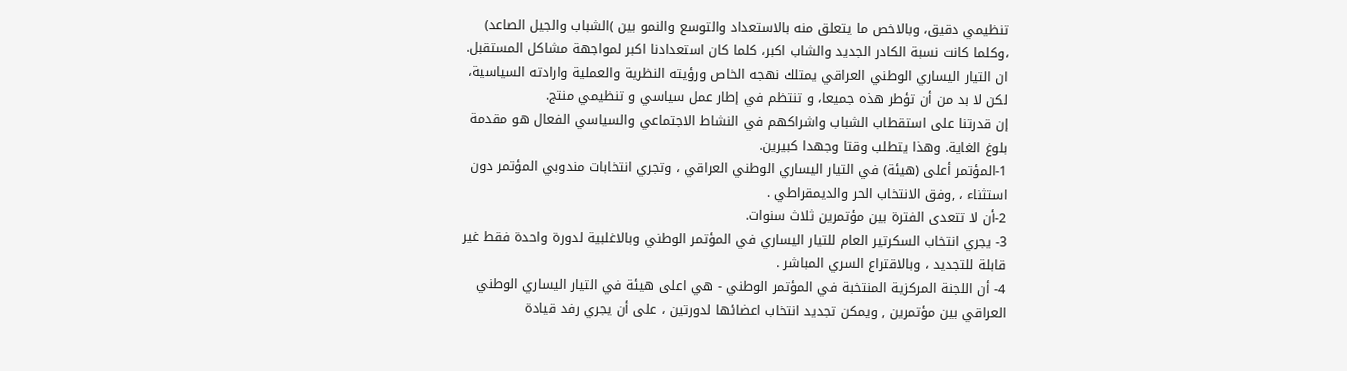تنظيمي دقيق، وبالاخص ما يتعلق منه بالاستعداد والتوسع والنمو بين )الشباب والجيل الصاعد) ،وكلما كانت نسبة الكادر الجديد والشاب اكبر، كلما كان استعدادنا اكبر لمواجهة مشاكل المستقبل.
ان التيار اليساري الوطني العراقي يمتلك نهجه الخاص ورؤيته النظرية والعملية وارادته السياسية، لكن لا بد من أن تؤطر هذه جميعا، و تنتظم في إطار عمل سياسي و تنظيمي منتج.
إن قدرتنا على استقطاب الشباب واشراكهم في النشاط الاجتماعي والسياسي الفعال هو مقدمة بلوغ الغاية. وهذا يتطلب وقتا وجهدا كبيرين.
1-المؤتمر أعلى (هيئة) في التيار اليساري الوطني العراقي ، وتجري انتخابات مندوبي المؤتمر دون استثناء ، ,وفق الانتخاب الحر والديمقراطي .
2-أن لا تتعدى الفترة بين مؤتمرين ثلاث سنوات.
3- يجري انتخاب السكرتير العام للتيار اليساري في المؤتمر الوطني وبالاغلبية لدورة واحدة فقط غير قابلة للتجديد ، وبالاقتراع السري المباشر .
4- أن اللجنة المركزية المنتخبة في المؤتمر الوطني - هي اعلى هيئة في التيار اليساري الوطني العراقي بين مؤتمرين , ويمكن تجديد انتخاب اعضائها لدورتين ، على أن يجري رفد قيادة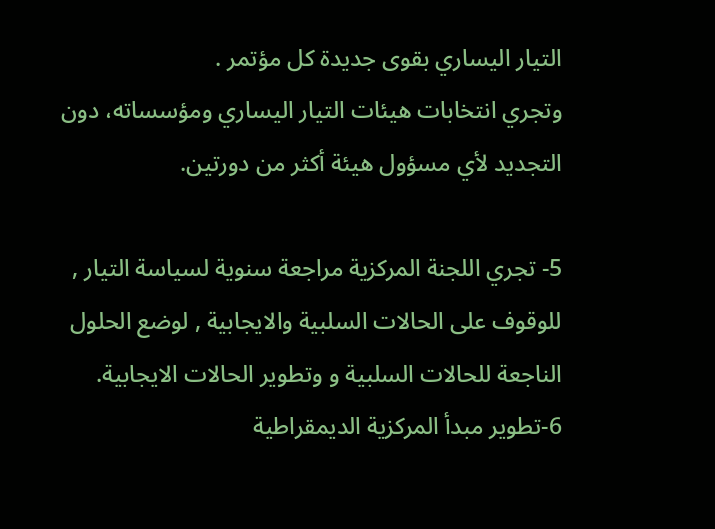التيار اليساري بقوى جديدة كل مؤتمر .
وتجري انتخابات هيئات التيار اليساري ومؤسساته، دون التجديد لأي مسؤول هيئة أكثر من دورتين.

5- تجري اللجنة المركزية مراجعة سنوية لسياسة التيار , للوقوف على الحالات السلبية والايجابية , لوضع الحلول الناجعة للحالات السلبية و وتطوير الحالات الايجابية.
6-تطوير مبدأ المركزية الديمقراطية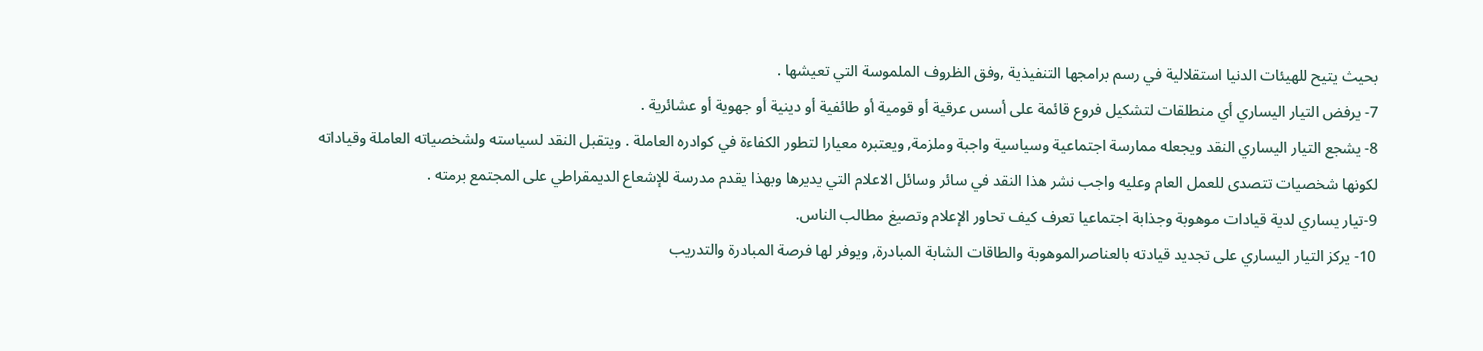بحيث يتيح للهيئات الدنيا استقلالية في رسم برامجها التنفيذية ,وفق الظروف الملموسة التي تعيشها .
7- يرفض التيار اليساري أي منطلقات لتشكيل فروع قائمة على أسس عرقية أو قومية أو طائفية أو دينية أو جهوية أو عشائرية .
8- يشجع التيار اليساري النقد ويجعله ممارسة اجتماعية وسياسية واجبة وملزمة, ويعتبره معيارا لتطور الكفاءة في كوادره العاملة . ويتقبل النقد لسياسته ولشخصياته العاملة وقياداته لكونها شخصيات تتصدى للعمل العام وعليه واجب نشر هذا النقد في سائر وسائل الاعلام التي يديرها وبهذا يقدم مدرسة للإشعاع الديمقراطي على المجتمع برمته .
9-تيار يساري لدية قيادات موهوبة وجذابة اجتماعيا تعرف كيف تحاور الإعلام وتصيغ مطالب الناس.
10- يركز التيار اليساري على تجديد قيادته بالعناصرالموهوبة والطاقات الشابة المبادرة, ويوفر لها فرصة المبادرة والتدريب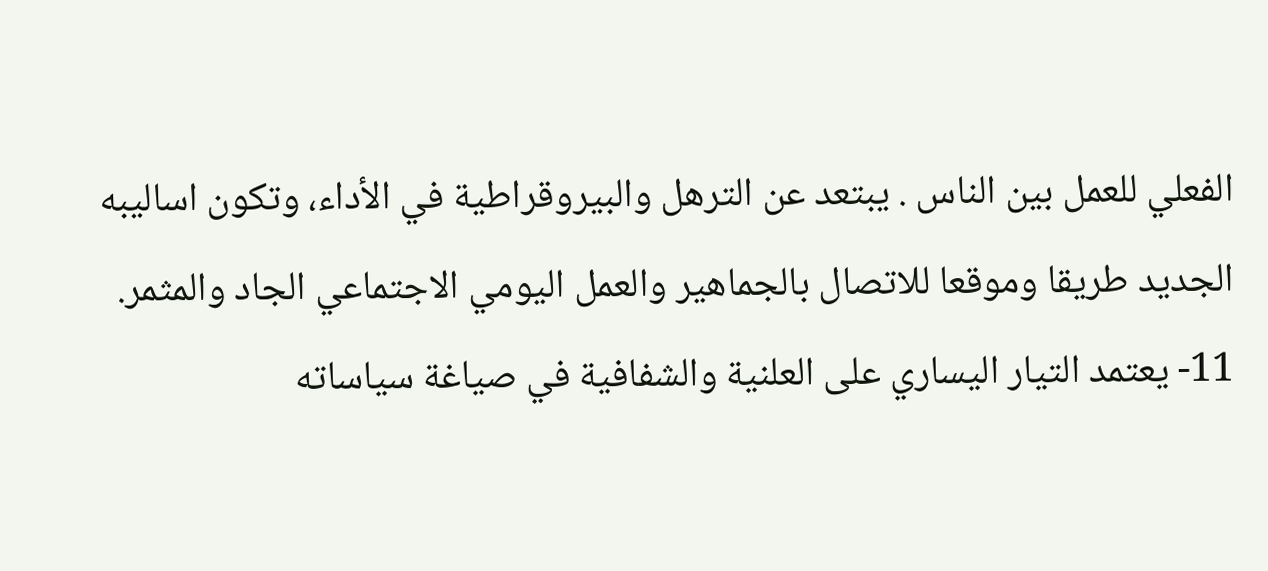الفعلي للعمل بين الناس . يبتعد عن الترهل والبيروقراطية في الأداء، وتكون اساليبه الجديد طريقا وموقعا للاتصال بالجماهير والعمل اليومي الاجتماعي الجاد والمثمر.
11- يعتمد التيار اليساري على العلنية والشفافية في صياغة سياساته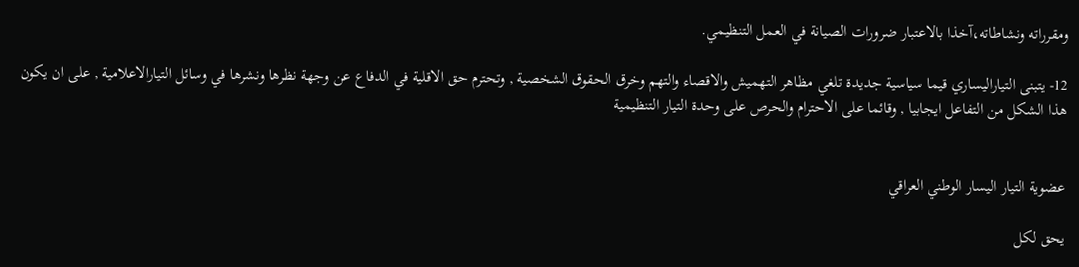ومقرراته ونشاطاته،آخذا بالاعتبار ضرورات الصيانة في العمل التنظيمي.

12- يتبنى التياراليساري قيما سياسية جديدة تلغي مظاهر التهميش والاقصاء والتهم وخرق الحقوق الشخصية , وتحترم حق الاقلية في الدفاع عن وجهة نظرها ونشرها في وسائل التيارالاعلامية , على ان يكون هذا الشكل من التفاعل ايجابيا , وقائما على الاحترام والحرص على وحدة التيار التنظيمية


عضوية التيار اليسار الوطني العراقي

يحق لكل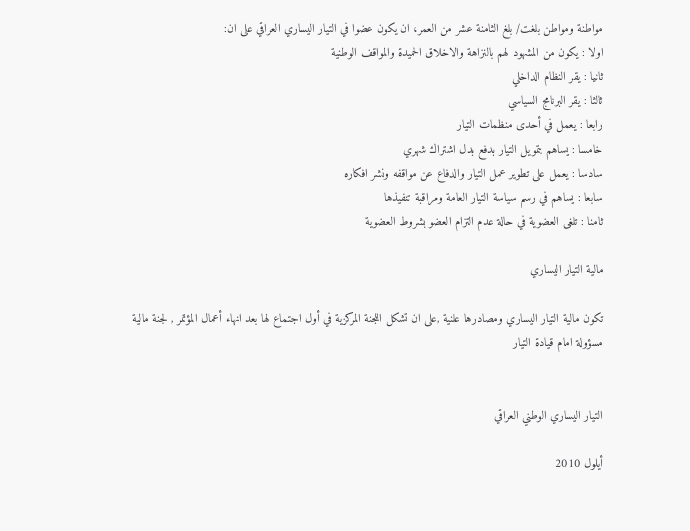مواطنة ومواطن بلغت/ بلغ الثامنة عشر من العمر، ان يكون عضوا في التيار اليساري العراقي على ان:
اولا : يكون من المشهود لهم بالنزاهة والاخلاق الحميدة والمواقف الوطنية
ثانيا : يقر النظام الداخلي
ثالثا : يقر البرنامج السياسي
رابعا : يعمل في أحدى منظمات التيار
خامسا : يساهم بتمويل التيار بدفع بدل اشتراك شهري
سادسا : يعمل على تطوير عمل التيار والدفاع عن مواقفه ونشر افكاره
سابعا : يساهم في رسم سياسة التيار العامة ومراقبة تنفيذها
ثامنا : تلغى العضوية في حالة عدم التزام العضو بشروط العضوية

مالية التيار اليساري

تكون مالية التيار اليساري ومصادرها علنية ,على ان تشكل اللجنة المركزية في أول اجتماع لها بعد انهاء أعمال المؤتمر , لجنة مالية مسؤولة امام قيادة التيار


التيار اليساري الوطني العراقي

أيلول 2010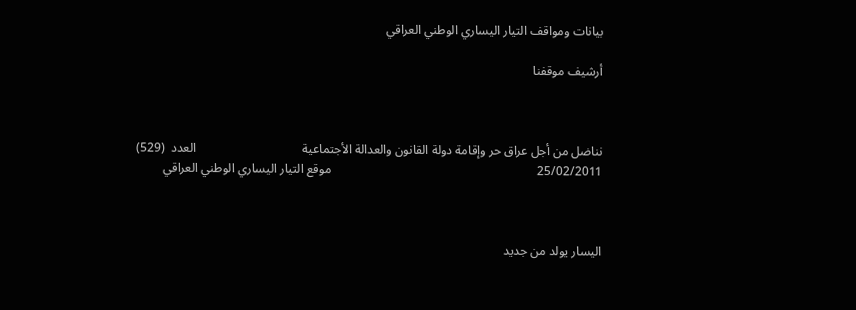بيانات ومواقف التيار اليساري الوطني العراقي

أرشيف موقفنا



نناضل من أجل عراق حر وإقامة دولة القانون والعدالة الأجتماعية                                  العدد  (529) 25/02/2011                                                                  موقع التيار اليساري الوطني العراقي



اليسار يولد من جديد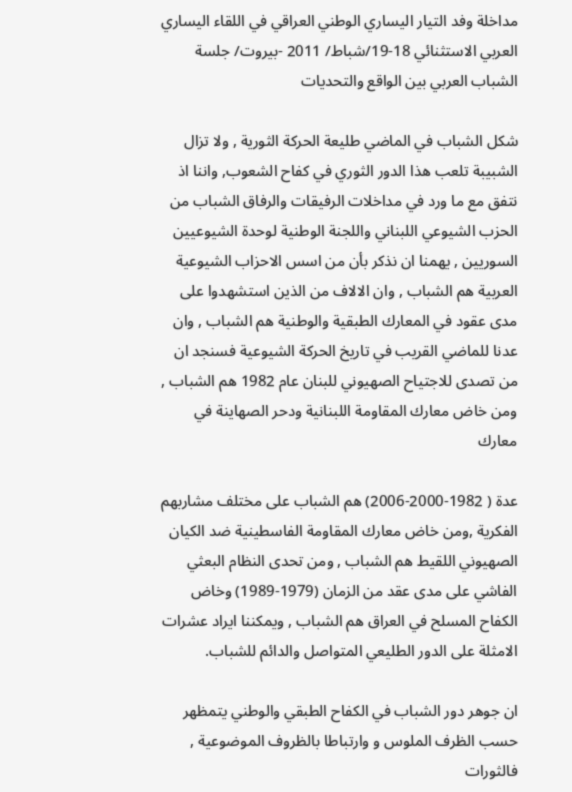مداخلة وفد التيار اليساري الوطني العراقي في اللقاء اليساري العربي الاستثنائي 18-19/شباط/ 2011 -بيروت/ جلسة الشباب العربي بين الواقع والتحديات

شكل الشباب في الماضي طليعة الحركة الثورية , ولا تزال الشبيبة تلعب هذا الدور الثوري في كفاح الشعوب, واننا اذ نتفق مع ما ورد في مداخلات الرفيقات والرفاق الشباب من الحزب الشيوعي اللبناني واللجنة الوطنية لوحدة الشيوعيين السوريين , يهمنا ان نذكر بأن من اسس الاحزاب الشيوعية العربية هم الشباب , وان الالاف من الذين استشهدوا على مدى عقود في المعارك الطبقية والوطنية هم الشباب , وان عدنا للماضي القريب في تاريخ الحركة الشيوعية فسنجد ان من تصدى للاجتياح الصهيوني للبنان عام 1982 هم الشباب , ومن خاض معارك المقاومة اللبنانية ودحر الصهاينة في معارك

عدة ( 1982-2000-2006) هم الشباب على مختلف مشاربهم الفكرية ,ومن خاض معارك المقاومة الفاسطينية ضد الكيان الصهيوني اللقيط هم الشباب , ومن تحدى النظام البعثي الفاشي على مدى عقد من الزمان (1979-1989) وخاض الكفاح المسلح في العراق هم الشباب , ويمكننا ايراد عشرات الامثلة على الدور الطليعي المتواصل والدائم للشباب.

ان جوهر دور الشباب في الكفاح الطبقي والوطني يتمظهر حسب الظرف الملوس و وارتباطا بالظروف الموضوعية , فالثورات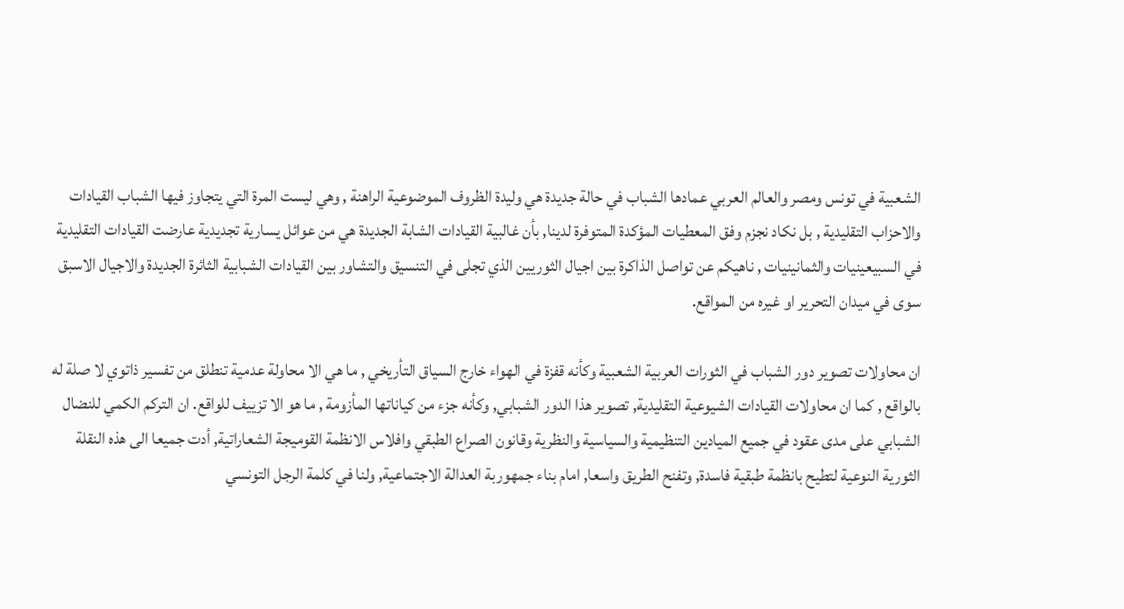الشعبية في تونس ومصر والعالم العربي عمادها الشباب في حالة جديدة هي وليدة الظروف الموضوعية الراهنة , وهي ليست المرة التي يتجاوز فيها الشباب القيادات والاحزاب التقليدية , بل نكاد نجزم وفق المعطيات المؤكدة المتوفرة لدينا, بأن غالبية القيادات الشابة الجديدة هي من عوائل يسارية تجديدية عارضت القيادات التقليدية في السبيعينيات والثمانينيات , ناهيكم عن تواصل الذاكرة بين اجيال الثوريين الذي تجلى في التنسيق والتشاور بين القيادات الشبابية الثائرة الجديدة والاجيال الاسبق سوى في ميدان التحرير او غيره من المواقع.

ان محاولات تصوير دور الشباب في الثورات العربية الشعبية وكأنه قفزة في الهواء خارج السياق التأريخي , ما هي الا محاولة عدمية تنطلق من تفسير ذاتوي لا صلة له بالواقع , كما ان محاولات القيادات الشيوعية التقليدية, تصوير هذا الدور الشبابي, وكأنه جزء من كياناتها المأزومة , ما هو الا تزييف للواقع. ان التركم الكمي للنضال الشبابي على مدى عقود في جميع الميادين التنظيمية والسياسية والنظرية وقانون الصراع الطبقي وافلاس الانظمة القوميجة الشعاراتية, أدت جميعا الى هذه النقلة الثورية النوعية لتطيح بانظمة طبقية فاسدة, وتفنح الطريق واسعا, امام بناء جمهوربة العدالة الاجتماعية, ولنا في كلمة الرجل التونسي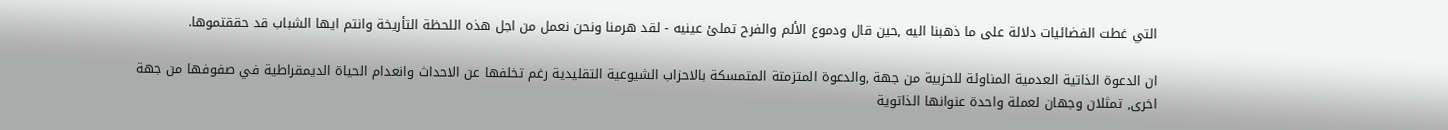التي غطت الفضائيات دلالة على ما ذهبنا اليه ,حين قال ودموع الألم والفرح تملئ عينيه - لقد هرمنا ونحن نعمل من اجل هذه اللحظة التأريخة وانتم ايها الشباب قد حققتموها.

ان الدعوة الذاتية العدمية المناوئة للحزبية من جهة ,والدعوة المتزمتة المتمسكة بالاحزاب الشيوعية التقليدية رغم تخلفها عن الاحداث وانعدام الحياة الديمقراطية في صفوفها من جهة اخرى, تمثلان وجهان لعملة واحدة عنوانها الذاتوية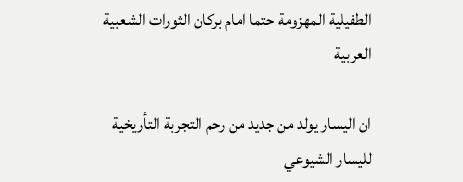الطفيلية المهزومة حتما امام بركان الثورات الشعبية العربية

ان اليسار يولد من جديد من رحم التجربة التأريخية لليسار الشيوعي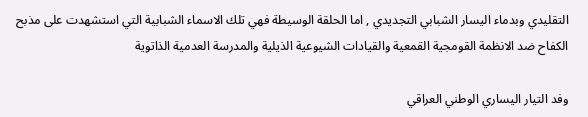التقليدي وبدماء اليسار الشبابي التجديدي , اما الحلقة الوسيطة فهي تلك الاسماء الشبابية التي استشهدت على مذبح الكفاح ضد الانظمة القومجية القمعية والقيادات الشيوعية الذيلية والمدرسة العدمية الذاتوية

وفد التيار اليساري الوطني العراقي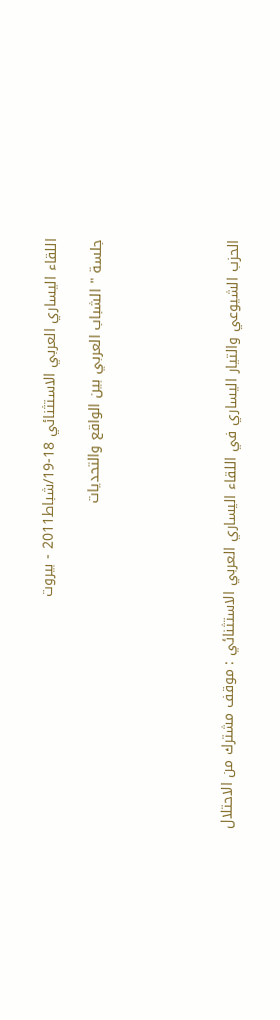اللقاء اليساري العربي الاستثنائي 18-19/شباط2011 - بيروت

جلسة " الشباب العربي بين الواقع والتحديات





الحزب الشيوعي والتيار اليساري في اللقاء اليساري العربي الاستثنائي : موقف مشترك من الاحتلال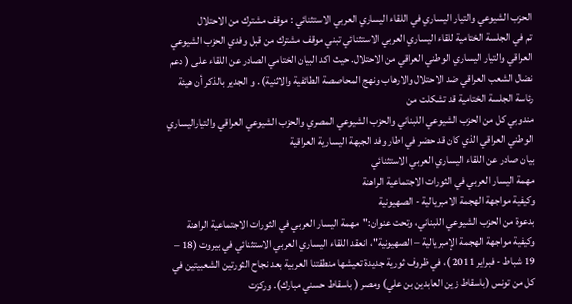الحزب الشيوعي والتيار اليساري في اللقاء اليساري العربي الاستثنائي : موقف مشترك من الاحتلال
تم في الجلسة الختامية للقاء اليساري العربي الاستثنائي تبني موقف مشترك من قبل وفدي الحزب الشيوعي العراقي والتيار اليساري الوطني العراقي من الاحتلال. حيث اكد البيان الختامي الصادر عن اللقاء على ( دعم نضال الشعب العراقي ضد الاحتلال والارهاب ونهج المحاصصة الطائفية والاثنية) . و الجدير بالذكر أن هيئة رئاسة الجلسة الختامية قد تشكلت من
مندوبي كل من الحزب الشيوعي اللبناني والحزب الشيوعي المصري والحزب الشيوعي العراقي والتياراليساري الوطني العراقي الذي كان قد حضر في اطار وفد الجبهة اليسارية العراقية
بيان صادر عن اللقاء اليساري العربي الاستثنائي
مهمة اليسار العربي في الثورات الاجتماعية الراهنة
وكيفية مواجهة الهجمة الامبريالية - الصهيونية
بدعوة من الحزب الشيوعي اللبناني، وتحت عنوان:"مهمة اليسار العربي في الثورات الاجتماعية الراهنة وكيفية مواجهة الهجمة الإمبريالية – الصهيونية"، انعقد اللقاء اليساري العربي الاستثنائي في بيروت (18 – 19 شباط - فبراير 2011 )، في ظروف ثورية جديدة تعيشها منطقتنا العربية بعد نجاح الثورتين الشعبيتين في كل من تونس (باسقاط زين العابدين بن علي) ومصر ( باسقاط حسني مبارك). وركزت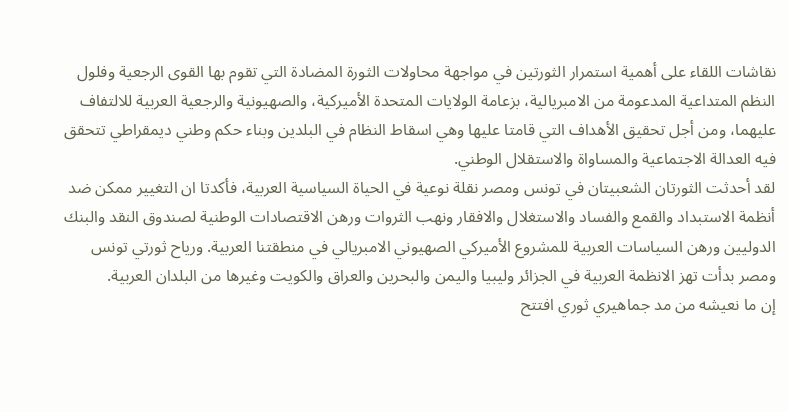نقاشات اللقاء على أهمية استمرار الثورتين في مواجهة محاولات الثورة المضادة التي تقوم بها القوى الرجعية وفلول النظم المتداعية المدعومة من الامبريالية، بزعامة الولايات المتحدة الأميركية، والصهيونية والرجعية العربية للالتفاف عليهما، ومن أجل تحقيق الأهداف التي قامتا عليها وهي اسقاط النظام في البلدين وبناء حكم وطني ديمقراطي تتحقق فيه العدالة الاجتماعية والمساواة والاستقلال الوطني.
لقد أحدثت الثورتان الشعبيتان في تونس ومصر نقلة نوعية في الحياة السياسية العربية، فأكدتا ان التغيير ممكن ضد أنظمة الاستبداد والقمع والفساد والاستغلال والافقار ونهب الثروات ورهن الاقتصادات الوطنية لصندوق النقد والبنك الدوليين ورهن السياسات العربية للمشروع الأميركي الصهيوني الامبريالي في منطقتنا العربية. ورياح ثورتي تونس ومصر بدأت تهز الانظمة العربية في الجزائر وليبيا واليمن والبحرين والعراق والكويت وغيرها من البلدان العربية.
إن ما نعيشه من مد جماهيري ثوري افتتح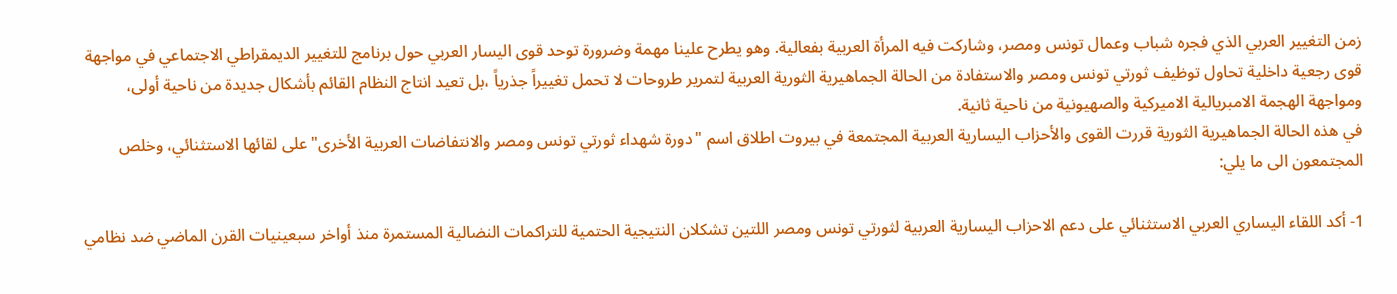زمن التغيير العربي الذي فجره شباب وعمال تونس ومصر، وشاركت فيه المرأة العربية بفعالية. وهو يطرح علينا مهمة وضرورة توحد قوى اليسار العربي حول برنامج للتغيير الديمقراطي الاجتماعي في مواجهة قوى رجعية داخلية تحاول توظيف ثورتي تونس ومصر والاستفادة من الحالة الجماهيرية الثورية العربية لتمرير طروحات لا تحمل تغييراً جذرياً ،بل تعيد انتاج النظام القائم بأشكال جديدة من ناحية أولى، ومواجهة الهجمة الامبريالية الاميركية والصهيونية من ناحية ثانية.
في هذه الحالة الجماهيرية الثورية قررت القوى والأحزاب اليسارية العربية المجتمعة في بيروت اطلاق اسم "دورة شهداء ثورتي تونس ومصر والانتفاضات العربية الأخرى" على لقائها الاستثنائي، وخلص المجتمعون الى ما يلي:

1- أكد اللقاء اليساري العربي الاستثنائي على دعم الاحزاب اليسارية العربية لثورتي تونس ومصر اللتين تشكلان النتيجية الحتمية للتراكمات النضالية المستمرة منذ أواخر سبعينيات القرن الماضي ضد نظامي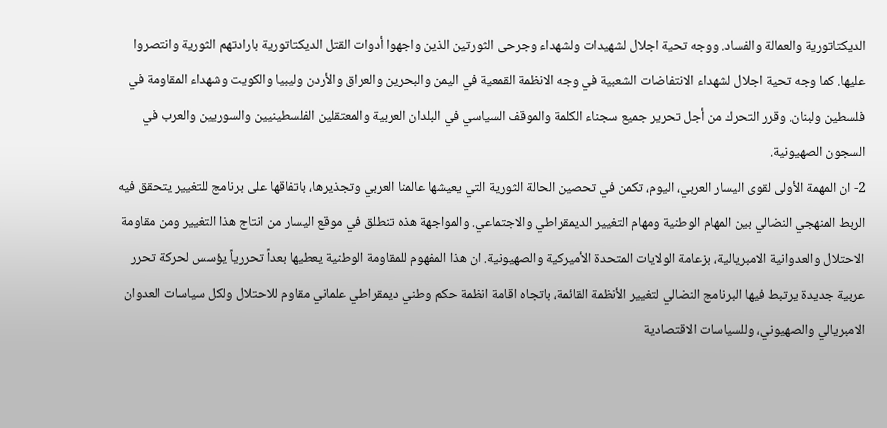الديكتاتورية والعمالة والفساد. ووجه تحية اجلال لشهيدات ولشهداء وجرحى الثورتين الذين واجهوا أدوات القتل الديكتاتورية بارادتهم الثورية وانتصروا عليها. كما وجه تحية اجلال لشهداء الانتفاضات الشعبية في وجه الانظمة القمعية في اليمن والبحرين والعراق والأردن وليبيا والكويت وشهداء المقاومة في فلسطين ولبنان. وقرر التحرك من أجل تحرير جميع سجناء الكلمة والموقف السياسي في البلدان العربية والمعتقلين الفلسطينيين والسوريين والعرب في السجون الصهيونية.
2- ان المهمة الأولى لقوى اليسار العربي، اليوم، تكمن في تحصين الحالة الثورية التي يعيشها عالمنا العربي وتجذيرها، باتفاقها على برنامج للتغيير يتحقق فيه الربط المنهجي النضالي بين المهام الوطنية ومهام التغيير الديمقراطي والاجتماعي. والمواجهة هذه تنطلق في موقع اليسار من انتاج هذا التغيير ومن مقاومة الاحتلال والعدوانية الامبريالية، بزعامة الولايات المتحدة الأميركية والصهيونية. ان هذا المفهوم للمقاومة الوطنية يعطيها بعداً تحررياً يؤسس لحركة تحرر عربية جديدة يرتبط فيها البرنامج النضالي لتغيير الأنظمة القائمة، باتجاه اقامة انظمة حكم وطني ديمقراطي علماني مقاوم للاحتلال ولكل سياسات العدوان الامبريالي والصهيوني، وللسياسات الاقتصادية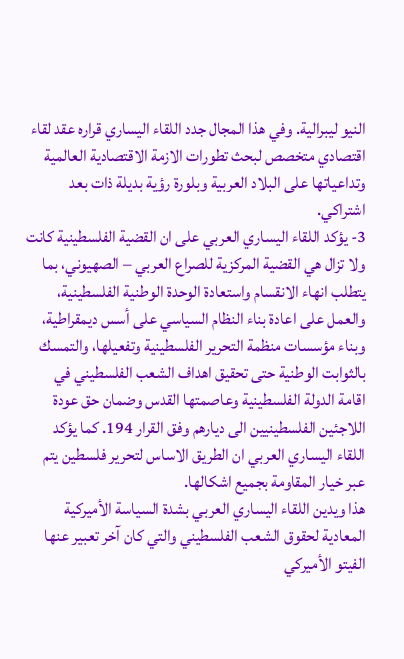النيو ليبرالية. وفي هذا المجال جدد اللقاء اليساري قراره عقد لقاء اقتصادي متخصص لبحث تطورات الازمة الاقتصادية العالمية وتداعياتها على البلاد العربية وبلورة رؤية بديلة ذات بعد اشتراكي.
3- يؤكد اللقاء اليساري العربي على ان القضية الفلسطينية كانت ولا تزال هي القضية المركزية للصراع العربي – الصهيوني، بما يتطلب انهاء الانقسام واستعادة الوحدة الوطنية الفلسطينية، والعمل على اعادة بناء النظام السياسي على أسس ديمقراطية، وبناء مؤسسات منظمة التحرير الفلسطينية وتفعيلها، والتمسك بالثوابت الوطنية حتى تحقيق اهداف الشعب الفلسطيني في اقامة الدولة الفلسطينية وعاصمتها القدس وضمان حق عودة اللاجئين الفلسطينيين الى ديارهم وفق القرار 194. كما يؤكد اللقاء اليساري العربي ان الطريق الاساس لتحرير فلسطين يتم عبر خيار المقاومة بجميع اشكالها.
هذا ويدين اللقاء اليساري العربي بشدة السياسة الأميركية المعادية لحقوق الشعب الفلسطيني والتي كان آخر تعبير عنها الفيتو الأميركي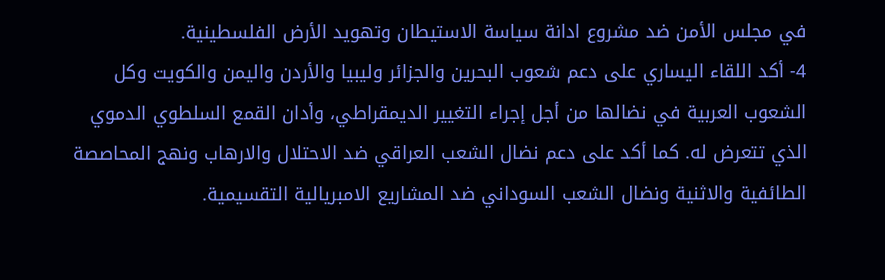في مجلس الأمن ضد مشروع ادانة سياسة الاستيطان وتهويد الأرض الفلسطينية.
4- أكد اللقاء اليساري على دعم شعوب البحرين والجزائر وليبيا والأردن واليمن والكويت وكل الشعوب العربية في نضالها من أجل إجراء التغيير الديمقراطي، وأدان القمع السلطوي الدموي الذي تتعرض له. كما أكد على دعم نضال الشعب العراقي ضد الاحتلال والارهاب ونهج المحاصصة الطائفية والاثنية ونضال الشعب السوداني ضد المشاريع الامبريالية التقسيمية.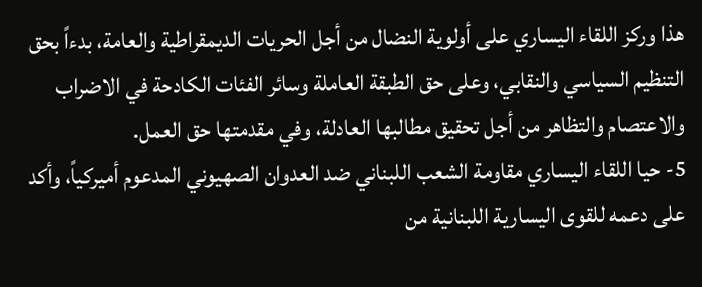هذا وركز اللقاء اليساري على أولوية النضال من أجل الحريات الديمقراطية والعامة، بدءاً بحق التنظيم السياسي والنقابي، وعلى حق الطبقة العاملة وسائر الفئات الكادحة في الاضراب والاعتصام والتظاهر من أجل تحقيق مطالبها العادلة، وفي مقدمتها حق العمل.
5- حيا اللقاء اليساري مقاومة الشعب اللبناني ضد العدوان الصهيوني المدعوم أميركياً، وأكد على دعمه للقوى اليسارية اللبنانية من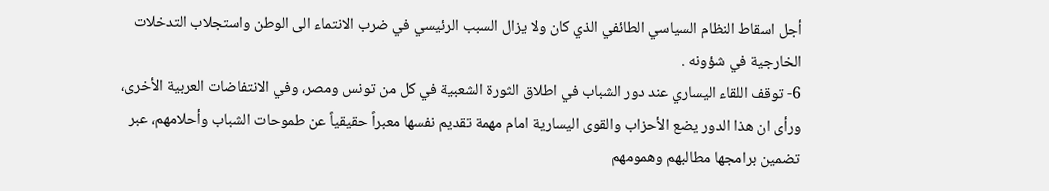أجل اسقاط النظام السياسي الطائفي الذي كان ولا يزال السبب الرئيسي في ضرب الانتماء الى الوطن واستجلاب التدخلات الخارجية في شؤونه .
6- توقف اللقاء اليساري عند دور الشباب في اطلاق الثورة الشعبية في كل من تونس ومصر، وفي الانتفاضات العربية الأخرى، ورأى ان هذا الدور يضع الأحزاب والقوى اليسارية امام مهمة تقديم نفسها معبراً حقيقياً عن طموحات الشباب وأحلامهم، عبر تضمين برامجها مطالبهم وهمومهم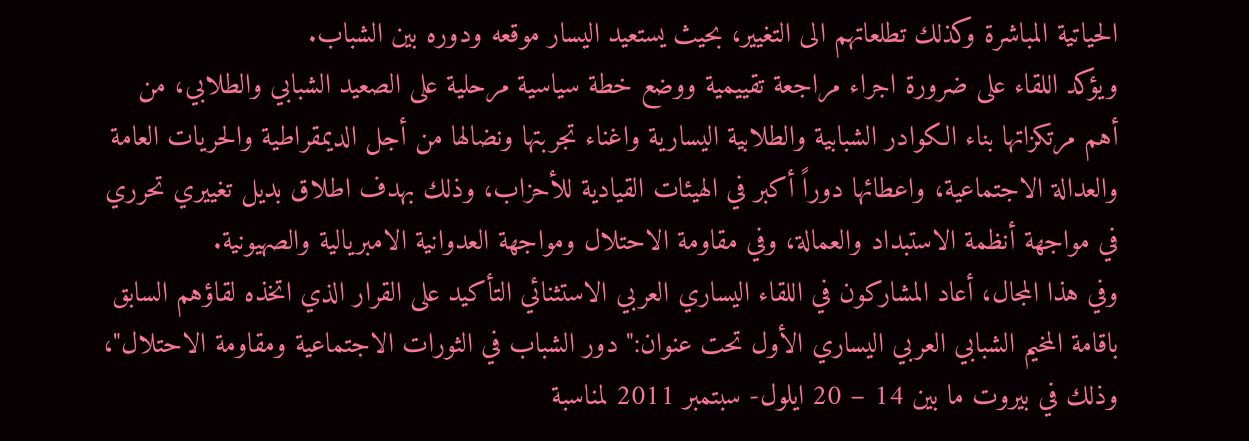الحياتية المباشرة وكذلك تطلعاتهم الى التغيير، بحيث يستعيد اليسار موقعه ودوره بين الشباب.
ويؤكد اللقاء على ضرورة اجراء مراجعة تقييمية ووضع خطة سياسية مرحلية على الصعيد الشبابي والطلابي، من أهم مرتكزاتها بناء الكوادر الشبابية والطلابية اليسارية واغناء تجربتها ونضالها من أجل الديمقراطية والحريات العامة والعدالة الاجتماعية، واعطائها دوراً أكبر في الهيئات القيادية للأحزاب، وذلك بهدف اطلاق بديل تغييري تحرري في مواجهة أنظمة الاستبداد والعمالة، وفي مقاومة الاحتلال ومواجهة العدوانية الامبريالية والصهيونية.
وفي هذا المجال، أعاد المشاركون في اللقاء اليساري العربي الاستثنائي التأكيد على القرار الذي اتخذه لقاؤهم السابق باقامة المخيم الشبابي العربي اليساري الأول تحت عنوان:" دور الشباب في الثورات الاجتماعية ومقاومة الاحتلال"، وذلك في بيروت ما بين 14 – 20 ايلول- سبتمبر 2011 لمناسبة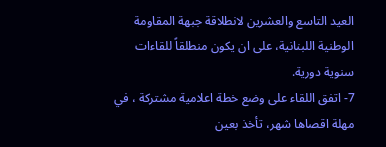العيد التاسع والعشرين لانطلاقة جبهة المقاومة الوطنية اللبنانية، على ان يكون منطلقاً للقاءات سنوية دورية.
7- اتفق اللقاء على وضع خطة اعلامية مشتركة ، في مهلة اقصاها شهر، تأخذ بعين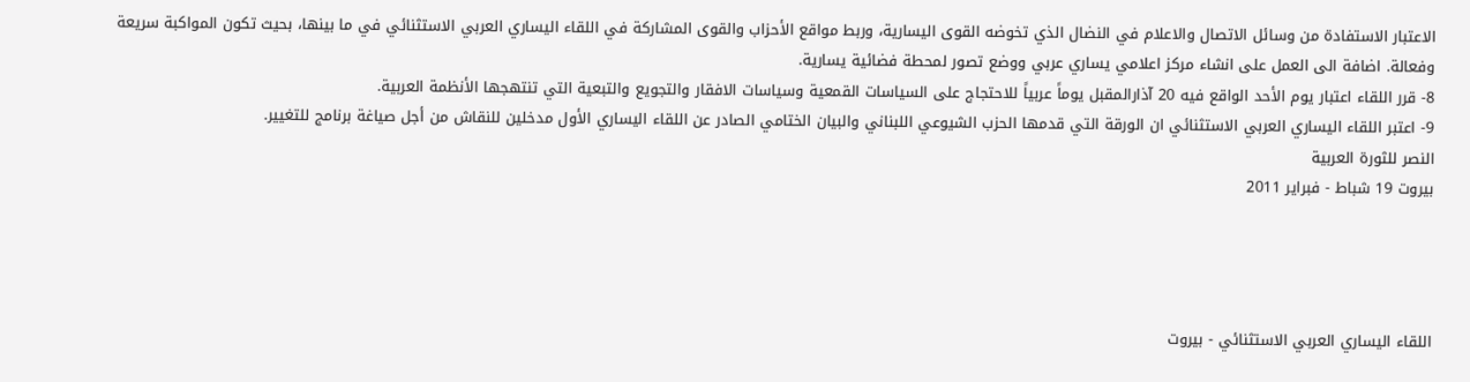الاعتبار الاستفادة من وسائل الاتصال والاعلام في النضال الذي تخوضه القوى اليسارية، وربط مواقع الأحزاب والقوى المشاركة في اللقاء اليساري العربي الاستثنائي في ما بينها، بحيث تكون المواكبة سريعة وفعالة. اضافة الى العمل على انشاء مركز اعلامي يساري عربي ووضع تصور لمحطة فضائية يسارية.
8- قرر اللقاء اعتبار يوم الأحد الواقع فيه 20 آذارالمقبل يوماً عربياً للاحتجاج على السياسات القمعية وسياسات الافقار والتجويع والتبعية التي تنتهجها الأنظمة العربية.
9- اعتبر اللقاء اليساري العربي الاستثنائي ان الورقة التي قدمها الحزب الشيوعي اللبناني والبيان الختامي الصادر عن اللقاء اليساري الأول مدخلين للنقاش من أجل صياغة برنامج للتغيير.
النصر للثورة العربية
بيروت 19 شباط - فبراير 2011




اللقاء اليساري العربي الاستثنائي - بيروت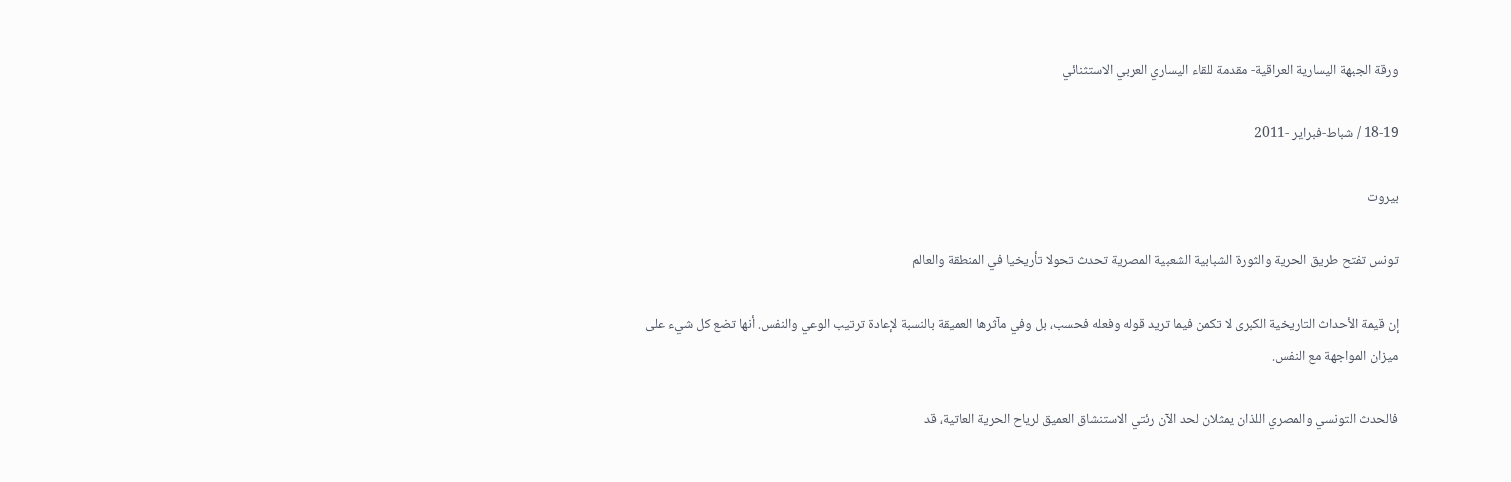ورقة الجبهة اليسارية العراقية- مقدمة للقاء اليساري العربي الاستثنائي

18-19 / شباط-فبراير -2011

بيروت

تونس تفتح طريق الحرية والثورة الشبابية الشعبية المصرية تحدث تحولا تأريخيا في المنطقة والعالم

إن قيمة الأحداث التاريخية الكبرى لا تكمن فيما تريد قوله وفعله فحسب، بل وفي مآثرها العميقة بالنسبة لإعادة ترتيب الوعي والنفس. أنها تضع كل شيء على ميزان المواجهة مع النفس.

فالحدث التونسي والمصري اللذان يمثلان لحد الآن رئتي الاستنشاق العميق لرياح الحرية العاتية، قد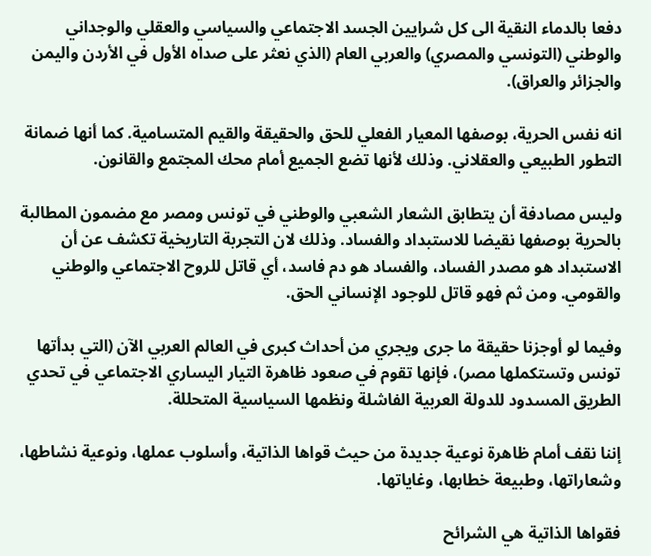دفعا بالدماء النقية الى كل شرايين الجسد الاجتماعي والسياسي والعقلي والوجداني والوطني (التونسي والمصري) والعربي العام (الذي نعثر على صداه الأول في الأردن واليمن والجزائر والعراق).

انه نفس الحرية، بوصفها المعيار الفعلي للحق والحقيقة والقيم المتسامية. كما أنها ضمانة التطور الطبيعي والعقلاني. وذلك لأنها تضع الجميع أمام محك المجتمع والقانون.

وليس مصادفة أن يتطابق الشعار الشعبي والوطني في تونس ومصر مع مضمون المطالبة بالحرية بوصفها نقيضا للاستبداد والفساد. وذلك لان التجربة التاريخية تكشف عن أن الاستبداد هو مصدر الفساد، والفساد هو دم فاسد، أي قاتل للروح الاجتماعي والوطني والقومي. ومن ثم فهو قاتل للوجود الإنساني الحق.

وفيما لو أوجزنا حقيقة ما جرى ويجري من أحداث كبرى في العالم العربي الآن (التي بدأتها تونس وتستكملها مصر)، فإنها تقوم في صعود ظاهرة التيار اليساري الاجتماعي في تحدي الطريق المسدود للدولة العربية الفاشلة ونظمها السياسية المتحللة.

إننا نقف أمام ظاهرة نوعية جديدة من حيث قواها الذاتية، وأسلوب عملها، ونوعية نشاطها، وشعاراتها، وطبيعة خطابها، وغاياتها.

فقواها الذاتية هي الشرائح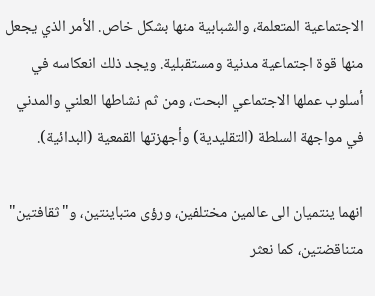الاجتماعية المتعلمة، والشبابية منها بشكل خاص. الأمر الذي يجعل منها قوة اجتماعية مدنية ومستقبلية. ويجد ذلك انعكاسه في أسلوب عملها الاجتماعي البحت، ومن ثم نشاطها العلني والمدني في مواجهة السلطة (التقليدية) وأجهزتها القمعية (البدائية).

انهما ينتميان الى عالمين مختلفين، ورؤى متباينتين، و"ثقافتين" متناقضتين، كما نعثر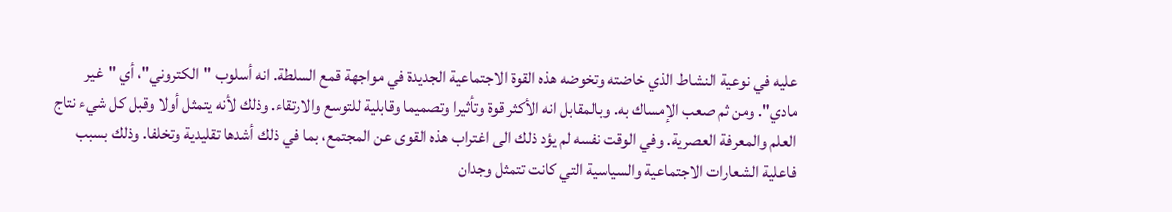عليه في نوعية النشاط الذي خاضته وتخوضه هذه القوة الاجتماعية الجديدة في مواجهة قمع السلطة. انه أسلوب "الكتروني"، أي "غير مادي". ومن ثم صعب الإمساك به. وبالمقابل انه الأكثر قوة وتأثيرا وتصميما وقابلية للتوسع والارتقاء. وذلك لأنه يتمثل أولا وقبل كل شيء نتاج العلم والمعرفة العصرية. وفي الوقت نفسه لم يؤد ذلك الى اغتراب هذه القوى عن المجتمع، بما في ذلك أشدها تقليدية وتخلفا. وذلك بسبب فاعلية الشعارات الاجتماعية والسياسية التي كانت تتمثل وجدان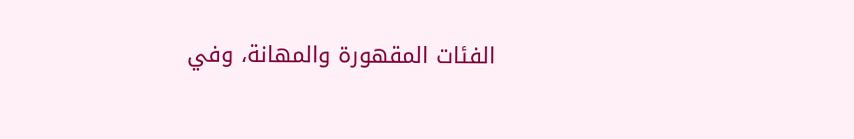الفئات المقهورة والمهانة، وفي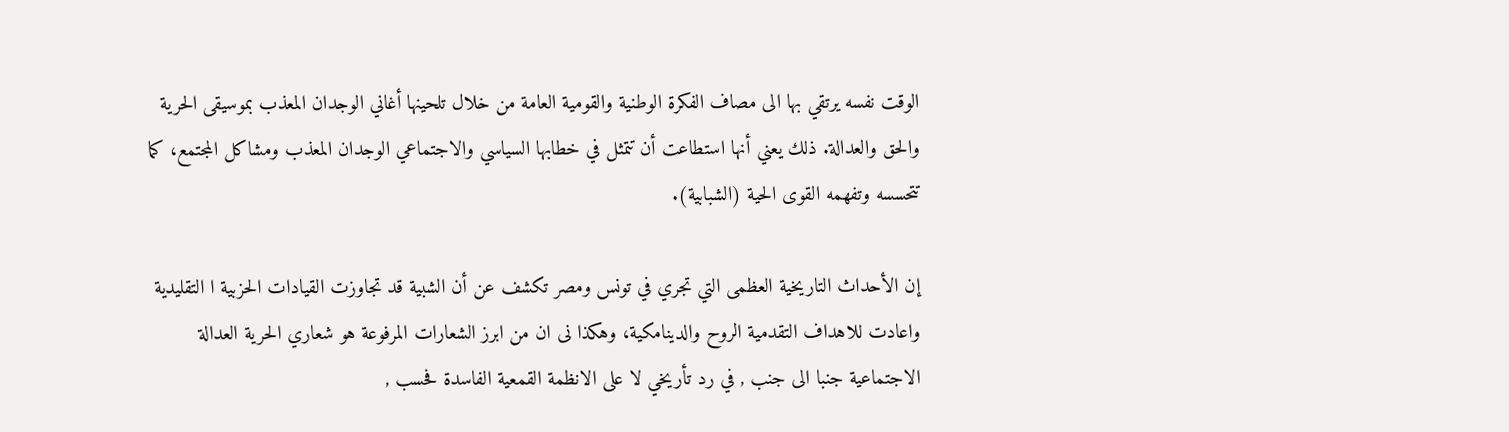الوقت نفسه يرتقي بها الى مصاف الفكرة الوطنية والقومية العامة من خلال تلحينها أغاني الوجدان المعذب بموسيقى الحرية والحق والعدالة. ذلك يعني أنها استطاعت أن تتمثل في خطابها السياسي والاجتماعي الوجدان المعذب ومشاكل المجتمع، كما تتحسسه وتفهمه القوى الحية (الشبابية).

إن الأحداث التاريخية العظمى التي تجري في تونس ومصر تكشف عن أن الشبية قد تجاوزت القيادات الحزبية ا التقليدية واعادت للاهداف التقدمية الروح والدينامكية، وهكذا نى ان من ابرز الشعارات المرفوعة هو شعاري الحرية العدالة الاجتماعية جنبا الى جنب , في رد تأريخي لا على الانظمة القمعية الفاسدة فحسب ,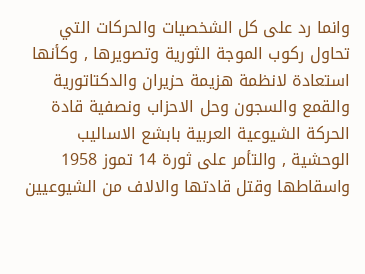وانما رد على كل الشخصيات والحركات التي تحاول ركوب الموجة الثورية وتصويرها , وكأنها استعادة لانظمة هزيمة حزيران والدكتاتورية والقمع والسجون وحل الاحزاب ونصفية قادة الحركة الشيوعية العربية بابشع الاساليب الوحشية , والتأمر على ثورة 14 تموز 1958 واسقاطها وقتل قادتها والالاف من الشيوعيين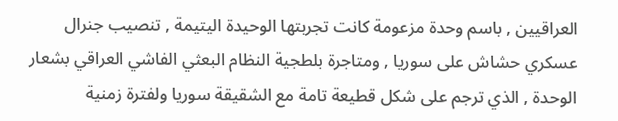العراقيين , باسم وحدة مزعومة كانت تجربتها الوحيدة اليتيمة , تنصيب جنرال عسكري حشاش على سوريا , ومتاجرة بلطجية النظام البعثي الفاشي العراقي بشعار الوحدة , الذي ترجم على شكل قطيعة تامة مع الشقيقة سوريا ولفترة زمنية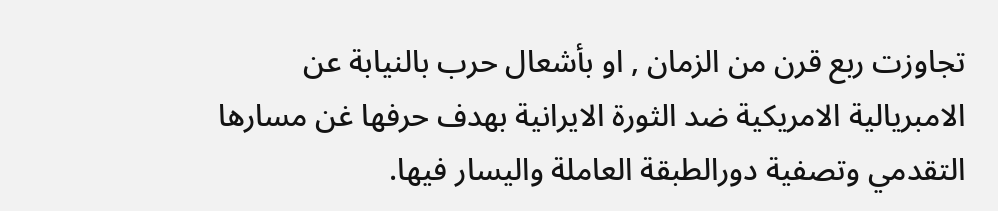تجاوزت ربع قرن من الزمان , او بأشعال حرب بالنيابة عن الامبريالية الامريكية ضد الثورة الايرانية بهدف حرفها غن مسارها التقدمي وتصفية دورالطبقة العاملة واليسار فيها.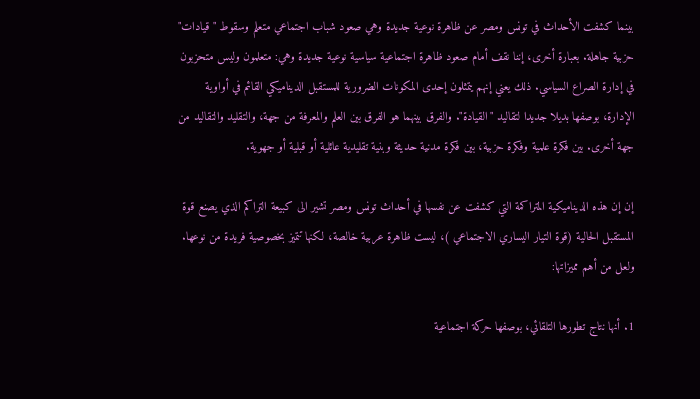بينما كشفت الأحداث في تونس ومصر عن ظاهرة نوعية جديدة وهي صعود شباب اجتماعي متعلم وسقوط "قيادات" حزبية جاهلة. بعبارة أخرى، إننا نقف أمام صعود ظاهرة اجتماعية سياسية نوعية جديدة وهي: متعلمون وليس متحزبون في إدارة الصراع السياسي. ذلك يعني إنهم يتمثلون إحدى المكونات الضرورية للمستقبل الديناميكي القائم في أواوية الإدارة، بوصفها بديلا جديدا لتقاليد "القيادة". والفرق بينهما هو الفرق بين العلم والمعرفة من جهة، والتقليد والتقاليد من جهة أخرى. بين فكرة علمية وفكرة حزبية، بين فكرة مدنية حديثة وبنية تقليدية عائلية أو قبلية أو جهوية.

إن إن هذه الديناميكية المتراكمة التي كشفت عن نفسها في أحداث تونس ومصر تشير الى كبيعة التراكم الذي يصنع قوة المستقبل الحالية (قوة التيار اليساري الاجتماعي )، ليست ظاهرة عربية خالصة، لكنها تتميز بخصوصية فريدة من نوعها. ولعل من أهم مميزاتها:

1. أنها نتاج تطورها التلقائي، بوصفها حركة اجتماعية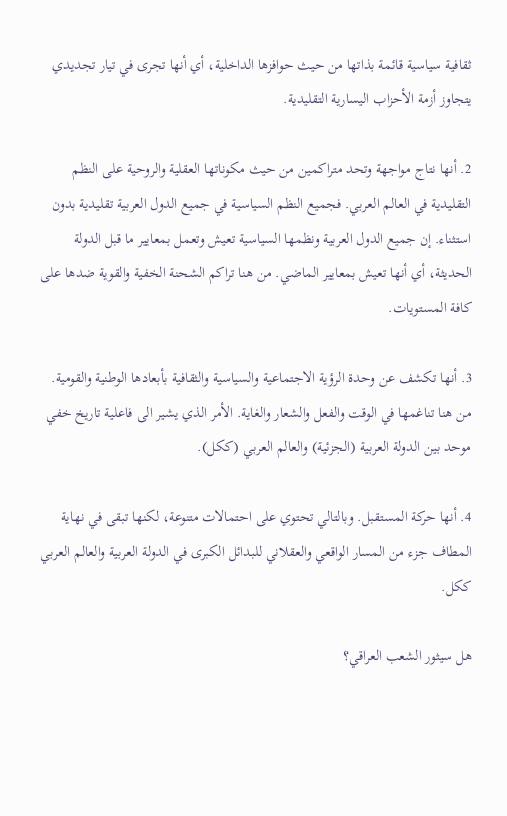ثقافية سياسية قائمة بذاتها من حيث حوافزها الداخلية، أي أنها تجرى في تيار تجديدي يتجاوز أزمة الأحزاب اليسارية التقليدية.

2. أنها نتاج مواجهة وتحد متراكمين من حيث مكوناتها العقلية والروحية على النظم التقليدية في العالم العربي. فجميع النظم السياسية في جميع الدول العربية تقليدية بدون استثناء. إن جميع الدول العربية ونظمها السياسية تعيش وتعمل بمعايير ما قبل الدولة الحديثة، أي أنها تعيش بمعايير الماضي. من هنا تراكم الشحنة الخفية والقوية ضدها على كافة المستويات.

3. أنها تكشف عن وحدة الرؤية الاجتماعية والسياسية والثقافية بأبعادها الوطنية والقومية. من هنا تناغمها في الوقت والفعل والشعار والغاية. الأمر الذي يشير الى فاعلية تاريخ خفي موحد بين الدولة العربية (الجزئية) والعالم العربي (ككل).

4. أنها حركة المستقبل. وبالتالي تحتوي على احتمالات متنوعة، لكنها تبقى في نهاية المطاف جزء من المسار الواقعي والعقلاني للبدائل الكبرى في الدولة العربية والعالم العربي ككل.

هل سيثور الشعب العراقي؟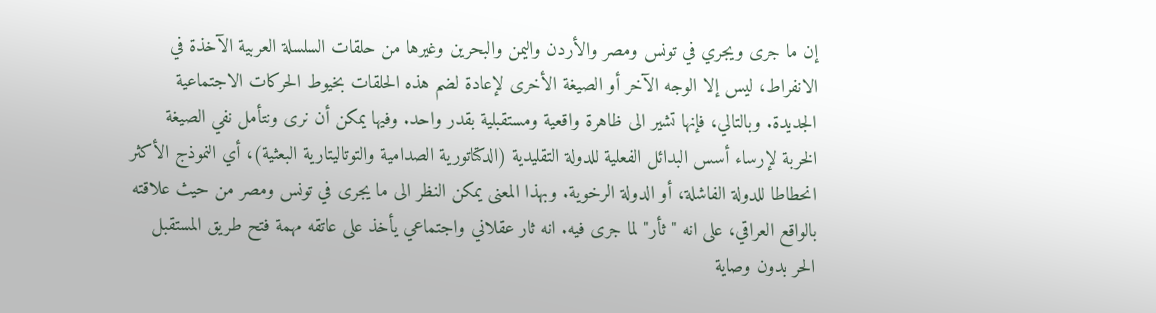إن ما جرى ويجري في تونس ومصر والأردن واليمن والبحرين وغيرها من حلقات السلسلة العربية الآخذة في الانفراط، ليس إلا الوجه الآخر أو الصيغة الأخرى لإعادة لضم هذه الحلقات بخيوط الحركات الاجتماعية الجديدة. وبالتالي، فإنها تشير الى ظاهرة واقعية ومستقبلية بقدر واحد. وفيها يمكن أن نرى ونتأمل نفي الصيغة الخربة لإرساء أسس البدائل الفعلية للدولة التقليدية (الدكتاتورية الصدامية والتوتاليتارية البعثية)، أي النموذج الأكثر انحطاطا للدولة الفاشلة، أو الدولة الرخوية. وبهذا المعنى يمكن النظر الى ما يجرى في تونس ومصر من حيث علاقته بالواقع العراقي، على انه "ثأر" لما جرى فيه. انه ثار عقلاني واجتماعي يأخذ على عاتقه مهمة فتح طريق المستقبل الحر بدون وصاية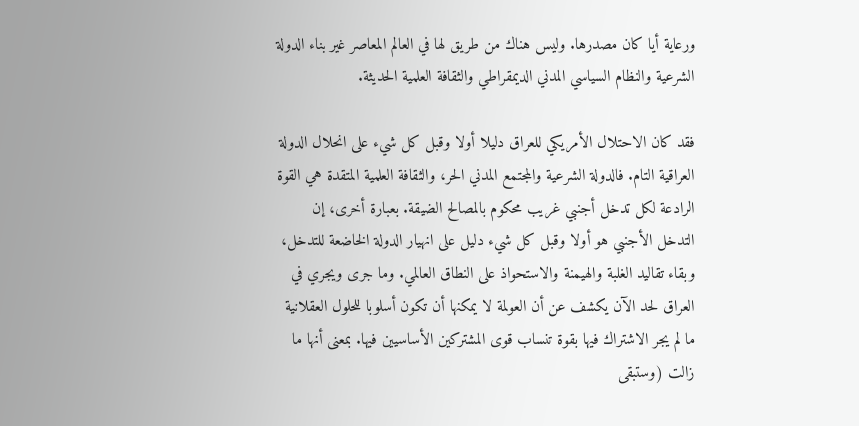ورعاية أيا كان مصدرها. وليس هناك من طريق لها في العالم المعاصر غير بناء الدولة الشرعية والنظام السياسي المدني الديمقراطي والثقافة العلمية الحديثة.

فقد كان الاحتلال الأمريكي للعراق دليلا أولا وقبل كل شيء على انحلال الدولة العراقية التام. فالدولة الشرعية والمجتمع المدني الحر، والثقافة العلمية المتقدة هي القوة الرادعة لكل تدخل أجنبي غريب محكوم بالمصالح الضيقة. بعبارة أخرى، إن التدخل الأجنبي هو أولا وقبل كل شيء دليل على انهيار الدولة الخاضعة للتدخل، وبقاء تقاليد الغلبة والهيمنة والاستحواذ على النطاق العالمي. وما جرى ويجري في العراق لحد الآن يكشف عن أن العولمة لا يمكنها أن تكون أسلوبا للحلول العقلانية ما لم يجر الاشتراك فيها بقوة تنساب قوى المشتركين الأساسيين فيها. بمعنى أنها ما زالت (وستبقى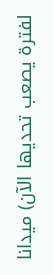لفترة يصعب تحديها الآن) ميدانا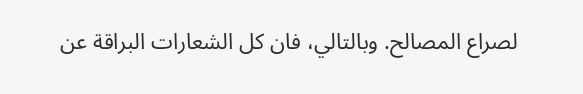لصراع المصالح. وبالتالي، فان كل الشعارات البراقة عن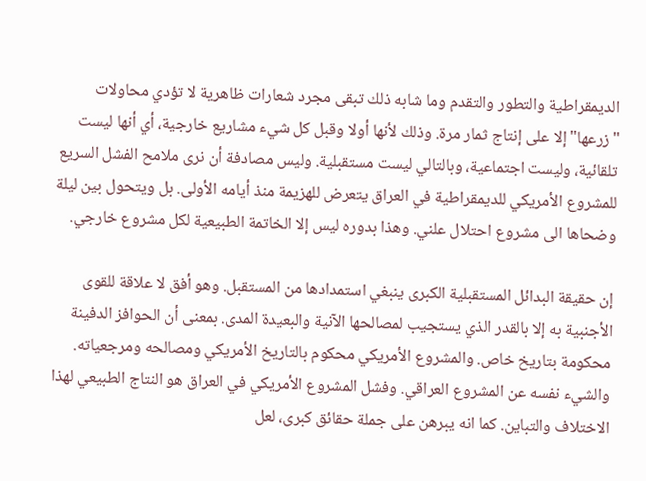الديمقراطية والتطور والتقدم وما شابه ذلك تبقى مجرد شعارات ظاهرية لا تؤدي محاولات "زرعها" إلا على إنتاج ثمار مرة. وذلك لأنها أولا وقبل كل شيء مشاريع خارجية، أي أنها ليست تلقائية، وليست اجتماعية، وبالتالي ليست مستقبلية. وليس مصادفة أن نرى ملامح الفشل السريع للمشروع الأمريكي للديمقراطية في العراق يتعرض للهزيمة منذ أيامه الأولى. بل ويتحول بين ليلة وضحاها الى مشروع احتلال علني. وهذا بدوره ليس إلا الخاتمة الطبيعية لكل مشروع خارجي.

إن حقيقة البدائل المستقبلية الكبرى ينبغي استمدادها من المستقبل. وهو أفق لا علاقة للقوى الأجنبية به إلا بالقدر الذي يستجيب لمصالحها الآنية والبعيدة المدى. بمعنى أن الحوافز الدفينة محكومة بتاريخ خاص. والمشروع الأمريكي محكوم بالتاريخ الأمريكي ومصالحه ومرجعياته. والشيء نفسه عن المشروع العراقي. وفشل المشروع الأمريكي في العراق هو النتاج الطبيعي لهذا الاختلاف والتباين. كما انه يبرهن على جملة حقائق كبرى، لعل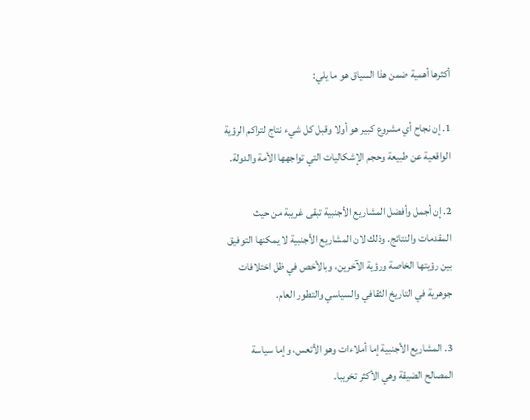أكثرها أهمية ضمن هذا السياق هو ما يلي:

1. إن نجاح أي مشروع كبير هو أولا وقبل كل شيء نتاج لتراكم الرؤية الواقعية عن طبيعة وحجم الإشكاليات التي تواجهها الأمة والدولة.

2. إن أجمل وأفضل المشاريع الأجنبية تبقى غريبة من حيث المقدمات والنتائج. وذلك لان المشاريع الأجنبية لا يمكنها التوفيق بين رؤيتها الخاصة ورؤية الآخرين، وبالأخص في ظل اختلافات جوهرية في التاريخ الثقافي والسياسي والتطور العام.

3. المشاريع الأجنبية إما أملاءات وهو الأتعس، وإما سياسة المصالح الضيقة وهي الأكثر تخريبا.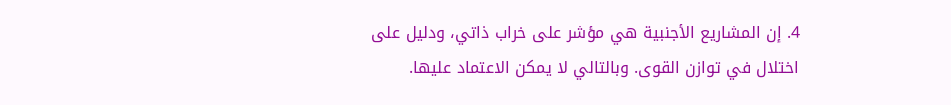4. إن المشاريع الأجنبية هي مؤشر على خراب ذاتي، ودليل على اختلال في توازن القوى. وبالتالي لا يمكن الاعتماد عليها.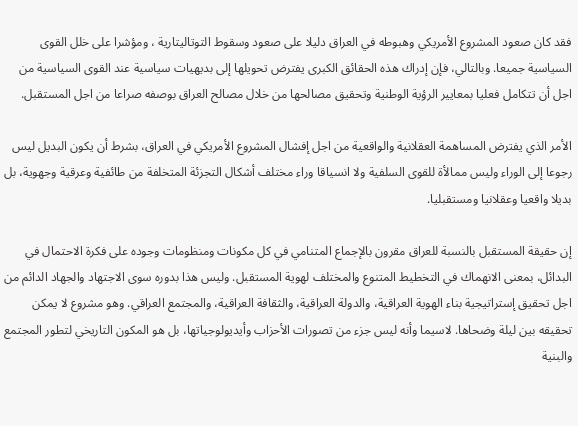فقد كان صعود المشروع الأمريكي وهبوطه في العراق دليلا على صعود وسقوط التوتاليتارية ، ومؤشرا على خلل القوى السياسية جميعا. وبالتالي، فإن إدراك هذه الحقائق الكبرى يفترض تحويلها إلى بديهيات سياسية عند القوى السياسية من اجل أن تتكامل فعليا بمعايير الرؤية الوطنية وتحقيق مصالحها من خلال مصالح العراق بوصفه صراعا من اجل المستقبل.

الأمر الذي يفترض المساهمة العقلانية والواقعية من اجل إفشال المشروع الأمريكي في العراق، بشرط أن يكون البديل ليس رجوعا إلى الوراء وليس ممالأة للقوى السلفية ولا انسياقا وراء مختلف أشكال التجزئة المتخلفة من طائفية وعرقية وجهوية، بل بديلا واقعيا وعقلانيا ومستقبليا.

إن حقيقة المستقبل بالنسبة للعراق مقرون بالإجماع المتنامي في كل مكونات ومنظومات وجوده على فكرة الاحتمال في البدائل، بمعنى الانهماك في التخطيط المتنوع والمختلف لهوية المستقبل. وليس هذا بدوره سوى الاجتهاد والجهاد الدائم من اجل تحقيق إستراتيجية بناء الهوية العراقية، والدولة العراقية، والثقافة العراقية، والمجتمع العراقي. وهو مشروع لا يمكن تحقيقه بين ليلة وضحاها. لاسيما وأنه ليس جزء من تصورات الأحزاب وأيديولوجياتها، بل هو المكون التاريخي لتطور المجتمع والبنية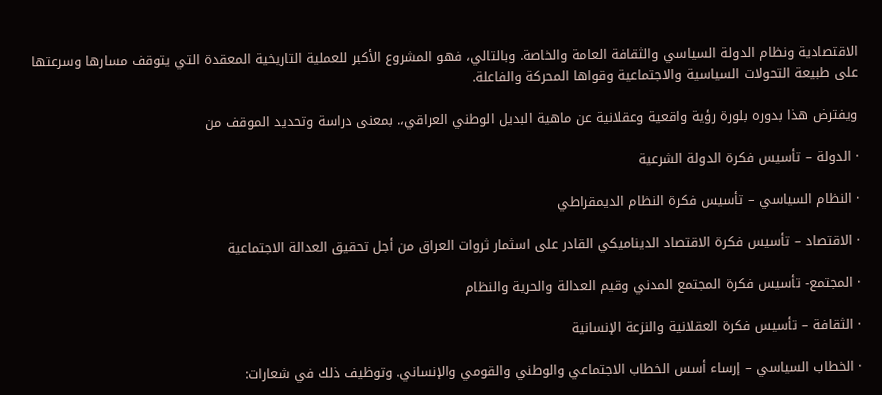الاقتصادية ونظام الدولة السياسي والثقافة العامة والخاصة. وبالتالي، فهو المشروع الأكبر للعملية التاريخية المعقدة التي يتوقف مسارها وسرعتها على طبيعة التحولات السياسية والاجتماعية وقواها المحركة والفاعلة.

ويفترض هذا بدوره بلورة رؤية واقعية وعقلانية عن ماهية البديل الوطني العراقي،. بمعنى دراسة وتحديد الموقف من

· الدولة – تأسيس فكرة الدولة الشرعية

· النظام السياسي – تأسيس فكرة النظام الديمقراطي

· الاقتصاد – تأسيس فكرة الاقتصاد الديناميكي القادر على اسثمار ثروات العراق من أجل تحقيق العدالة الاجتماعية

· المجتمع- تأسيس فكرة المجتمع المدني وقيم العدالة والحرية والنظام

· الثقافة – تأسيس فكرة العقلانية والنزعة الإنسانية

· الخطاب السياسي – إرساء أسس الخطاب الاجتماعي والوطني والقومي والإنساني. وتوظيف ذلك في شعارات: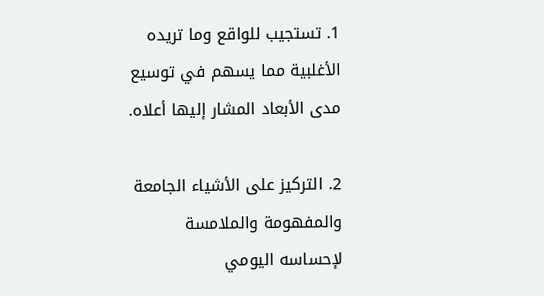1. تستجيب للواقع وما تريده الأغلبية مما يسهم في توسيع مدى الأبعاد المشار إليها أعلاه.

2. التركيز على الأشياء الجامعة والمفهومة والملامسة لإحساسه اليومي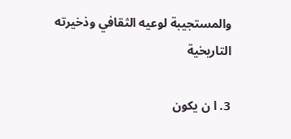والمستجيبة لوعيه الثقافي وذخيرته التاريخية

3. ا ن يكون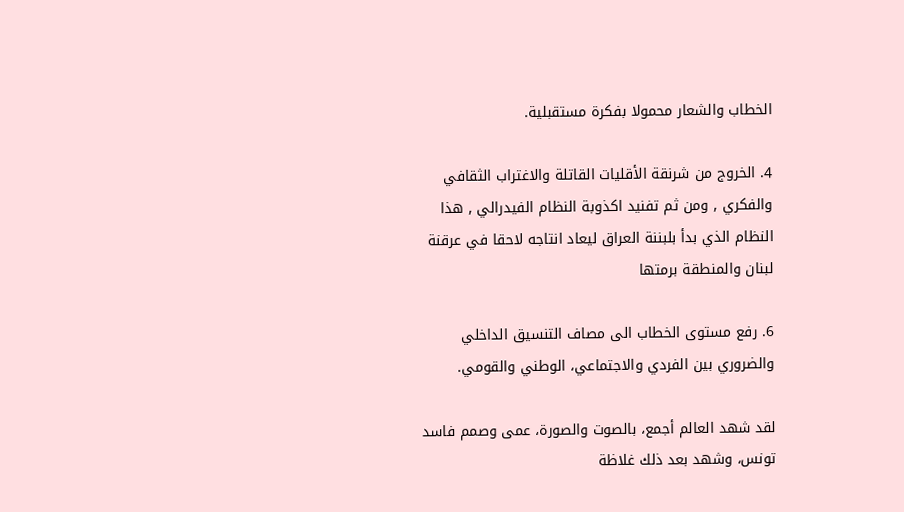الخطاب والشعار محمولا بفكرة مستقبلية.

4. الخروج من شرنقة الأقليات القاتلة والاغتراب الثقافي والفكري , ومن ثم تفنيد اكذوبة النظام الفيدرالي , هذا النظام الذي بدأ بلبننة العراق ليعاد انتاجه لاحقا في عرقنة لبنان والمنطقة برمتها

6. رفع مستوى الخطاب الى مصاف التنسيق الداخلي والضروري بين الفردي والاجتماعي، الوطني والقومي.

لقد شهد العالم أجمع، بالصوت والصورة، عمى وصمم فاسد تونس، وشهد بعد ذلك غلاظة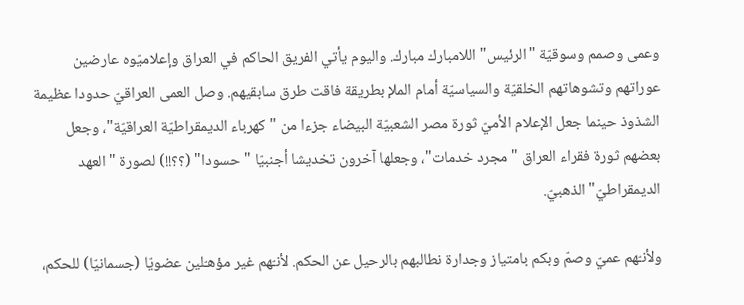وعمى وصمم وسوقيّة "الرئيس" اللامبارك مبارك. واليوم يأتي الفريق الحاكم في العراق وإعلاميّوه عارضين عوراتهم وتشوهاتهم الخلقيّة والسياسيّة أمام الملإ بطريقة فاقت طرق سابقيهم. وصل العمى العراقيّ حدودا عظيمة الشذوذ حينما جعل الإعلام الأميّ ثورة مصر الشعبيّة البيضاء جزءا من "كهرباء الديمقراطيّة العراقيّة"، وجعل بعضهم ثورة فقراء العراق " مجرد خدمات"، وجعلها آخرون تخديشا أجنبيّا "حسودا" (؟؟!!) لصورة "العهد الديمقراطيّ" الذهبيّ.

ولأنـّهم عميّ وصمّ وبكم بامتياز وجدارة نطالبهم بالرحيل عن الحكم. لأنـّهم غير مؤهـّلين عضويّا (جسمانيّا) للحكم،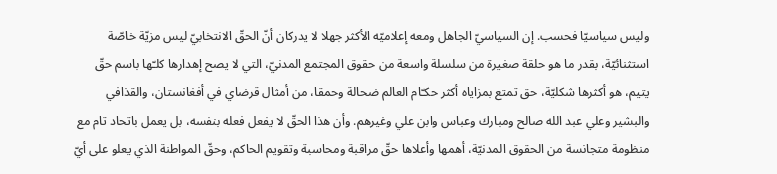وليس سياسيّا فحسب. إن السياسيّ الجاهل ومعه إعلاميّه الأكثر جهلا لا يدركان أنّ الحقّ الانتخابيّ ليس مزيّة خاصّة استثنائيّة، بقدر ما هو حلقة صغيرة من سلسلة واسعة من حقوق المجتمع المدنيّ، التي لا يصح إهدارها كلـّها باسم حقّ يتيم، هو أكثرها شكليّة، حق تمتع بمزاياه أكثر حكـّام العالم ضحالة وحمقا، من أمثال قرضاي في أفغانستان، والقذافي والبشير وعلي عبد الله صالح ومبارك وعباس وابن علي وغيرهم. وأن هذا الحقّ لا يفعل فعله بنفسه، بل يعمل باتحاد تام مع منظومة متجانسة من الحقوق المدنيّة، أهمها وأعلاها حقّ مراقبة ومحاسبة وتقويم الحاكم، وحقّ المواطنة الذي يعلو على أيّ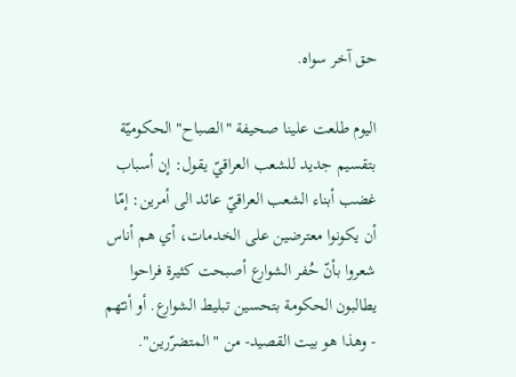حق آخر سواه.

اليوم طلعت علينا صحيفة "الصباح" الحكوميّة بتقسيم جديد للشعب العراقيّ يقول: إن أسباب غضب أبناء الشعب العراقيّ عائد الى أمرين: إمّا أن يكونوا معترضين على الخدمات، أي هم أناس شعروا بأنّ حُفر الشوارع أصبحت كثيرة فراحوا يطالبون الحكومة بتحسين تبليط الشوارع. أو أنـّهم - وهذا هو بيت القصيد- من " المتضرّرين".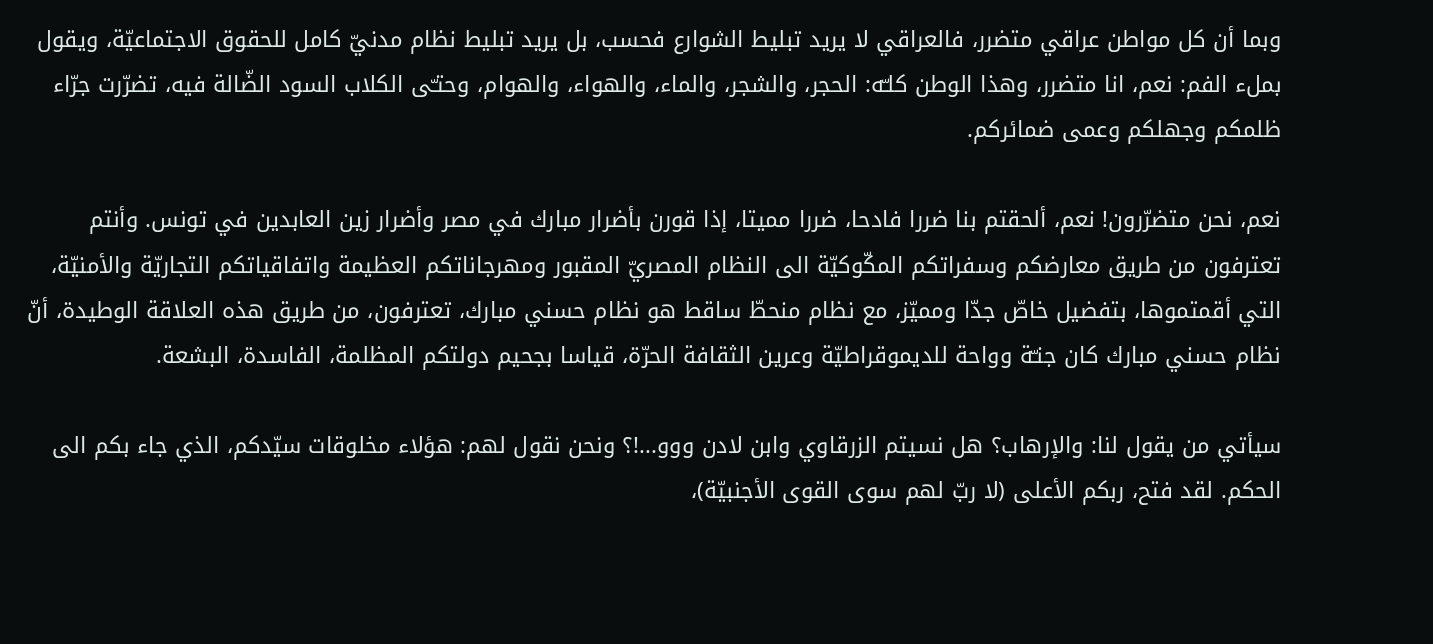وبما أن كل مواطن عراقي متضرر، فالعراقي لا يريد تبليط الشوارع فحسب، بل يريد تبليط نظام مدنيّ كامل للحقوق الاجتماعيّة، ويقول بملء الفم: نعم، انا متضرر، وهذا الوطن كلـّه: الحجر، والشجر، والماء، والهواء، والهوام، وحتـّى الكلاب السود الضّالة فيه، تضرّرت جرّاء ظلمكم وجهلكم وعمى ضمائركم.

نعم، نحن متضرّرون! نعم، ألحقتم بنا ضررا فادحا، ضررا مميتا، إذا قورن بأضرار مبارك في مصر وأضرار زين العابدين في تونس. وأنتم تعترفون من طريق معارضكم وسفراتكم المكّوكيّة الى النظام المصريّ المقبور ومهرجاناتكم العظيمة واتفاقياتكم التجاريّة والأمنيّة، التي أقمتموها، بتفضيل خاصّ جدّا ومميّز، مع نظام منحطّ ساقط هو نظام حسني مبارك، تعترفون، من طريق هذه العلاقة الوطيدة، أنّ نظام حسني مبارك كان جنـّة وواحة للديموقراطيّة وعرين الثقافة الحرّة، قياسا بجحيم دولتكم المظلمة، الفاسدة، البشعة.

سيأتي من يقول لنا: والإرهاب؟ هل نسيتم الزرقاوي وابن لادن ووو...!؟ ونحن نقول لهم: هؤلاء مخلوقات سيّدكم، الذي جاء بكم الى الحكم. لقد فتح، ربكم الأعلى (لا ربّ لهم سوى القوى الأجنبيّة)،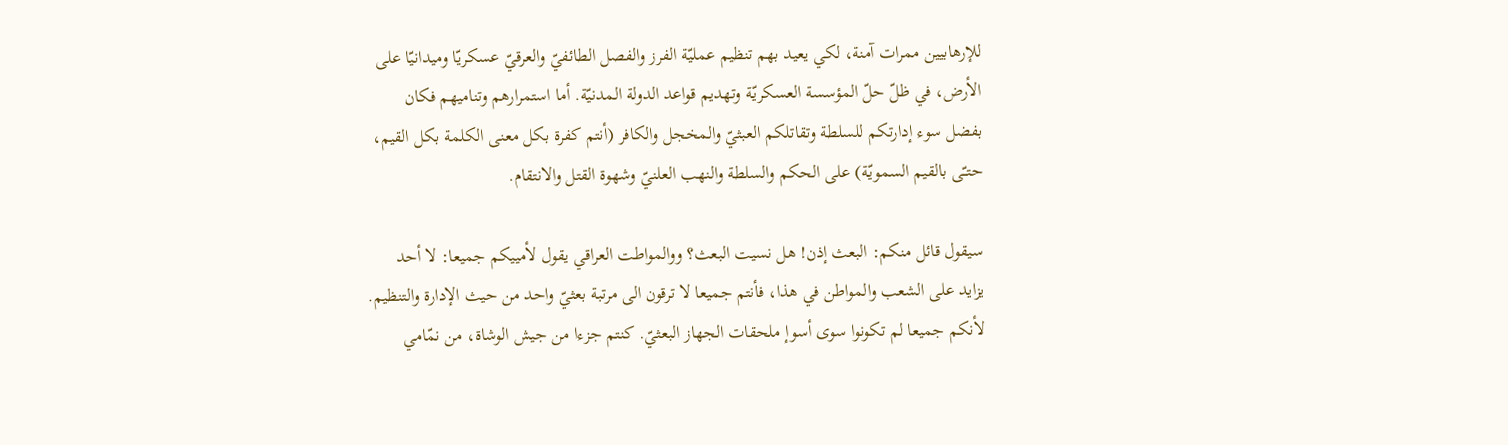للإرهابيين ممرات آمنة، لكي يعيد بهم تنظيم عمليّة الفرز والفصل الطائفيّ والعرقيّ عسكريّا وميدانيّا على الأرض، في ظلّ حلّ المؤسسة العسكريّة وتهديم قواعد الدولة المدنيّة. أما استمرارهم وتناميهم فكان بفضل سوء إدارتكم للسلطة وتقاتلكم العبثيّ والمخجل والكافر (أنتم كفرة بكل معنى الكلمة بكل القيم، حتـّى بالقيم السمويّة) على الحكم والسلطة والنهب العلنيّ وشهوة القتل والانتقام.

سيقول قائل منكم: البعث إذن! هل نسيت البعث؟ ووالمواطت العراقي يقول لأمييكم جميعا: لا أحد يزايد على الشعب والمواطن في هذا، فأنتم جميعا لا ترقون الى مرتبة بعثيّ واحد من حيث الإدارة والتنظيم. لأنكم جميعا لم تكونوا سوى أسوإ ملحقات الجهاز البعثيّ. كنتم جزءا من جيش الوشاة، من نمّامي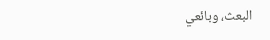البعث، وبائعي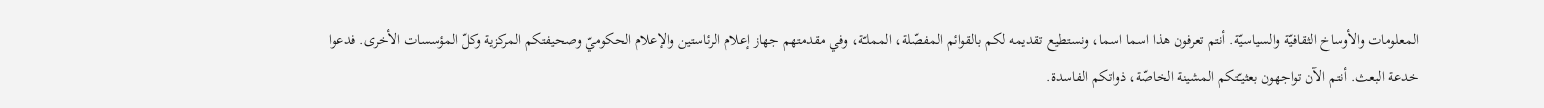المعلومات والأوساخ الثقافيّة والسياسيّة. أنتم تعرفون هذا اسما اسما، ونستطيع تقديمه لكم بالقوائم المفصّلة، المملـّة، وفي مقدمتهم جهاز إعلام الرئاستين والإعلام الحكوميّ وصحيفتكم المركزية وكلّ المؤسسات الأخرى. فدعوا خدعة البعث. أنتم الآن تواجهون بعثيـّتكم المشينة الخاصّة، ذواتكم الفاسدة.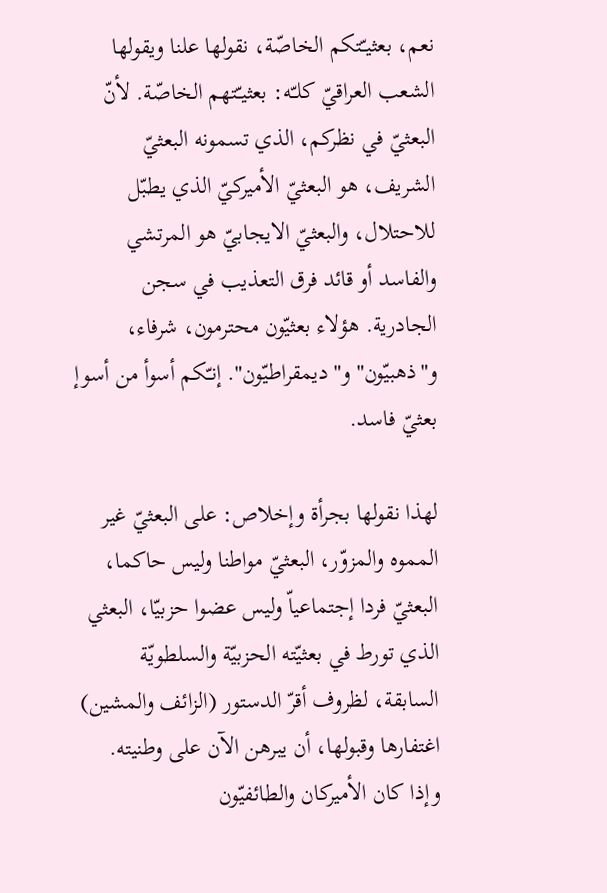نعم، بعثيـّتكم الخاصّة، نقولها علنا ويقولها الشعب العراقيّ كلـّه: بعثيـّتهم الخاصّة. لأنّ البعثيّ في نظركم، الذي تسمونه البعثيّ الشريف، هو البعثيّ الأميركيّ الذي يطبّل للاحتلال، والبعثيّ الايجابيّ هو المرتشي والفاسد أو قائد فرق التعذيب في سجن الجادرية. هؤلاء بعثيّون محترمون، شرفاء، و"ذهبيّون" و"ديمقراطيّون". إنـّكم أسوأ من أسوإ بعثيّ فاسد.

لهذا نقولها بجرأة وإخلاص: على البعثيّ غير المموه والمزوّر، البعثيّ مواطنا وليس حاكما، البعثيّ فردا إجتماعياّ وليس عضوا حزبيّا، البعثي الذي تورط في بعثيّته الحزبيّة والسلطويّة السابقة، لظروف أقرّ الدستور (الزائف والمشين) اغتفارها وقبولها، أن يبرهن الآن على وطنيته. وإذا كان الأميركان والطائفيّون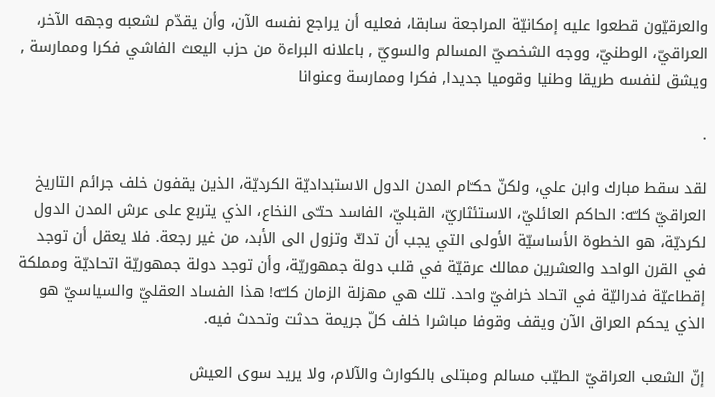والعرقيّون قطعوا عليه إمكانيّة المراجعة سابقا، فعليه أن يراجع نفسه الآن، وأن يقدّم لشعبه وجهه الآخر، العراقيّ، الوطنيّ، ووجه الشخصيّ المسالم والسويّ , باعلانه البراءة من حزب اليعث الفاشي فكرا وممارسة , ويشق لنفسه طريقا وطنيا وقوميا جديدا, فكرا وممارسة وعنوانا

.

لقد سقط مبارك وابن علي، ولكنّ حكـّام المدن الدول الاستبداديّة الكرديّة، الذين يقفون خلف جرائم التاريخ العراقيّ كلـّه: الحاكم العائليّ، الاستئثاريّ، القبليّ، الفاسد حتـّى النخاع، الذي يتربع على عرش المدن الدول لكرديّة، هو الخطوة الأساسيّة الأولى التي يجب أن تدكّ وتزول الى الأبد، من غير رجعة. فلا يعقل أن توجد في القرن الواحد والعشرين ممالك عرقيّة في قلب دولة جمهوريّة، وأن توجد دولة جمهوريّة اتحاديّة ومملكة إقطاعيّة فدراليّة في اتحاد خرافيّ واحد. تلك هي مهزلة الزمان كلـّه! هذا الفساد العقليّ والسياسيّ هو الذي يحكم العراق الآن ويقف وقوفا مباشرا خلف كلّ جريمة حدثت وتحدث فيه.

إنّ الشعب العراقيّ الطيّب مسالم ومبتلى بالكوارث والآلام، ولا يريد سوى العيش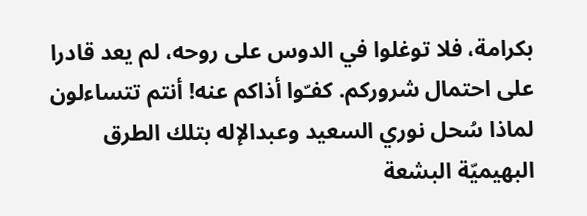بكرامة، فلا توغلوا في الدوس على روحه، لم يعد قادرا على احتمال شروركم. كفـّوا أذاكم عنه! أنتم تتساءلون لماذا سُحل نوري السعيد وعبدالإله بتلك الطرق البهيميّة البشعة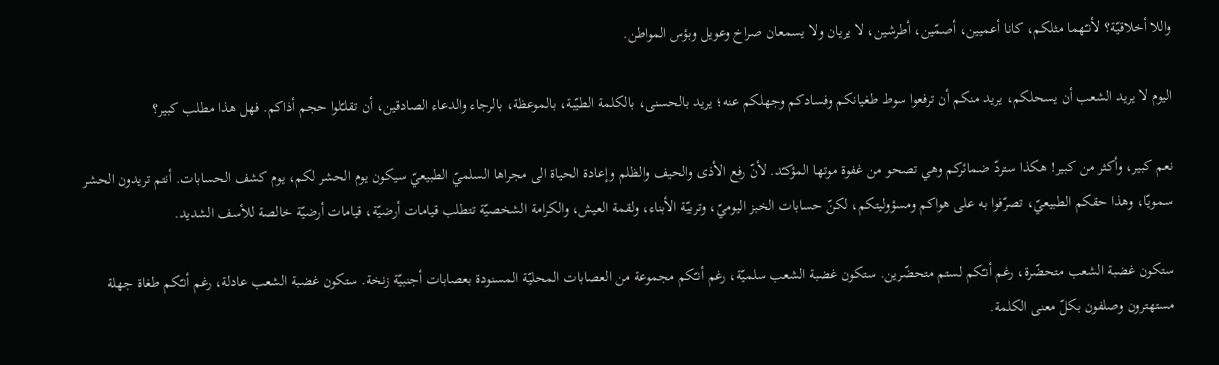واللا أخلاقيّة؟ لأنـّهما مثلكم، كانا أعميين، أصمّين، أطرشين، لا يريان ولا يسمعان صراخ وعويل وبؤس المواطن.

اليوم لا يريد الشعب أن يسحلكم، يريد منكم أن ترفعوا سوط طغيانكم وفسادكم وجهلكم عنه؛ يريد بالحسنى، بالكلمة الطيّبة، بالموعظة، بالرجاء والدعاء الصادقين، أن تقلـّلوا حجم أذاكم. فهل هذا مطلب كبير؟

نعم كبير، وأكثر من كبير! هكذا ستردّ ضمائركم وهي تصحو من غفوة موتها المؤكـّد. لأنّ رفع الأذى والحيف والظلم وإعادة الحياة الى مجراها السلميّ الطبيعيّ سيكون يوم الحشر لكم، يوم كشف الحسابات. أنتم تريدون الحشر سمويّا، وهذا حقكم الطبيعيّ، تصرّفوا به على هواكم ومسؤوليتكم، لكنّ حسابات الخبز اليوميّ، وتربيّة الأبناء، ولقمة العيش، والكرامة الشخصيّة تتطلب قيامات أرضيّة، قيامات أرضيّة خالصة للأسف الشديد.

ستكون غضبة الشعب متحضّرة، رغم أنـّكم لستم متحضّرين. ستكون غضبة الشعب سلميّة، رغم أنـّكم مجموعة من العصابات المحليّة المسنودة بعصابات أجنبيّة زنخة. ستكون غضبة الشعب عادلة، رغم أنـّكم طغاة جهلة مستهترون وصلفون بكلّ معنى الكلمة.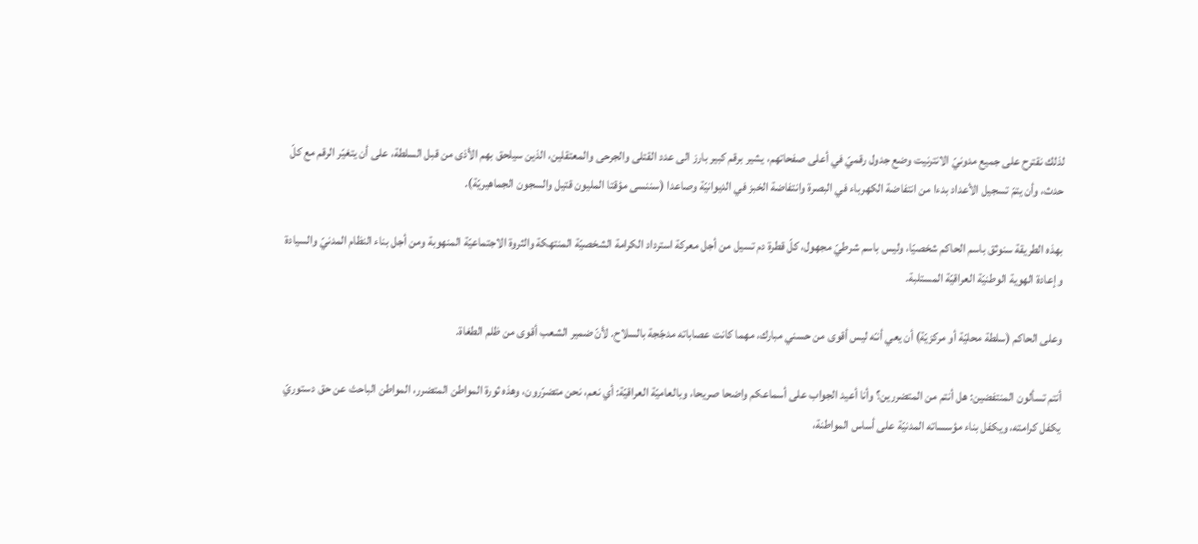لذلك نقترح على جميع مدونيّ الانترنيت وضع جدول رقميّ في أعلى صفحاتهم، يشير برقم كبير بارز الى عدد القتلى والجرحى والمعتقلين، الذين سيلحق بهم الأذى من قبل السلطة، على أن يتغيّر الرقم مع كلّ حدث، وأن يتمّ تسجيل الأعداد بدءا من انتفاضة الكهرباء في البصرة وانتفاضة الخبز في الديوانيّة وصاعدا (سننسى مؤقتا المليون قتيل والسجون الجماهيريّة).

بهذه الطريقة سنوثق باسم الحاكم شخصيّا، وليس باسم شرطيّ مجهول، كلّ قطرة دم تسيل من أجل معركة استرداد الكرامة الشخصيّة المنتهكة والثروة الاجتماعيّة المنهوبة ومن أجل بناء النظام المدنيّ والسيادة وإعادة الهوية الوطنيّة العراقيّة المستلبة.

وعلى الحاكم (سلطة محليّة أو مركزيّة) أن يعي أنـّه ليس أقوى من حسني مبارك، مهما كانت عصاباته مدجّجة بالسلاح. لأنّ ضمير الشعب أقوى من ظلم الطغاة.

أنتم تسألون المنتفضين: هل أنتم من المتضررين؟ وأنا أعيد الجواب على أسماعكم واضحا صريحا، وبالعاميّة العراقيّة: أي نعم، نحن متضرّرون، وهذه ثورة المواطن المتضرر، المواطن الباحث عن حق دستوريّ يكفل كرامته، ويكفل بناء مؤسساته المدنيّة على أساس المواطنة،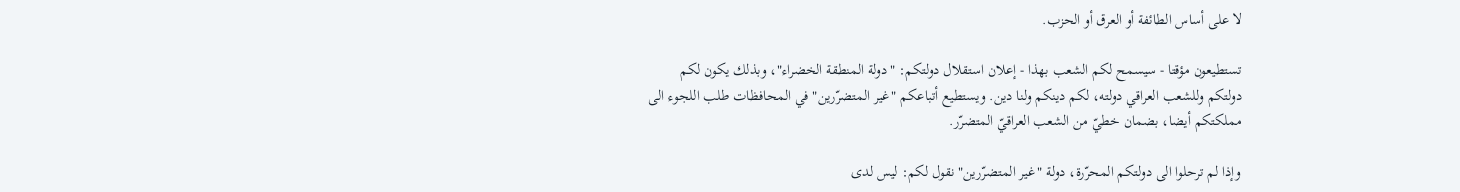لا على أساس الطائفة أو العرق أو الحزب.

تستطيعون مؤقتا - سيسمح لكم الشعب بهذا - إعلان استقلال دولتكم: "دولة المنطقة الخضراء"، وبذلك يكون لكم دولتكم وللشعب العراقي دولته، لكم دينكم ولنا دين. ويستطيع أتباعكم "غير المتضرّرين" في المحافظات طلب اللجوء الى مملكتكم أيضا، بضمان خطيّ من الشعب العراقيّ المتضرّر.

وإذا لم ترحلوا الى دولتكم المحرّرة، دولة "غير المتضرّرين" نقول لكم: ليس لدى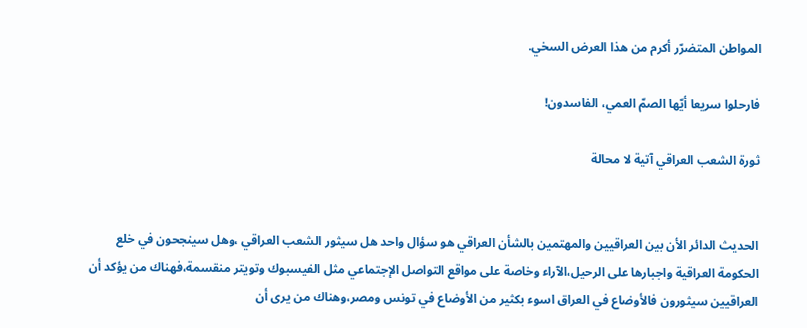المواطن المتضرّر أكرم من هذا العرض السخي.

فارحلوا سريعا أيّها الصمّ العمي، الفاسدون!

ثورة الشعب العراقي آتية لا محالة


الحديث الدائر الأن بين العراقيين والمهتمين بالشأن العراقي هو سؤال واحد هل سيثور الشعب العراقي ،وهل سينجحون في خلع الحكومة العراقية واجبارها على الرحيل،الآراء وخاصة على مواقع التواصل الإجتماعي مثل الفيسبوك وتويتر منقسمة،فهناك من يؤكد أن العراقيين سيثورون فالأوضاع في العراق اسوء بكثير من الأوضاع في تونس ومصر،وهناك من يرى أن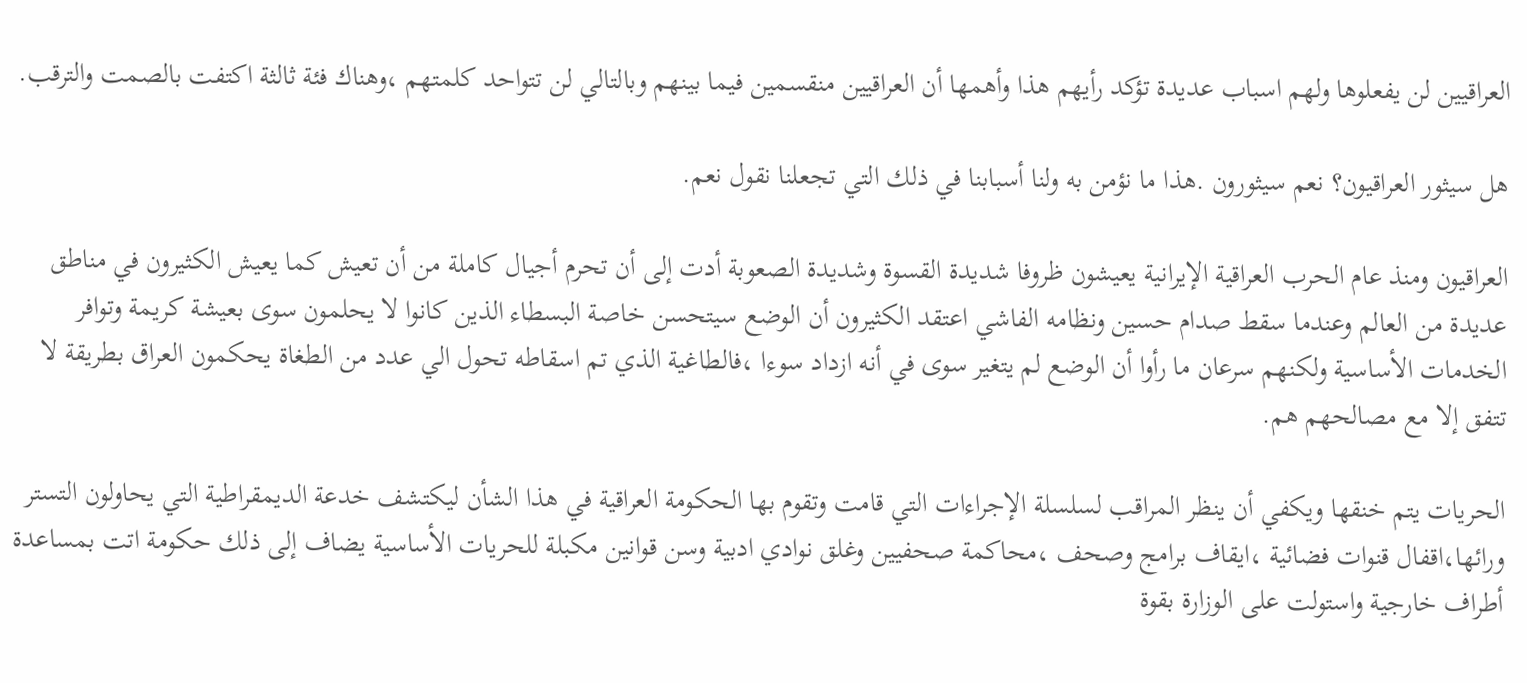العراقيين لن يفعلوها ولهم اسباب عديدة تؤكد رأيهم هذا وأهمها أن العراقيين منقسمين فيما بينهم وبالتالي لن تتواحد كلمتهم ،وهناك فئة ثالثة اكتفت بالصمت والترقب.

هل سيثور العراقيون؟ نعم سيثورون .هذا ما نؤمن به ولنا أسبابنا في ذلك التي تجعلنا نقول نعم.

العراقيون ومنذ عام الحرب العراقية الإيرانية يعيشون ظروفا شديدة القسوة وشديدة الصعوبة أدت إلى أن تحرم أجيال كاملة من أن تعيش كما يعيش الكثيرون في مناطق عديدة من العالم وعندما سقط صدام حسين ونظامه الفاشي اعتقد الكثيرون أن الوضع سيتحسن خاصة البسطاء الذين كانوا لا يحلمون سوى بعيشة كريمة وتوافر الخدمات الأساسية ولكنهم سرعان ما رأوا أن الوضع لم يتغير سوى في أنه ازداد سوءا ،فالطاغية الذي تم اسقاطه تحول الي عدد من الطغاة يحكمون العراق بطريقة لا تتفق إلا مع مصالحهم هم.

الحريات يتم خنقها ويكفي أن ينظر المراقب لسلسلة الإجراءات التي قامت وتقوم بها الحكومة العراقية في هذا الشأن ليكتشف خدعة الديمقراطية التي يحاولون التستر ورائها،اقفال قنوات فضائية ،ايقاف برامج وصحف ،محاكمة صحفيين وغلق نوادي ادبية وسن قوانين مكبلة للحريات الأساسية يضاف إلى ذلك حكومة اتت بمساعدة أطراف خارجية واستولت على الوزارة بقوة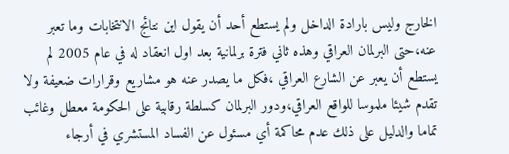الخارج وليس بارادة الداخل ولم يستطع أحد أن يقول اين نتائج الانتخابات وما تعبر عنه،حتى البرلمان العراقي وهذه ثاني فترة برلمانية بعد اول انعقاد له في عام 2005 لم يستطع أن يعبر عن الشارع العراقي ،فكل ما يصدر عنه هو مشاريع وقرارات ضعيفة ولا تقدم شيئا ملموسا للواقع العراقي،ودور البرلمان كسلطة رقابية على الحكومة معطل وغائب تماما والدليل على ذلك عدم محاكمة أي مسئول عن الفساد المستشري في أرجاء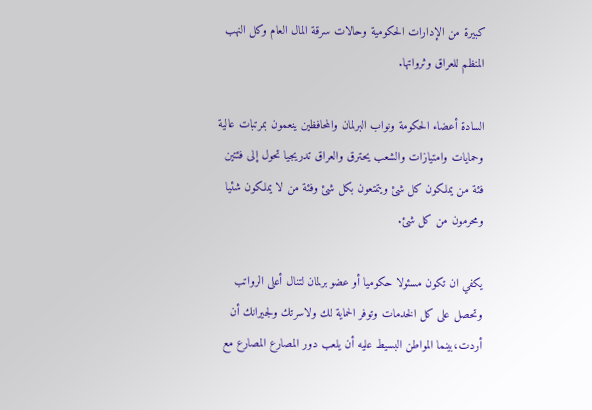كبيرة من الإدارات الحكومية وحالات سرقة المال العام وكل النهب المنظم للعراق وثرواتها.

السادة أعضاء الحكومة ونواب البرلمان والمحافظين ينعمون بمرتبات عالية وحمايات وامتيازات والشعب يحترق والعراق تدريجيا تحول إلى فئتين فئة من يملكون كل شئ ويتمتعون بكل شئ وفئة من لا يملكون شئيا ومحرمون من كل شئ.

يكفي ان تكون مسئولا حكوميا أو عضو برلمان لتنال أعلى الرواتب وتحصل على كل الخدمات وتوفر الحماية لك ولاسرتك ولجيرانك أن أردت،بينما المواطن البسيط عليه أن يلعب دور المصارع المصارع مع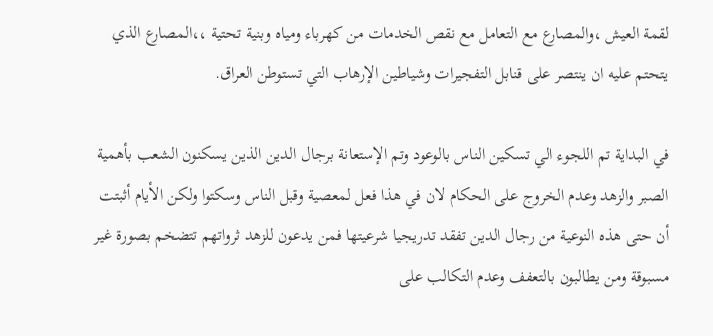لقمة العيش ،والمصارع مع التعامل مع نقص الخدمات من كهرباء ومياه وبنية تحتية ،،المصارع الذي يتحتم عليه ان ينتصر على قنابل التفجيرات وشياطين الإرهاب التي تستوطن العراق.

في البداية تم اللجوء الي تسكين الناس بالوعود وتم الإستعانة برجال الدين الذين يسكنون الشعب بأهمية الصبر والزهد وعدم الخروج على الحكام لان في هذا فعل لمعصية وقبل الناس وسكتوا ولكن الأيام أثبتت أن حتى هذه النوعية من رجال الدين تفقد تدريجيا شرعيتها فمن يدعون للزهد ثرواتهم تتضخم بصورة غير مسبوقة ومن يطالبون بالتعفف وعدم التكالب على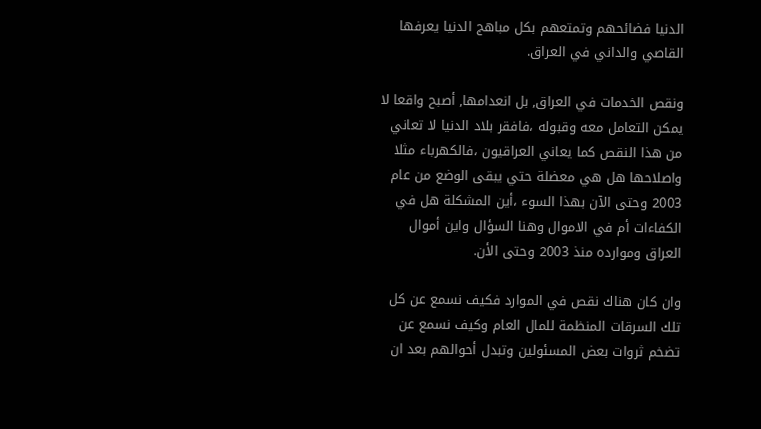الدنيا فضائحهم وتمتعهم بكل مباهج الدنيا يعرفها القاصي والداني في العراق.

ونقص الخدمات في العراق, بل انعدامها, أصبح واقعا لا يمكن التعامل معه وقبوله ،فافقر بلاد الدنيا لا تعاني من هذا النقص كما يعاني العراقيون ،فالكهرباء مثلا واصلاحها هل هي معضلة حتي يبقى الوضع من عام 2003 وحتى الآن بهذا السوء ،أين المشكلة هل في الكفاءات أم في الاموال وهنا السؤال واين أموال العراق وموارده منذ 2003 وحتى الأن.

وان كان هناك نقص في الموارد فكيف نسمع عن كل تلك السرقات المنظمة للمال العام وكيف نسمع عن تضخم ثروات بعض المسئولين وتبدل أحوالهم بعد ان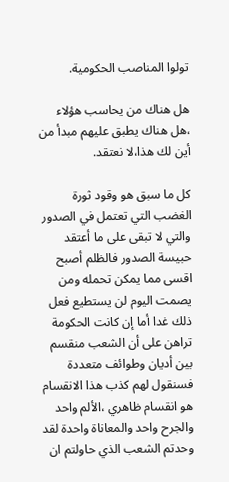تولوا المناصب الحكومية.

هل هناك من يحاسب هؤلاء ،هل هناك يطبق عليهم مبدأ من أين لك هذا،لا نعتقد.

كل ما سبق هو وقود ثورة الغضب التي تعتمل في الصدور والتي لا تبقى على ما أعتقد حبيسة الصدور فالظلم أصبح اقسى مما يمكن تحمله ومن يصمت اليوم لن يستطيع فعل ذلك غدا أما إن كانت الحكومة تراهن على أن الشعب منقسم بين أديان وطوائف متعددة فسنقول لهم كذب هذا الانقسام هو انقسام ظاهري ،الألم واحد والجرح واحد والمعاناة واحدة لقد وحدتم الشعب الذي حاولتم ان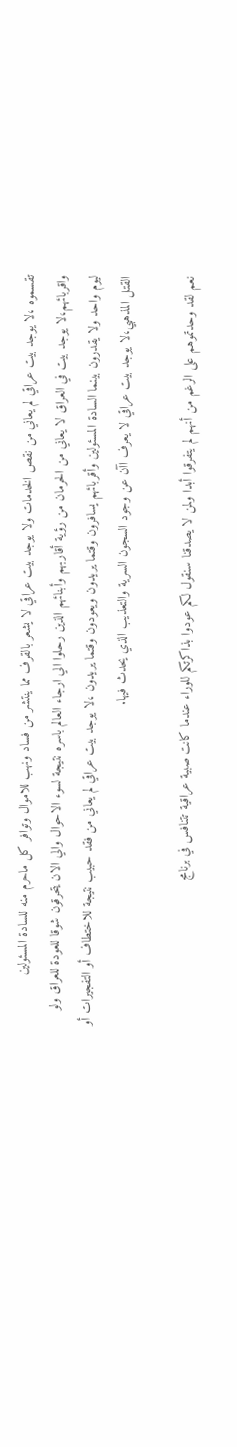تقسموه ،لا يوجد بيت عراقي لم يعاني من نقص الخدمات ولا يوجد بيت عراقي لا يشعر بالقرف مما ينتشر من فساد ونهب للاموال وتوافر كل ماحرم منه للسادة المسئولين واقربائهم،لا يوجد بيت في العراق لا يعاني من الحرمان من رؤية أقاربهم وأبنائهم الذين رحلوا الي ارجاء العالم باسره نتيجة لسوء الاحوال والي الان يتحرقون شوقا للعودة للعراق ولو ليوم واحد ولا يقدرون بينما السادة المسئولين وأقربائهم يسافرون وقتما يريدون ويعودون وقتما يريدون ،لا يوجد بيت عراقي لم يعاني من فقد حبيب نتيجة للاختطاف أو التفجيرات أو القتل المذهبي،لا يوجد بيت عراقي لا يعرف اآن عن وجود السجون السرية والتعذيب الذي يحدث فيها.

نعم لقد وحدتموهم على الرغم من أنهم لم يتفرقوا أبدا ولمن لا يصدقنا سنقول لكم عودوا بذاكرتكم للوراء عندما كانت صبية عراقية تتنافس في برنامج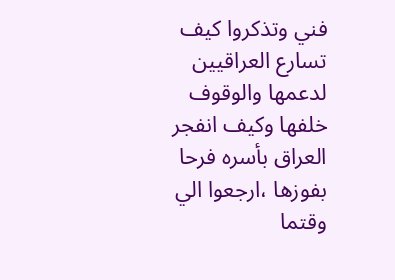فني وتذكروا كيف تسارع العراقيين لدعمها والوقوف خلفها وكيف انفجر العراق بأسره فرحا بفوزها ،ارجعوا الي وقتما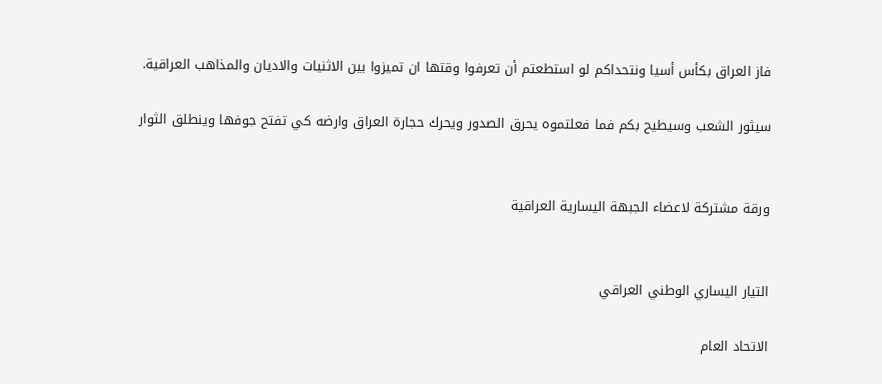فاز العراق بكأس أسيا ونتحداكم لو استطعتم أن تعرفوا وقتها ان تميزوا بين الاثنيات والاديان والمذاهب العراقية.

سيثور الشعب وسيطيح بكم فما فعلتموه يحرق الصدور ويحرك حجارة العراق وارضه كي تفتح جوفها وينطلق الثوار


ورقة مشتركة لاعضاء الجبهة اليسارية العراقية


التيار اليساري الوطني العراقي

الاتحاد العام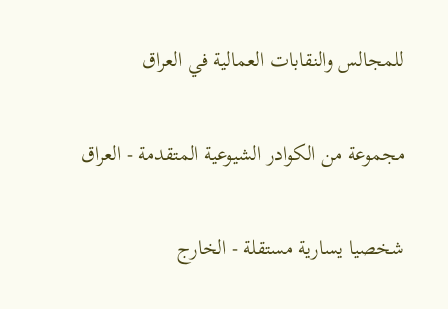للمجالس والنقابات العمالية في العراق

مجموعة من الكوادر الشيوعية المتقدمة - العراق

شخصيا يسارية مستقلة - الخارج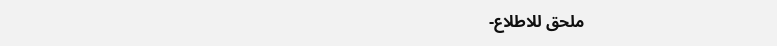ملحق للاطلاع-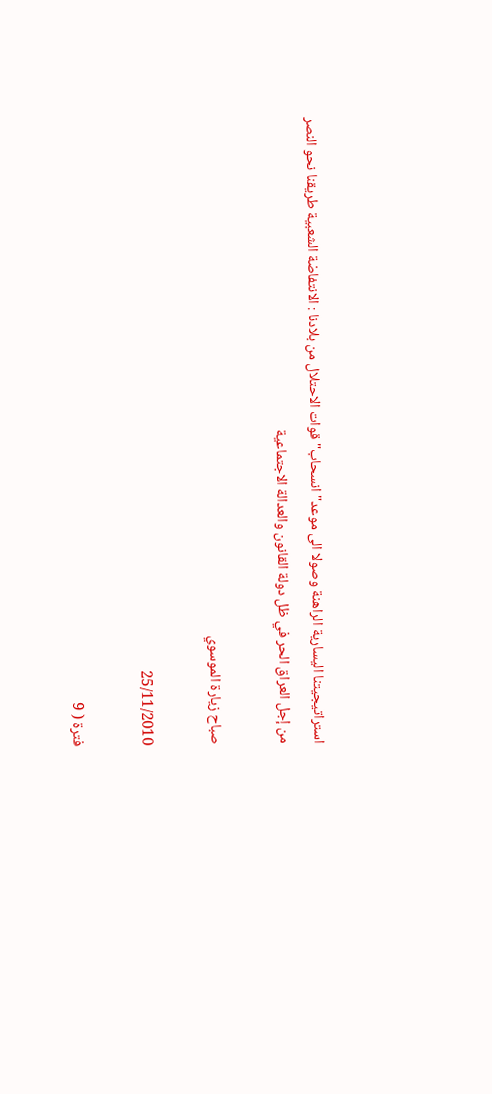استراتيجيتنا اليسارية الراهنة وصولا الى موعد" انسحاب" قوات الاحتلال من بلادنا : الانتفاضة الشعبية طريقنا نحو النصر من إجل العراق الحر في ظل دولة القانون والعدالة الاجتماعية

صباح زيارة الموسوي

25/11/2010

فترة ( 9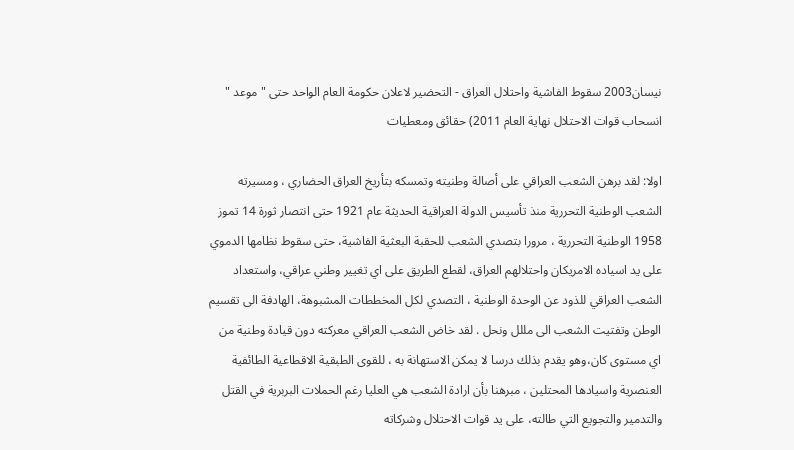نيسان2003 سقوط الفاشية واحتلال العراق - التحضير لاعلان حكومة العام الواحد حتى "موعد " انسحاب قوات الاحتلال نهاية العام 2011) حقائق ومعطيات

اولا: لقد برهن الشعب العراقي على أصالة وطنيته وتمسكه بتأريخ العراق الحضاري ، ومسيرته الشعب الوطنية التحررية منذ تأسيس الدولة العراقية الحديثة عام 1921 حتى انتصار ثورة 14 تموز 1958 الوطنية التحررية ، مرورا بتصدي الشعب للحقبة البعثية الفاشية، حتى سقوط نظامها الدموي على يد اسياده الامريكان واحتلالهم العراق، لقطع الطريق على اي تغيير وطني عراقي، واستعداد الشعب العراقي للذود عن الوحدة الوطنية ، التصدي لكل المخططات المشبوهة، الهادفة الى تقسيم الوطن وتفتيت الشعب الى مللل ونحل . لقد خاض الشعب العراقي معركته دون قيادة وطنية من اي مستوى كان،وهو يقدم بذلك درسا لا يمكن الاستهانة به ، للقوى الطبقية الاقطاعية الطائفية العنصرية واسيادها المحتلين ، مبرهنا بأن ارادة الشعب هي العليا رغم الحملات البربرية في القتل والتدمير والتجويع التي طالته، على يد قوات الاحتلال وشركاته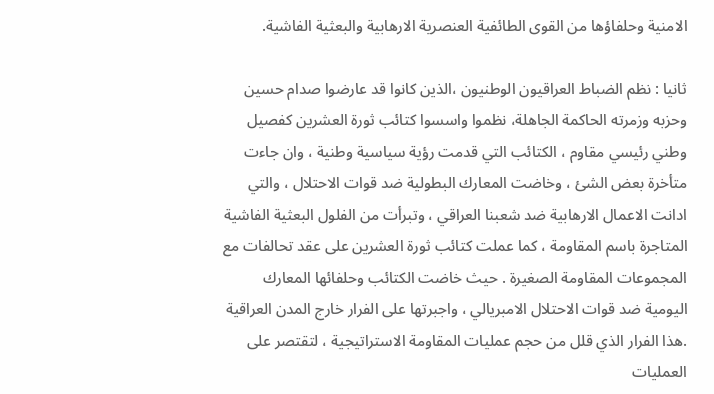الامنية وحلفاؤها من القوى الطائفية العنصرية الارهابية والبعثية الفاشية.

ثانيا : نظم الضباط العراقيون الوطنيون ،الذين كانوا قد عارضوا صدام حسين وحزبه وزمرته الحاكمة الجاهلة، نظموا واسسوا كتائب ثورة العشرين كفصيل وطني رئيسي مقاوم ، الكتائب التي قدمت رؤية سياسية وطنية ، وان جاءت متأخرة بعض الشئ ، وخاضت المعارك البطولية ضد قوات الاحتلال ، والتي ادانت الاعمال الارهابية ضد شعبنا العراقي ، وتبرأت من الفلول البعثية الفاشية المتاجرة باسم المقاومة ، كما عملت كتائب ثورة العشرين على عقد تحالفات مع المجموعات المقاومة الصغيرة . حيث خاضت الكتائب وحلفائها المعارك اليومية ضد قوات الاحتلال الامبريالي ، واجبرتها على الفرار خارج المدن العراقية .هذا الفرار الذي قلل من حجم عمليات المقاومة الاستراتيجية ، لتقتصر على العمليات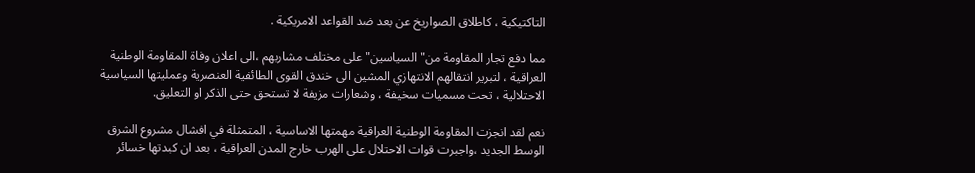التاكتيكية ، كاطلاق الصواريخ عن بعد ضد القواعد الامريكية .

مما دفع تجار المقاومة من" السياسين" على مختلف مشاربهم ،الى اعلان وفاة المقاومة الوطنية العراقية ، لتبرير انتقالهم الانتهازي المشين الى خندق القوى الطائفية العنصرية وعمليتها السياسية الاحتلالية ، تحت مسميات سخيفة ، وشعارات مزيفة لا تستحق حتى الذكر او التعليق.

نعم لقد انجزت المقاومة الوطنية العراقية مهمتها الاساسية ، المتمثلة في افشال مشروع الشرق الوسط الجديد ،واجبرت قوات الاحتلال على الهرب خارج المدن العراقية ، بعد ان كبدتها خسائر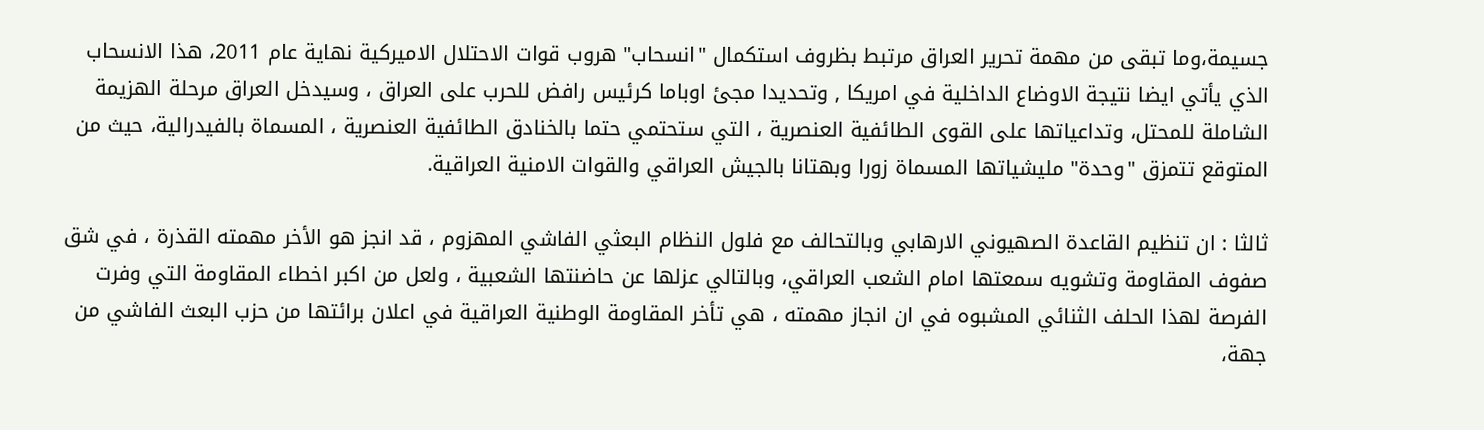جسيمة،وما تبقى من مهمة تحرير العراق مرتبط بظروف استكمال "انسحاب" هروب قوات الاحتلال الاميركية نهاية عام 2011، هذا الانسحاب الذي يأتي ايضا نتيجة الاوضاع الداخلية في امريكا , وتحديدا مجئ اوباما كرئيس رافض للحرب على العراق ، وسيدخل العراق مرحلة الهزيمة الشاملة للمحتل، وتداعياتها على القوى الطائفية العنصرية ، التي ستحتمي حتما بالخنادق الطائفية العنصرية ، المسماة بالفيدرالية، حيث من المتوقع تتمزق "وحدة" مليشياتها المسماة زورا وبهتانا بالجيش العراقي والقوات الامنية العراقية.

ثالثا : ان تنظيم القاعدة الصهيوني الارهابي وبالتحالف مع فلول النظام البعثي الفاشي المهزوم ، قد انجز هو الأخر مهمته القذرة ، في شق صفوف المقاومة وتشويه سمعتها امام الشعب العراقي، وبالتالي عزلها عن حاضنتها الشعبية ، ولعل من اكبر اخطاء المقاومة التي وفرت الفرصة لهذا الحلف الثنائي المشبوه في ان انجاز مهمته ، هي تأخر المقاومة الوطنية العراقية في اعلان برائتها من حزب البعث الفاشي من جهة،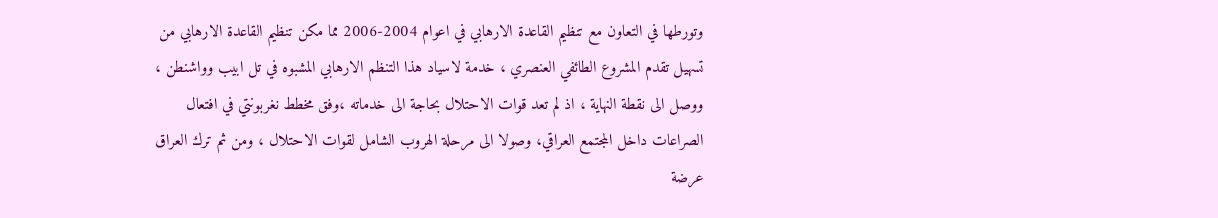وتورطها في التعاون مع تنظيم القاعدة الارهابي في اعوام 2004-2006 مما مكن تنظيم القاعدة الارهابي من تسهيل تقدم المشروع الطائفي العنصري ، خدمة لاسياد هذا التنظم الارهابي المشبوه في تل ابيب وواشنطن ، ووصل الى نقطة النهاية ، اذ لم تعد قوات الاحتلال بحاجة الى خدماته ،وفق مخطط نغربونتي في افتعال الصراعات داخل المجتمع العراقي، وصولا الى مرحلة الهروب الشامل لقوات الاحتلال ، ومن ثم ترك العراق عرضة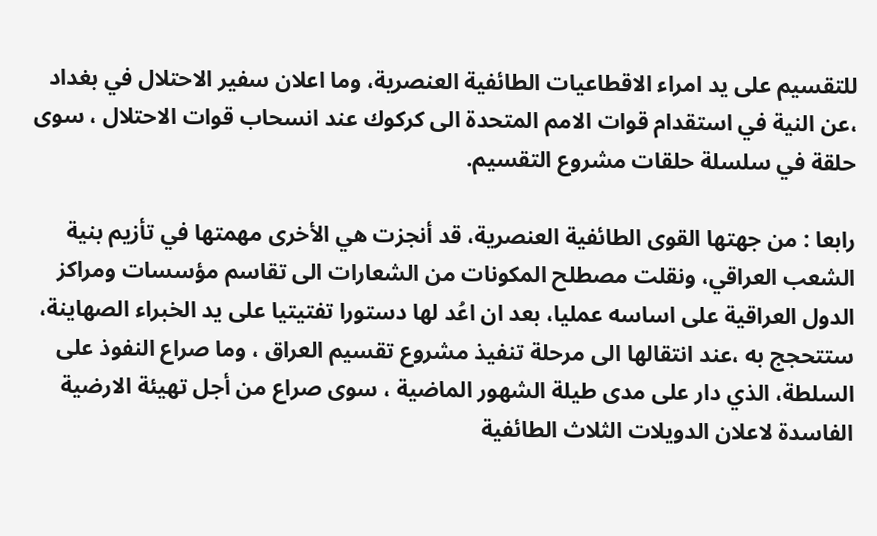للتقسيم على يد امراء الاقطاعيات الطائفية العنصرية، وما اعلان سفير الاحتلال في بغداد ،عن النية في استقدام قوات الامم المتحدة الى كركوك عند انسحاب قوات الاحتلال ، سوى حلقة في سلسلة حلقات مشروع التقسيم.

رابعا : من جهتها القوى الطائفية العنصرية، قد أنجزت هي الأخرى مهمتها في تأزيم بنية الشعب العراقي، ونقلت مصطلح المكونات من الشعارات الى تقاسم مؤسسات ومراكز الدول العراقية على اساسه عمليا، بعد ان اعُد لها دستورا تفتيتيا على يد الخبراء الصهاينة، ستتحجج به ،عند انتقالها الى مرحلة تنفيذ مشروع تقسيم العراق ، وما صراع النفوذ على السلطة، الذي دار على مدى طيلة الشهور الماضية ، سوى صراع من أجل تهيئة الارضية الفاسدة لاعلان الدويلات الثلاث الطائفية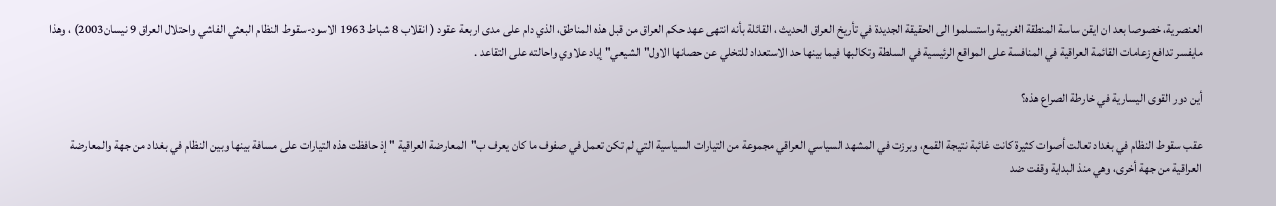العنصرية، خصوصا بعد ان ايقن ساسة المنطقة الغربية واستسلموا الى الحقيقة الجديدة في تأريخ العراق الحديث ، القائلة بأنه انتهى عهد حكم العراق من قبل هذه المناطق، الذي دام على مدى اربعة عقود ( انقلاب 8 شباط 1963 الاسود-سقوط النظام البعثي الفاشي واحتلال العراق 9 نيسان2003) ، وهذا مايفسر تدافع زعامات القائمة العراقية في المنافسة على المواقع الرئيسية في السلطة وتكالبها فيما بينها حد الاستعداد للتخلي عن حصانها الاول" الشيعي" إياد علاوي واحالته على التقاعد .

أين دور القوى اليسارية في خارطة الصراع هذه؟

عقب سقوط النظام في بغداد تعالت أصوات كثيرة كانت غائبة نتيجة القمع، وبرزت في المشهد السياسي العراقي مجموعة من التيارات السياسية التي لم تكن تعمل في صفوف ما كان يعرف ب"المعارضة العراقية " إذ حافظت هذه التيارات على مسافة بينها وبين النظام في بغداد من جهة والمعارضة العراقية من جهة أخرى، وهي منذ البداية وقفت ضد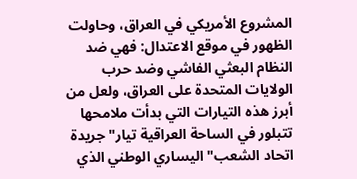المشروع الأمريكي في العراق، وحاولت الظهور في موقع الاعتدال: فهي ضد النظام البعثي الفاشي وضد حرب الولايات المتحدة على العراق، ولعل من أبرز هذه التيارات التي بدأت ملامحها تتبلور في الساحة العراقية تيار"جريدة اتحاد الشعب" اليساري الوطني الذي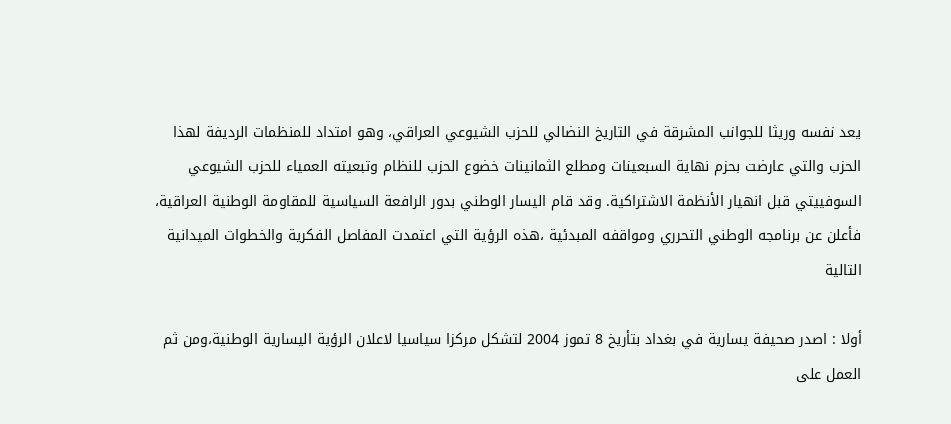يعد نفسه وريثا للجوانب المشرقة في التاريخ النضالي للحزب الشيوعي العراقي، وهو امتداد للمنظمات الرديفة لهذا الحزب والتي عارضت بحزم نهاية السبعينات ومطلع الثمانينات خضوع الحزب للنظام وتبعيته العمياء للحزب الشيوعي السوفييتي قبل انهيار الأنظمة الاشتراكية. وقد قام اليسار الوطني بدور الرافعة السياسية للمقاومة الوطنية العراقية، فأعلن عن برنامجه الوطني التحرري ومواقفه المبدئية ،هذه الرؤية التي اعتمدت المفاصل الفكرية والخطوات الميدانية التالية

أولا : اصدر صحيفة يسارية في بغداد بتأريخ 8 تموز 2004 لتشكل مركزا سياسيا لاعلان الرؤية اليسارية الوطنية،ومن ثم العمل على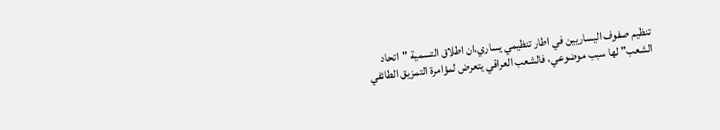تنظيم صفوف اليساريين في اطار تنظيمي يساري،ان اطلاق التسمية "اتحاد الشعب" لها سبب موضوعي، فالشعب العراقي يتعرض لمؤامرة التمزيق الطائفي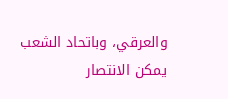والعرقي، وباتحاد الشعب يمكن الانتصار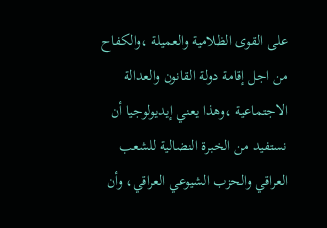على القوى الظلامية والعميلة ،والكفاح من اجل إقامة دولة القانون والعدالة الاجتماعية ،وهذا يعني إيديولوجيا أن نستفيد من الخبرة النضالية للشعب العراقي والحزب الشيوعي العراقي، وأن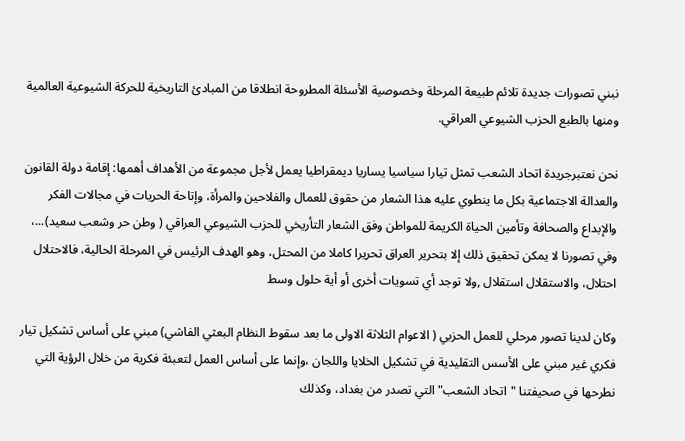نبني تصورات جديدة تلائم طبيعة المرحلة وخصوصية الأسئلة المطروحة انطلاقا من المبادئ التاريخية للحركة الشيوعية العالمية ومنها بالطبع الحزب الشيوعي العراقي.

نحن نعتبرجريدة اتحاد الشعب تمثل تيارا سياسيا يساريا ديمقراطيا يعمل لأجل مجموعة من الأهداف أهمها: إقامة دولة القانون والعدالة الاجتماعية بكل ما ينطوي عليه هذا الشعار من حقوق للعمال والفلاحين والمرأة، وإتاحة الحريات في مجالات الفكر والإبداع والصحافة وتأمين الحياة الكريمة للمواطن وفق الشعار التأريخي للحزب الشيوعي العراقي ( وطن حر وشعب سعيد)...، وفي تصورنا لا يمكن تحقيق ذلك إلا بتحرير العراق تحريرا كاملا من المحتل، وهو الهدف الرئيس في المرحلة الحالية، فالاحتلال احتلال، والاستقلال استقلال ,ولا توجد أي تسويات أخرى أو أية حلول وسط

وكان لدينا تصور مرحلي للعمل الحزبي ( الاعوام الثلاثة الاولى ما بعد سقوط النظام البعثي الفاشي) مبني على أساس تشكيل تيار فكري غير مبني على الأسس التقليدية في تشكيل الخلايا واللجان ،وإنما على أساس العمل لتعبئة فكرية من خلال الرؤية التي نطرحها في صحيفتنا "اتحاد الشعب" التي تصدر من بغداد، وكذلك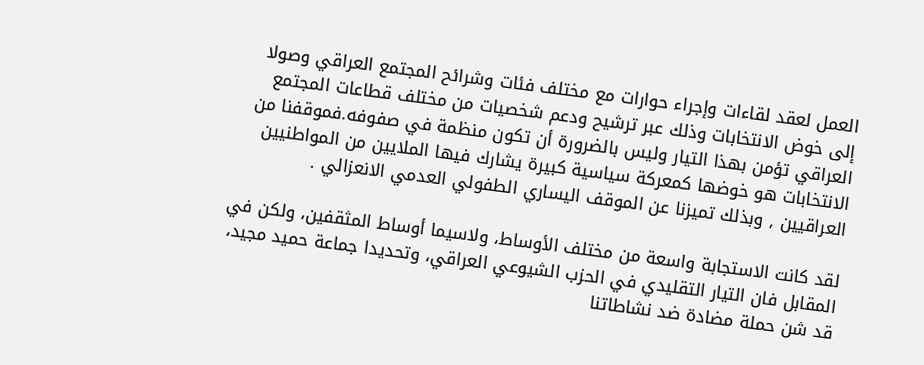العمل لعقد لقاءات وإجراء حوارات مع مختلف فئات وشرائح المجتمع العراقي وصولا إلى خوض الانتخابات وذلك عبر ترشيح ودعم شخصيات من مختلف قطاعات المجتمع العراقي تؤمن بهذا التيار وليس بالضرورة أن تكون منظمة في صفوفه.فموقفنا من الانتخابات هو خوضها كمعركة سياسية كبيرة يشارك فيها الملايين من المواطنيين العراقيين , وبذلك تميزنا عن الموقف اليساري الطفولي العدمي الانعزالي .

لقد كانت الاستجابة واسعة من مختلف الأوساط، ولاسيما أوساط المثقفين، ولكن في المقابل فان التيار التقليدي في الحزب الشيوعي العراقي، وتحديدا جماعة حميد مجيد، قد شن حملة مضادة ضد نشاطاتنا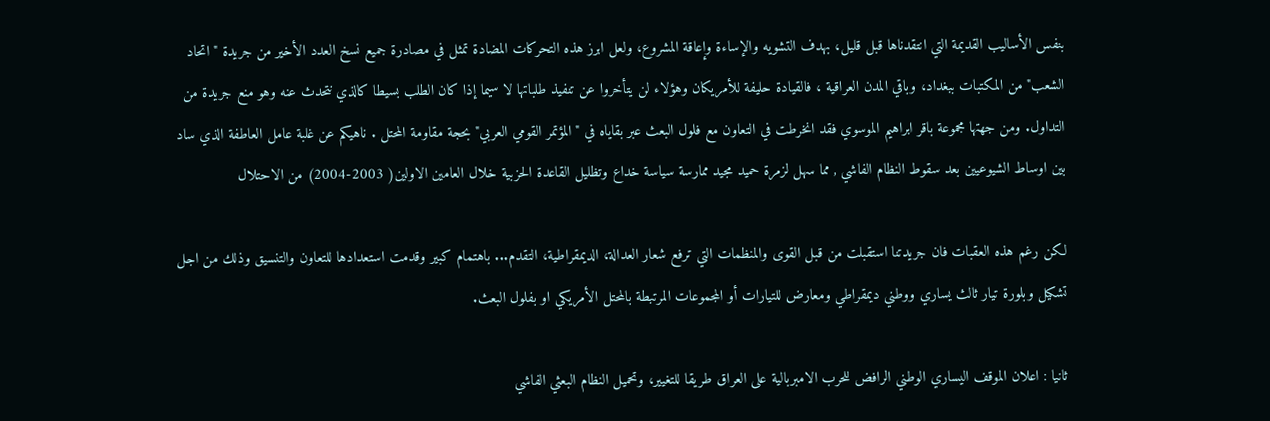بنفس الأساليب القديمة التي انتقدناها قبل قليل، بهدف التشويه والإساءة وإعاقة المشروع، ولعل ابرز هذه التحركات المضادة تمثل في مصادرة جميع نسخ العدد الأخير من جريدة "اتحاد الشعب" من المكتبات ببغداد، وباقي المدن العراقية ، فالقيادة حليفة للأمريكان وهؤلاء لن يتأخروا عن تنفيذ طلباتها لا سيما إذا كان الطلب بسيطا كالذي نتحدث عنه وهو منع جريدة من التداول. ومن جهتها مجموعة باقر ابراهيم الموسوي فقد انخرطت في التعاون مع فلول البعث عبر بقاياه في "المؤتمر القومي العربي" بحجة مقاومة المحتل . ناهيكم عن غلبة عامل العاطفة الذي ساد بين اوساط الشيوعيين بعد سقوط النظام الفاشي , مما سهل لزمرة حميد مجيد ممارسة سياسة خداع وتظليل القاعدة الحزبية خلال العامين الاولين( 2003-2004) من الاحتلال

لكن رغم هذه العقبات فان جريدتنا استقبلت من قبل القوى والمنظمات التي ترفع شعار العدالة، الديمقراطية، التقدم... باهتمام كبير وقدمت استعدادها للتعاون والتنسيق وذلك من اجل تشكيل وبلورة تيار ثالث يساري ووطني ديمقراطي ومعارض للتيارات أو المجموعات المرتبطة بالمحتل الأمريكي او بفلول البعث.

ثانيا : اعلان الموقف اليساري الوطني الرافض للحرب الامبربالية على العراق طريقا للتغيير، وتحميل النظام البعثي الفاشي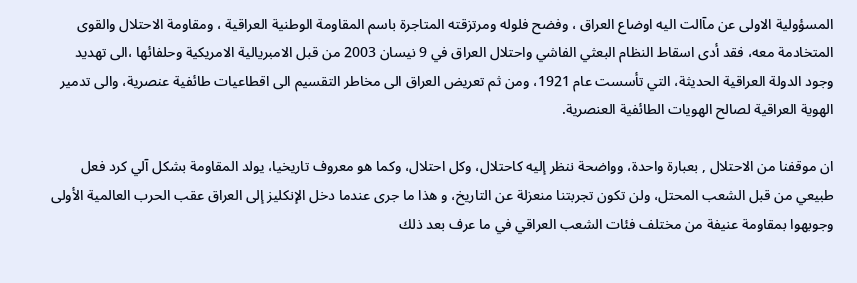المسؤولية الاولى عن مآالت اليه اوضاع العراق ، وفضح فلوله ومرتزقته المتاجرة باسم المقاومة الوطنية العراقية ، ومقاومة الاحتلال والقوى المتخادمة معه، فقد أدى اسقاط النظام البعثي الفاشي واحتلال العراق في 9 نيسان 2003 من قبل الامبريالية الامريكية وحلفائها ،الى تهديد وجود الدولة العراقية الحديثة، التي تأسست عام 1921، ومن ثم تعريض العراق الى مخاطر التقسيم الى اقطاعيات طائفية عنصرية، والى تدمير الهوية العراقية لصالح الهويات الطائفية العنصرية.

ان موقفنا من الاحتلال , بعبارة واحدة، وواضحة ننظر إليه كاحتلال، وكل احتلال، وكما هو معروف تاريخيا، يولد المقاومة بشكل آلي كرد فعل طبيعي من قبل الشعب المحتل، ولن تكون تجربتنا منعزلة عن التاريخ، و هذا ما جرى عندما دخل الإنكليز إلى العراق عقب الحرب العالمية الأولى وجوبهوا بمقاومة عنيفة من مختلف فئات الشعب العراقي في ما عرف بعد ذلك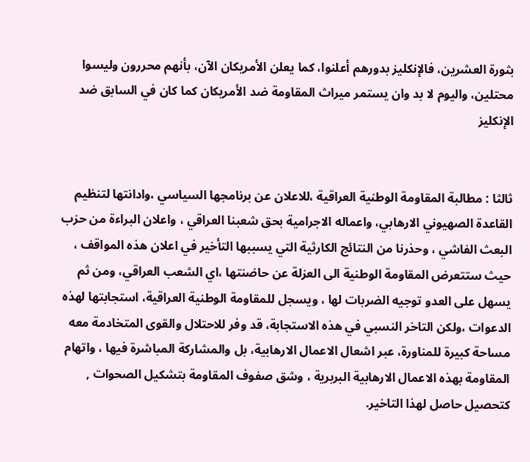بثورة العشرين، فالإنكليز بدورهم أعلنوا، كما يعلن الأمريكان الآن، بأنهم محررون وليسوا محتلين، واليوم لا بد وان يستمر ميراث المقاومة ضد الأمريكان كما كان في السابق ضد الإنكليز


ثالثا : مطالبة المقاومة الوطنية العراقية ،للاعلان عن برنامجها السياسي ،وادانتها لتنظيم القاعدة الصهيوني الارهابي، واعماله الاجرامية بحق شعبنا العراقي ، واعلان البراءة من حزب البعث الفاشي ، وحذرنا من النتائج الكارثية التي يسببها التأخير في اعلان هذه المواقف ، حيث ستتعرض المقاومة الوطنية الى العزلة عن حاضنتها ،اي الشعب العراقي، ومن ثم يسهل على العدو توجيه الضربات لها ، ويسجل للمقاومة الوطنية العراقية، استجابتها لهذه الدعوات ،ولكن التاخر النسبي في هذه الاستجابة، قد وفر للاحتلال والقوى المتخادمة معه مساحة كبيرة للمناورة، عبر اشعال الاعمال الارهابية، بل والمشاركة المباشرة فيها ، واتهام المقاومة بهذه الاعمال الارهابية البربرية ، وشق صفوف المقاومة بتشكيل الصحوات , كتحصيل حاصل لهذا التاخير.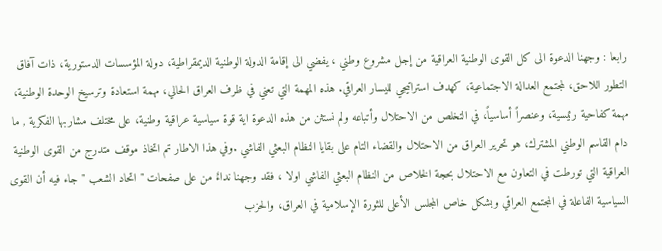رابعا : وجهنا الدعوة الى كل القوى الوطنية العراقية من إجل مشروع وطني ، يفضي الى إقامة الدولة الوطنية الديمقراطية، دولة المؤسسات الدستورية، ذات آفاق التطور اللاحق، لمجتمع العدالة الاجتماعية، كهدف استراتيجي لليسار العراقي. هذه المهمة التي تعني في ظرف العراق الحالي، مهمة استعادة وترسيخ الوحدة الوطنية، مهمة كفاحية رئيسية، وعنصراً أساسياً، في التخلص من الاحتلال وأتباعه ولم نستثن من هذه الدعوة اية قوة سياسية عراقية وطنية، على مختلف مشاربها الفكرية , ما دام القاسم الوطني المشترك، هو تحرير العراق من الاحتلال والقضاء التام على بقايا النظام البعثي الفاشي .وفي هذا الاطار تم اتخاذ موقف متدرج من القوى الوطنية العراقية التي تورطت في التعاون مع الاحتلال بحجة الخلاص من النظام البعثي الفاشي اولا ، فقد وجهنا نداءٌ من على صفحات " اتحاد الشعب " جاء فيه أن القوى السياسية الفاعلة في المجتمع العراقي وبشكل خاص المجلس الأعلى للثورة الإسلامية في العراق، والحزب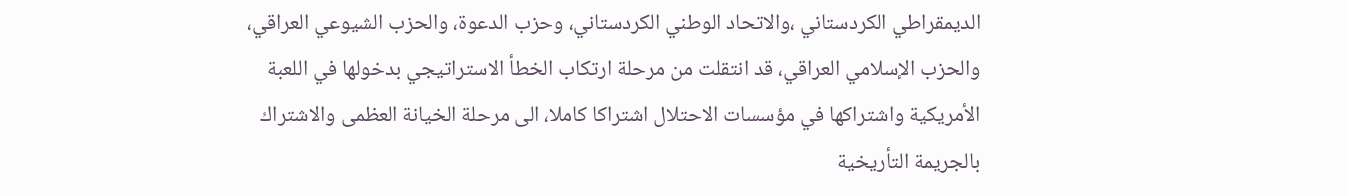الديمقراطي الكردستاني ،والاتحاد الوطني الكردستاني، وحزب الدعوة، والحزب الشيوعي العراقي، والحزب الإسلامي العراقي، قد انتقلت من مرحلة ارتكاب الخطأ الاستراتيجي بدخولها في اللعبة الأمريكية واشتراكها في مؤسسات الاحتلال اشتراكا كاملا، الى مرحلة الخيانة العظمى والاشتراك بالجريمة التأريخية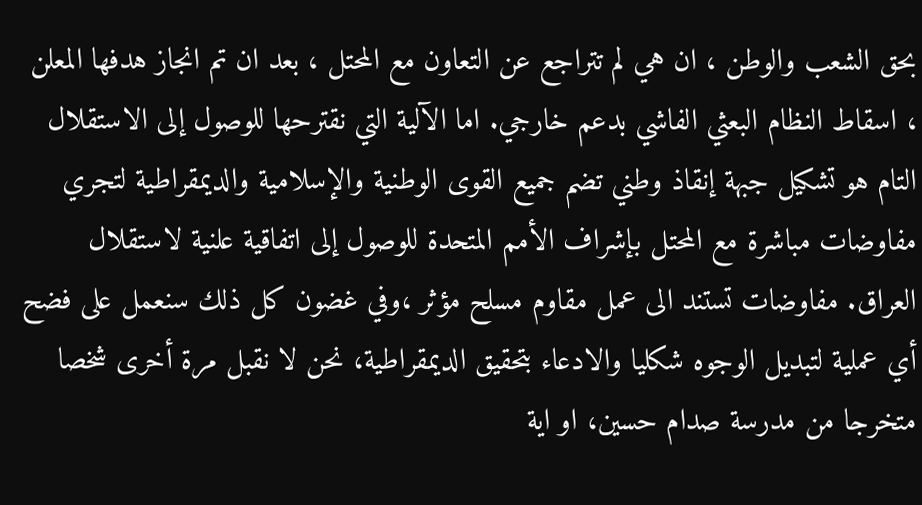بحق الشعب والوطن ، ان هي لم تتراجع عن التعاون مع المحتل ، بعد ان تم انجاز هدفها المعلن ، اسقاط النظام البعثي الفاشي بدعم خارجي. اما الآلية التي نقترحها للوصول إلى الاستقلال التام هو تشكيل جبهة إنقاذ وطني تضم جميع القوى الوطنية والإسلامية والديمقراطية لتجري مفاوضات مباشرة مع المحتل بإشراف الأمم المتحدة للوصول إلى اتفاقية علنية لاستقلال العراق. مفاوضات تستند الى عمل مقاوم مسلح مؤثر ،وفي غضون كل ذلك سنعمل على فضح أي عملية لتبديل الوجوه شكليا والادعاء بتحقيق الديمقراطية، نحن لا نقبل مرة أخرى شخصا متخرجا من مدرسة صدام حسين، او اية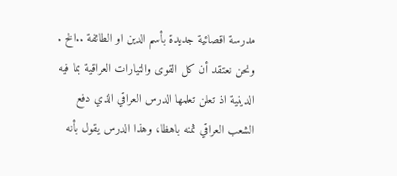مدرسة اقصائية جديدة بأسم الدين او الطائفة ..الخ . ونحن نعتقد أن كل القوى والتيارات العراقية بما فيه الدينية اذ تعلن تعلمها الدرس العراقي الذي دفع الشعب العراقي ثمنه باهظا، وهذا الدرس يقول بأنه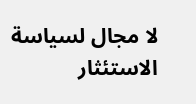لا مجال لسياسة الاستئثار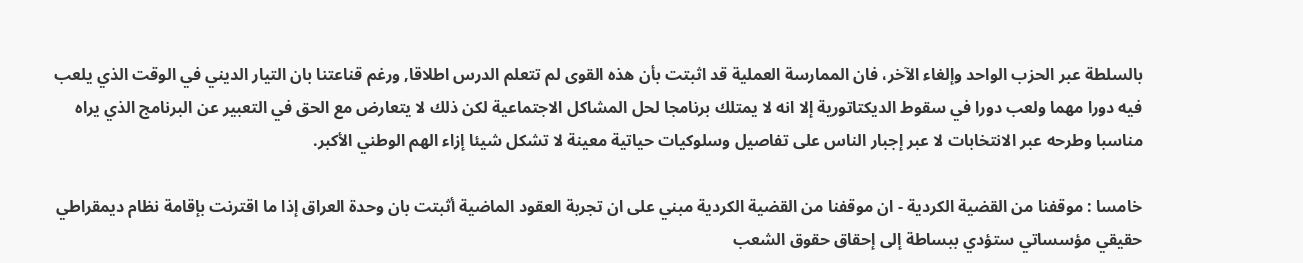بالسلطة عبر الحزب الواحد وإلغاء الآخر، فان الممارسة العملية قد اثبتت بأن هذه القوى لم تتعلم الدرس اطلاقا, ورغم قناعتنا بان التيار الديني في الوقت الذي يلعب فيه دورا مهما ولعب دورا في سقوط الديكتاتورية إلا انه لا يمتلك برنامجا لحل المشاكل الاجتماعية لكن ذلك لا يتعارض مع الحق في التعبير عن البرنامج الذي يراه مناسبا وطرحه عبر الانتخابات لا عبر إجبار الناس على تفاصيل وسلوكيات حياتية معينة لا تشكل شيئا إزاء الهم الوطني الأكبر.

خامسا : موقفنا من القضية الكردية - ان موقفنا من القضية الكردية مبني على ان تجربة العقود الماضية أثبتت بان وحدة العراق إذا ما اقترنت بإقامة نظام ديمقراطي حقيقي مؤسساتي ستؤدي ببساطة إلى إحقاق حقوق الشعب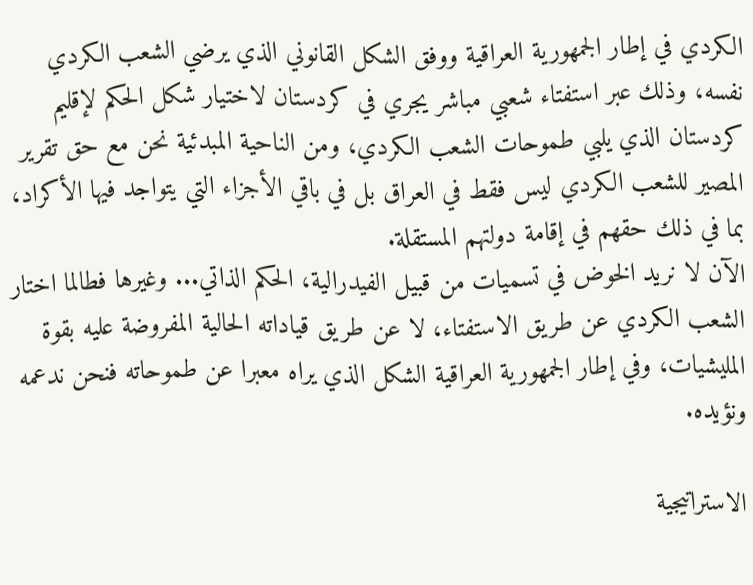الكردي في إطار الجمهورية العراقية ووفق الشكل القانوني الذي يرضي الشعب الكردي نفسه، وذلك عبر استفتاء شعبي مباشر يجري في كردستان لاختيار شكل الحكم لإقليم كردستان الذي يلبي طموحات الشعب الكردي، ومن الناحية المبدئية نحن مع حق تقرير المصير للشعب الكردي ليس فقط في العراق بل في باقي الأجزاء التي يتواجد فيها الأكراد، بما في ذلك حقهم في إقامة دولتهم المستقلة.
الآن لا نريد الخوض في تسميات من قبيل الفيدرالية، الحكم الذاتي... وغيرها فطالما اختار الشعب الكردي عن طريق الاستفتاء، لا عن طريق قياداته الحالية المفروضة عليه بقوة المليشيات، وفي إطار الجمهورية العراقية الشكل الذي يراه معبرا عن طموحاته فنحن ندعمه ونؤيده.

الاستراتيجية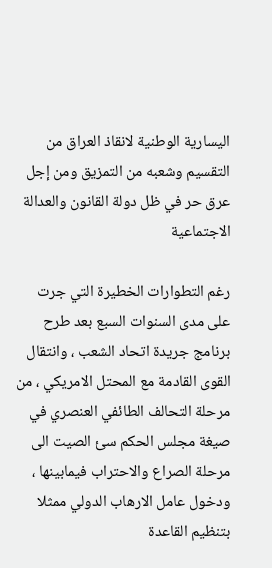اليسارية الوطنية لانقاذ العراق من التقسيم وشعبه من التمزيق ومن إجل عرق حر في ظل دولة القانون والعدالة الاجتماعية

رغم التطوارات الخطيرة التي جرت على مدى السنوات السبع بعد طرح برنامج جريدة اتحاد الشعب ، وانتقال القوى القادمة مع المحتل الامريكي ، من مرحلة التحالف الطائفي العنصري في صيغة مجلس الحكم سئ الصيت الى مرحلة الصراع والاحتراب فيمابينها ، ودخول عامل الارهاب الدولي ممثلا بتنظيم القاعدة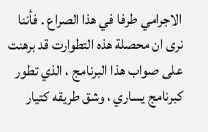الاجرامي طرفا في هذا الصراع . فأننا نرى ان محصلة هذه التطوارت قد برهنت على صواب هذا البرنامج ، الذي تطور كبرنامج يساري ، وشق طريقه كتيار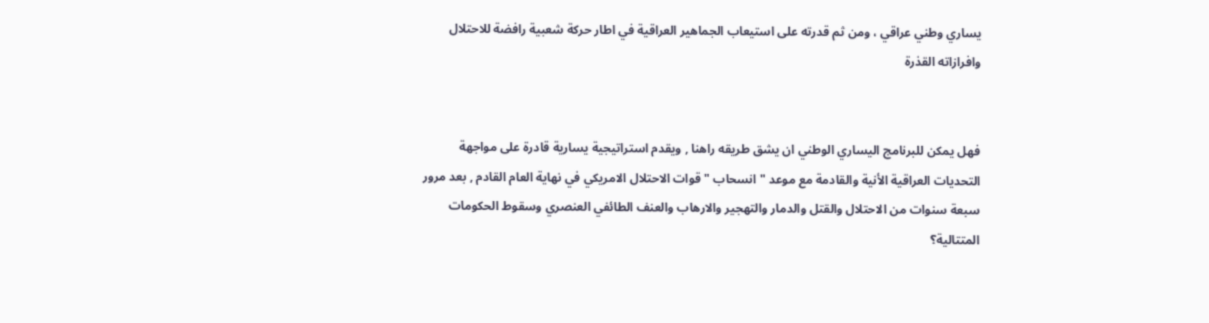يساري وطني عراقي ، ومن ثم قدرته على استيعاب الجماهير العراقية في اطار حركة شعبية رافضة للاحتلال وافرازاته القذرة


فهل يمكن للبرنامج اليساري الوطني ان يشق طريقه راهنا , ويقدم استراتيجية يسارية قادرة على مواجهة التحديات العراقية الأنية والقادمة مع موعد " انسحاب " قوات الاحتلال الامريكي في نهاية العام القادم , بعد مرور سبعة سنوات من الاحتلال والقتل والدمار والتهجير والارهاب والعنف الطائفي العنصري وسقوط الحكومات المتتالية؟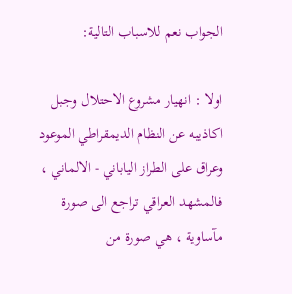الجواب نعم للاسباب التالية:

اولا : انهيار مشروع الاحتلال وجبل اكاذيبه عن النظام الديمقراطي الموعود وعراق على الطراز الياباني - الالماني ، فالمشهد العراقي تراجع الى صورة مآساوية ، هي صورة من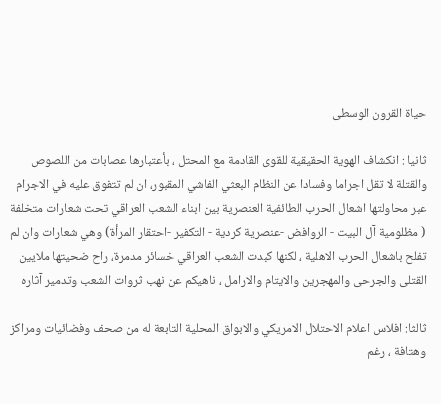حياة القرون الوسطى

ثانيا : انكشاف الهوية الحقيقية للقوى القادمة مع المحتل ، بأعتبارها عصابات من اللصوص والقتلة لا تقل اجراما وفسادا عن النظام البعثي الفاشي المقبور، ان لم تتفوق عليه في الاجرام عبر محاولتها اشعال الحرب الطائفية العنصرية بين ابناء الشعب العراقي تحت شعارات متخلفة ( مظلومية آل البيت - الروافض -عنصرية كردية - التكفير -احتقار المرأة) وهي شعارات وان لم تفلح باشعال الحرب الاهلية ، لكنها كبدت الشعب العراقي خسائر مدمرة، راح ضحيتها ملايين القتلى والجرحى والمهجرين والايتام والارامل ، ناهيكم عن نهب ثروات الشعب وتدمير آثاره

ثالثا: افلاس اعلام الاحتلال الامريكي والابواق المحلية التابعة له من صحف وفضائيات ومراكز وهتافة ، رغم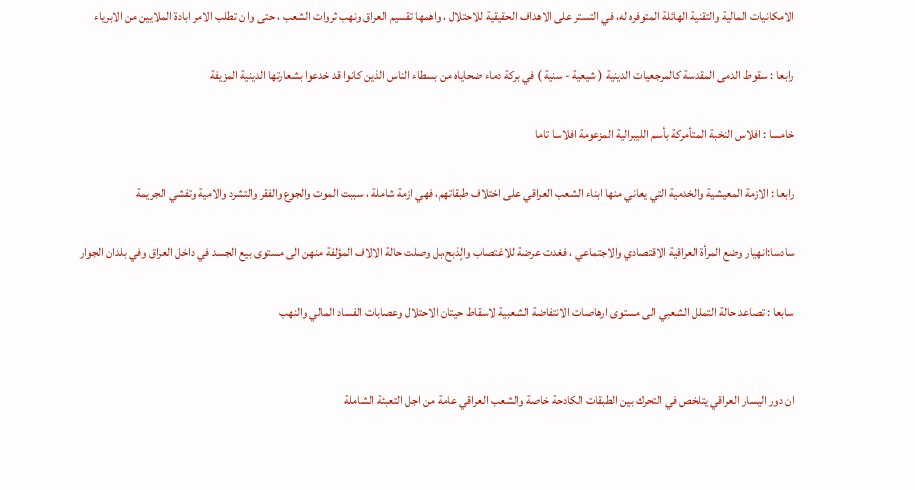الامكانيات المالية والتقنية الهائلة المتوفره له، في التستر على الاهداف الحقيقية للاحتلال ، واهمها تقسيم العراق ونهب ثروات الشعب ، حتى وا ن تطلب الامر ابادة الملايين من الابرياء

رابعا : سقوط الدمى المقدسة كالمرجعيات الدينية ( شيعية - سنية ) في بركة دماء ضحاياه من بسطاء الناس الذين كانوا قد خدعوا بشعارتها الدينية المزيفة

خامسا : افلاس النخبة المتأمركة بأسم الليبرالية المزعومة افلاسا تاما

رابعا : الازمة المعيشية والخدمية التي يعاني منها ابناء الشعب العراقي على اختلاف طبقاتهم، فهي ازمة شاملة ، سببت الموت والجوع والفقر والتشرد والامية وتفشي الجريمة

سادسا:انهيار وضع المرأة العراقية الاقتصادي والاجتماعي ، فغدت عرضة للاغتصاب والٍذبح،بل وصلت حالة الالاف المؤلفة منهن الى مستوى بيع الجسد في داخل العراق وفي بلدان الجوار

سابعا : تصاعد حالة التملل الشعبي الى مستوى ارهاصات الانتفاضة الشعبية لاسقاط حيتان الاحتلال وعصابات الفساد المالي والنهب


ان دور اليسار العراقي يتلخص في التحرك بين الطبقات الكادحة خاصة والشعب العراقي عامة من اجل التعبئة الشاملة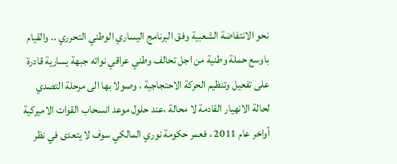نحو الانتفاضة الشعبية وفق البرنامج اليساري الوطني التحرري .. والقيام باوسع حملة وطنية من اجل تحالف وطني عراقي نواته جبهة يسارية قادرة على تفعيل وتنظيم الحركة الاحتجاجية ، وصولا بها الى مرحلة التصدي لحالة الانهيار القادمة لا محالة ،عند حلول موعد انسحاب القوات الاميركية أواخر عام 2011 ، فعمر حكومة نوري المالكي سوف لا يتعدى في نظر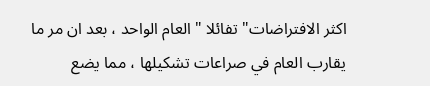اكثر الافتراضات" تفائلا " العام الواحد ، بعد ان مر ما يقارب العام في صراعات تشكيلها ، مما يضع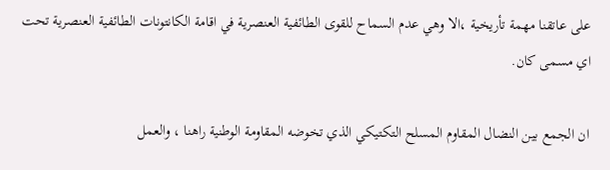على عاتقنا مهمة تأريخية ،الا وهي عدم السماح للقوى الطائفية العنصرية في اقامة الكانتونات الطائفية العنصرية تحت اي مسمى كان.

ان الجمع بين النضال المقاوم المسلح التكتيكي الذي تخوضه المقاومة الوطنية راهنا ، والعمل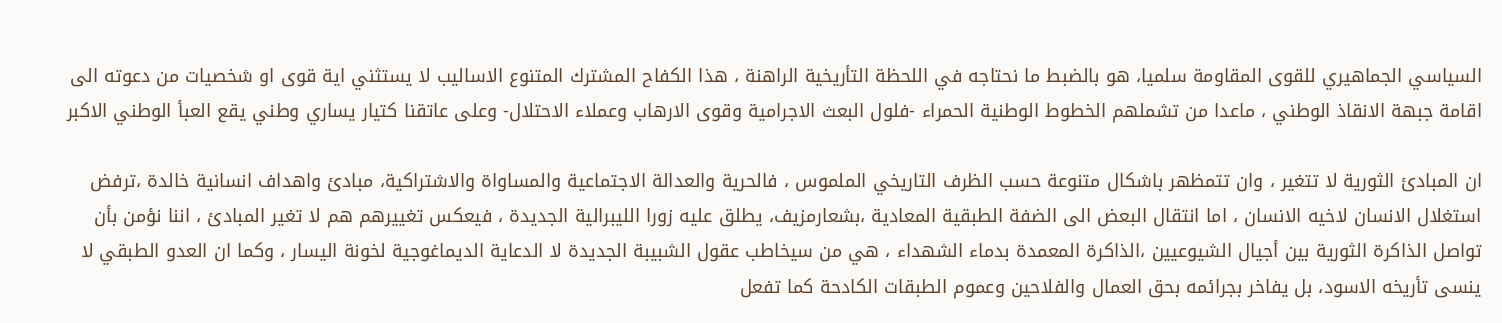السياسي الجماهيري للقوى المقاومة سلميا، هو بالضبط ما نحتاجه في اللحظة التأريخية الراهنة ، هذا الكفاح المشترك المتنوع الاساليب لا يستثني اية قوى او شخصيات من دعوته الى اقامة جبهة الانقاذ الوطني ، ماعدا من تشملهم الخطوط الوطنية الحمراء -فلول البعث الاجرامية وقوى الارهاب وعملاء الاحتلال- وعلى عاتقنا كتيار يساري وطني يقع العبأ الوطني الاكبر

ان المبادئ الثورية لا تتغير ، وان تتمظهر باشكال متنوعة حسب الظرف التاريخي الملموس ، فالحرية والعدالة الاجتماعية والمساواة والاشتراكية، مبادئ واهداف انسانية خالدة ،ترفض استغلال الانسان لاخيه الانسان ، اما انتقال البعض الى الضفة الطبقية المعادية ،بشعارمزيف، يطلق عليه زورا الليبرالية الجديدة ، فيعكس تغييرهم هم لا تغير المبادئ ، اننا نؤمن بأن تواصل الذاكرة الثورية بين أجيال الشيوعيين ،الذاكرة المعمدة بدماء الشهداء ، هي من سيخاطب عقول الشبيبة الجديدة لا الدعاية الديماغوجية لخونة اليسار ، وكما ان العدو الطبقي لا ينسى تأريخه الاسود، بل يفاخر بجرائمه بحق العمال والفلاحين وعموم الطبقات الكادحة كما تفعل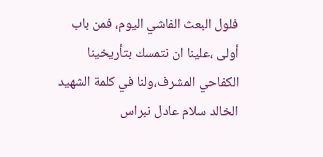فلول البعث الفاشي اليوم، فمن باب أولى ،علينا ان نتمسك بتأريخينا الكفاحي المشرف،ولنا في كلمة الشهيد الخالد سلام عادل نبراس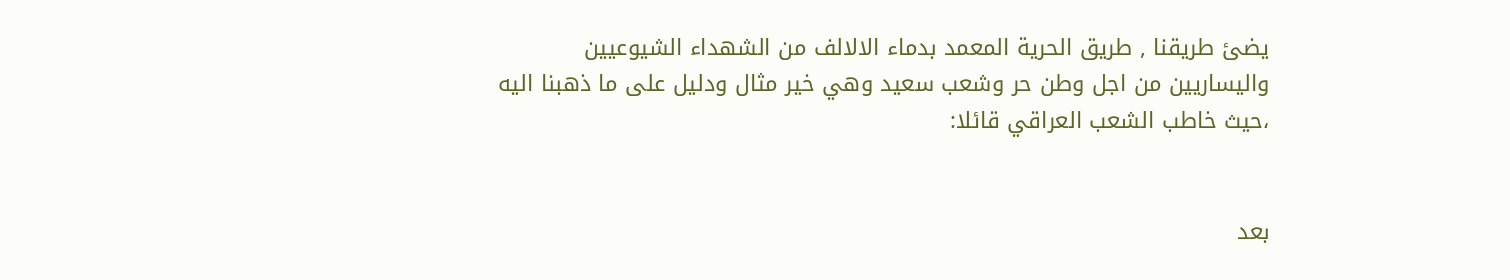يضئ طريقنا , طريق الحرية المعمد بدماء الالالف من الشهداء الشيوعيين واليساريين من اجل وطن حر وشعب سعيد وهي خير مثال ودليل على ما ذهبنا اليه ،حيث خاطب الشعب العراقي قائلا:


بعد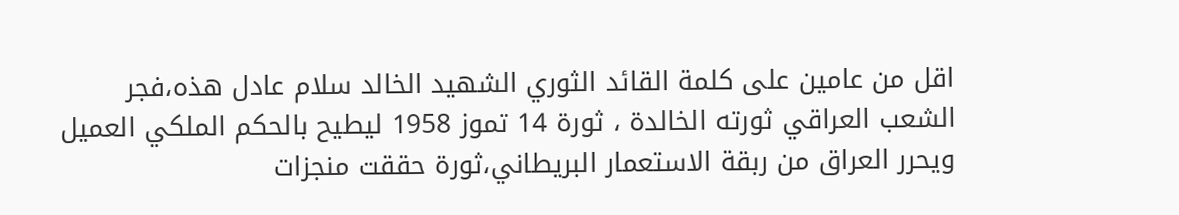اقل من عامين على كلمة القائد الثوري الشهيد الخالد سلام عادل هذه،فجر الشعب العراقي ثورته الخالدة ، ثورة 14 تموز 1958 ليطيح بالحكم الملكي العميل ويحرر العراق من ربقة الاستعمار البريطاني،ثورة حققت منجزات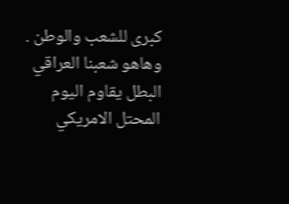كبرى للشعب والوطن . وهاهو شعبنا العراقي البطل يقاوم اليوم المحتل الامريكي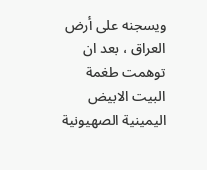ويسجنه على أرض العراق ، بعد ان توهمت طغمة البيت الابيض اليمينية الصهيونية